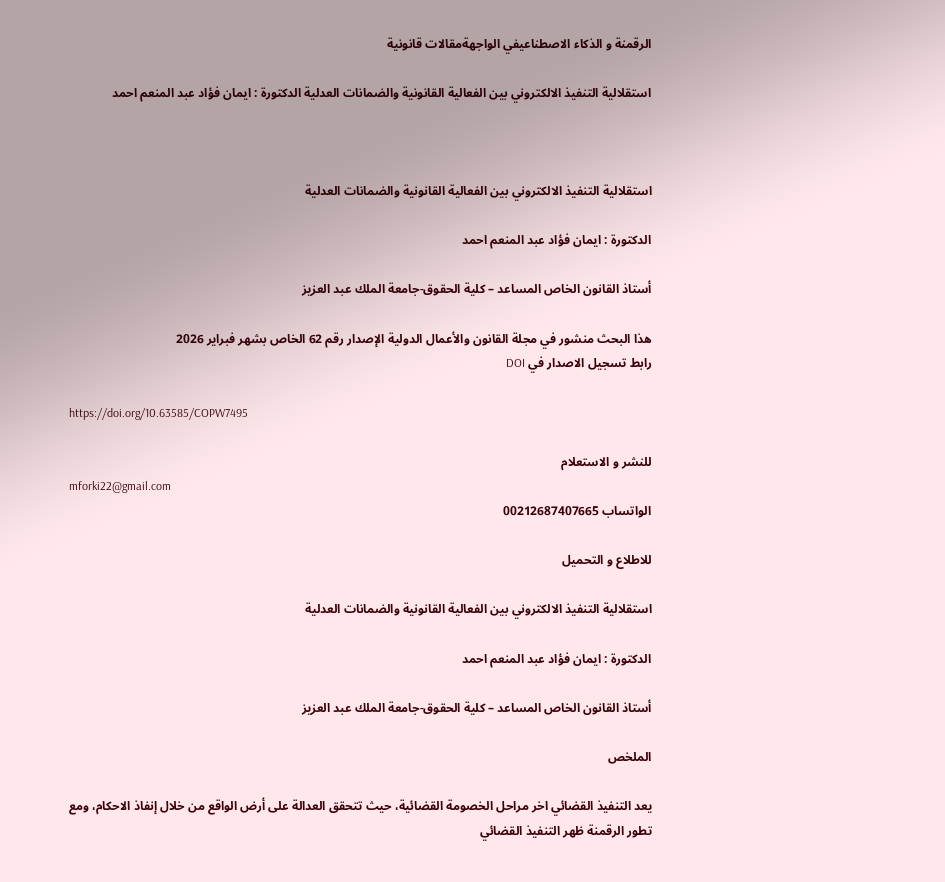الرقمنة و الذكاء الاصطناعيفي الواجهةمقالات قانونية

استقلالية التنفيذ الالكتروني بين الفعالية القانونية والضمانات العدلية الدكتورة : ايمان فؤاد عبد المنعم احمد



استقلالية التنفيذ الالكتروني بين الفعالية القانونية والضمانات العدلية

الدكتورة : ايمان فؤاد عبد المنعم احمد

أستاذ القانون الخاص المساعد – كلية الحقوق-جامعة الملك عبد العزيز

هذا البحث منشور في مجلة القانون والأعمال الدولية الإصدار رقم 62 الخاص بشهر فبراير 2026
رابط تسجيل الاصدار في DOI

https://doi.org/10.63585/COPW7495

للنشر و الاستعلام
mforki22@gmail.com
الواتساب 00212687407665

للاطلاع و التحميل

استقلالية التنفيذ الالكتروني بين الفعالية القانونية والضمانات العدلية

الدكتورة : ايمان فؤاد عبد المنعم احمد

أستاذ القانون الخاص المساعد – كلية الحقوق-جامعة الملك عبد العزيز

الملخص

يعد التنفيذ القضائي اخر مراحل الخصومة القضائية، حيث تتحقق العدالة على أرض الواقع من خلال إنفاذ الاحكام، ومع تطور الرقمنة ظهر التنفيذ القضائي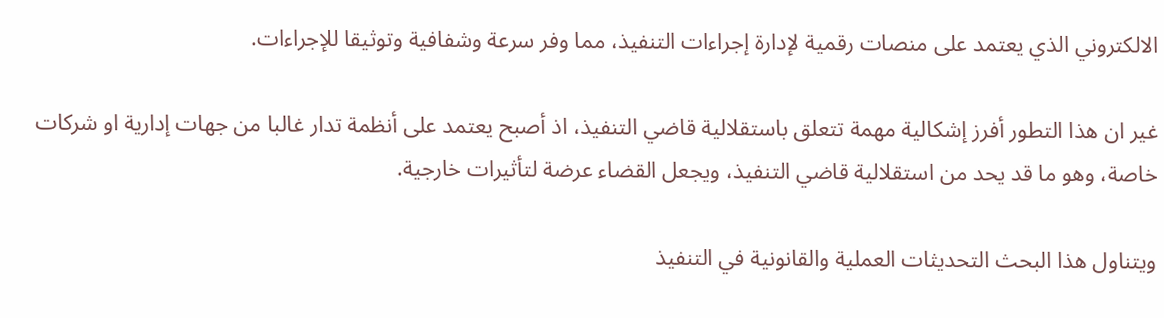الالكتروني الذي يعتمد على منصات رقمية لإدارة إجراءات التنفيذ، مما وفر سرعة وشفافية وتوثيقا للإجراءات.

غير ان هذا التطور أفرز إشكالية مهمة تتعلق باستقلالية قاضي التنفيذ، اذ أصبح يعتمد على أنظمة تدار غالبا من جهات إدارية او شركات خاصة، وهو ما قد يحد من استقلالية قاضي التنفيذ، ويجعل القضاء عرضة لتأثيرات خارجية.

ويتناول هذا البحث التحديثات العملية والقانونية في التنفيذ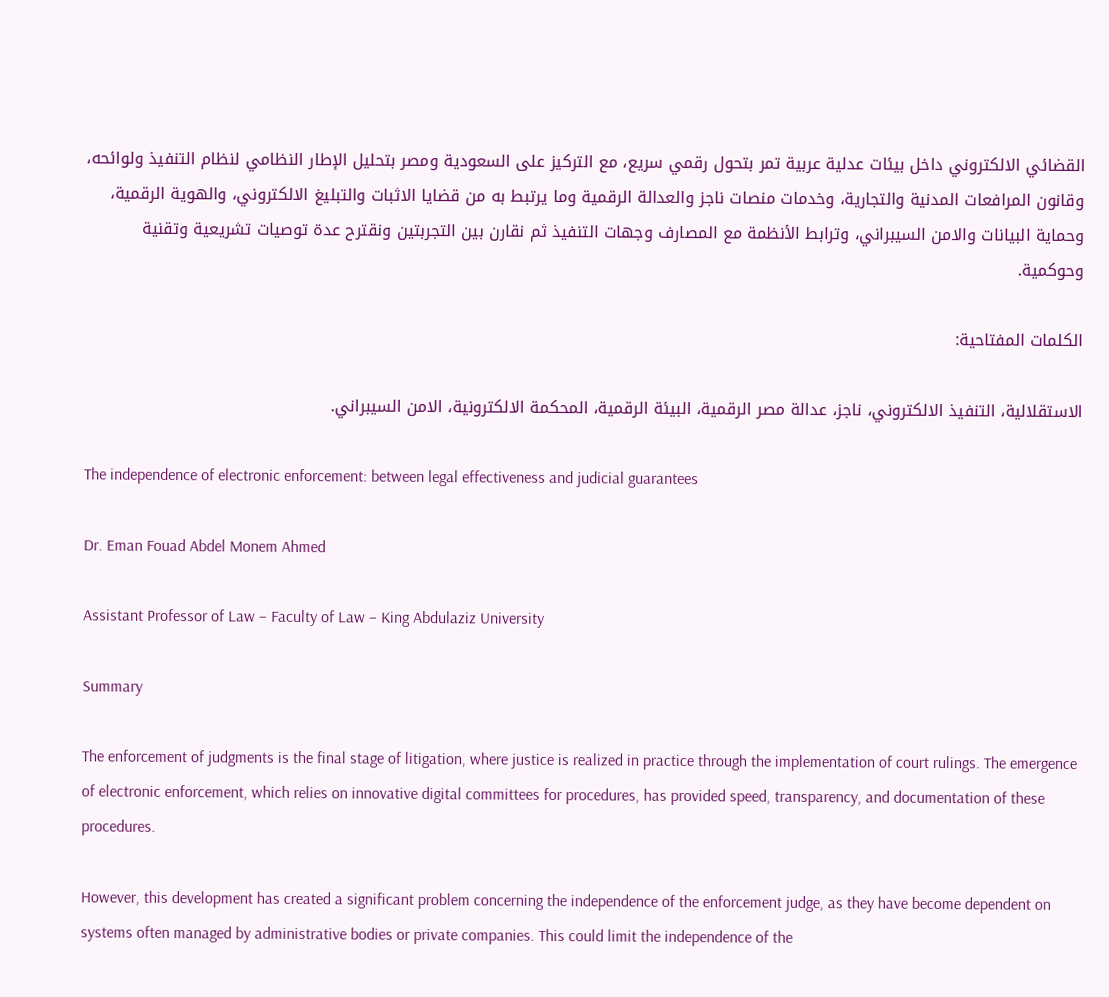القضائي الالكتروني داخل بيئات عدلية عربية تمر بتحول رقمي سريع، مع التركيز على السعودية ومصر بتحليل الإطار النظامي لنظام التنفيذ ولوائحه، وقانون المرافعات المدنية والتجارية، وخدمات منصات ناجز والعدالة الرقمية وما يرتبط به من قضايا الاثبات والتبليغ الالكتروني، والهوية الرقمية، وحماية البيانات والامن السيبراني، وترابط الأنظمة مع المصارف وجهات التنفيذ ثم نقارن بين التجربتين ونقترح عدة توصيات تشريعية وتقنية وحوكمية.

الكلمات المفتاحية:

الاستقلالية، التنفيذ الالكتروني، ناجز، عدالة مصر الرقمية، البيئة الرقمية، المحكمة الالكترونية، الامن السيبراني.

The independence of electronic enforcement: between legal effectiveness and judicial guarantees

Dr. Eman Fouad Abdel Monem Ahmed

Assistant Professor of Law – Faculty of Law – King Abdulaziz University

Summary

The enforcement of judgments is the final stage of litigation, where justice is realized in practice through the implementation of court rulings. The emergence of electronic enforcement, which relies on innovative digital committees for procedures, has provided speed, transparency, and documentation of these procedures.

However, this development has created a significant problem concerning the independence of the enforcement judge, as they have become dependent on systems often managed by administrative bodies or private companies. This could limit the independence of the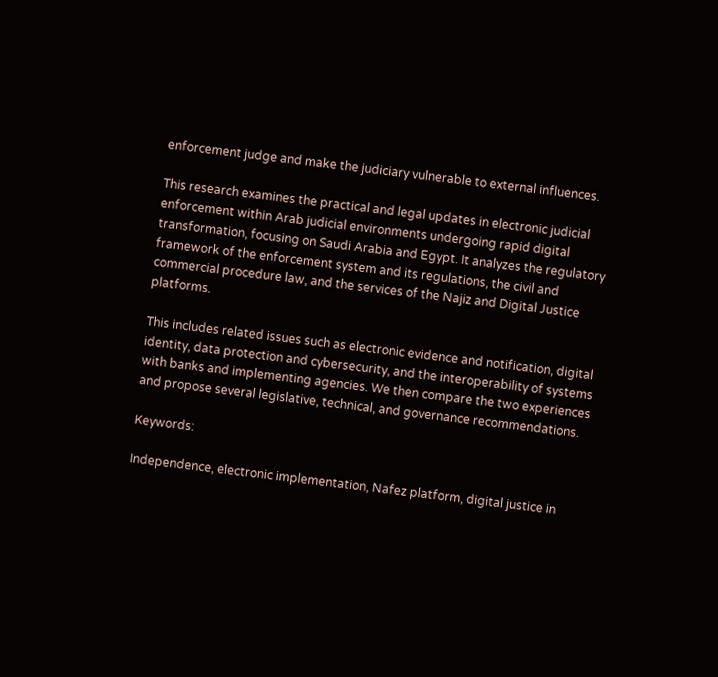enforcement judge and make the judiciary vulnerable to external influences.

This research examines the practical and legal updates in electronic judicial enforcement within Arab judicial environments undergoing rapid digital transformation, focusing on Saudi Arabia and Egypt. It analyzes the regulatory framework of the enforcement system and its regulations, the civil and commercial procedure law, and the services of the Najiz and Digital Justice platforms.

This includes related issues such as electronic evidence and notification, digital identity, data protection and cybersecurity, and the interoperability of systems with banks and implementing agencies. We then compare the two experiences and propose several legislative, technical, and governance recommendations.

Keywords:

Independence, electronic implementation, Nafez platform, digital justice in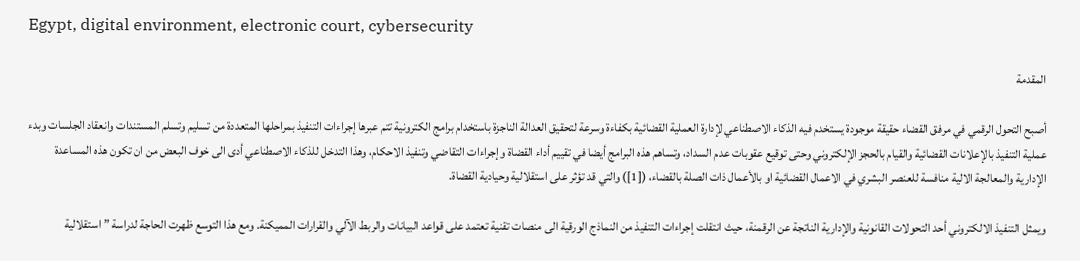Egypt, digital environment, electronic court, cybersecurity

المقدمة

أصبح التحول الرقمي في مرفق القضاء حقيقة موجودة يستخدم فيه الذكاء الاصطناعي لإدارة العملية القضائية بكفاءة وسرعة لتحقيق العدالة الناجزة باستخدام برامج الكترونية تتم عبرها إجراءات التنفيذ بمراحلها المتعددة من تسليم وتسلم المستندات وانعقاد الجلسات وبدء عملية التنفيذ بالإعلانات القضائية والقيام بالحجز الإلكتروني وحتى توقيع عقوبات عدم السداد، وتساهم هذه البرامج أيضا في تقييم أداء القضاة وإجراءات التقاضي وتنفيذ الاحكام، وهذا التدخل للذكاء الاصطناعي أدى الى خوف البعض من ان تكون هذه المساعدة الإدارية والمعالجة الالية منافسة للعنصر البشري في الاعمال القضائية او بالأعمال ذات الصلة بالقضاء، ([1]) والتي قد تؤثر على استقلالية وحيادية القضاة.

ويمثل التنفيذ الالكتروني أحد التحولات القانونية والإدارية الناتجة عن الرقمنة، حيث انتقلت إجراءات التنفيذ من النماذج الورقية الى منصات تقنية تعتمد على قواعد البيانات والربط الآلي والقرارات المميكنة. ومع هذا التوسع ظهرت الحاجة لدراسة ” استقلالية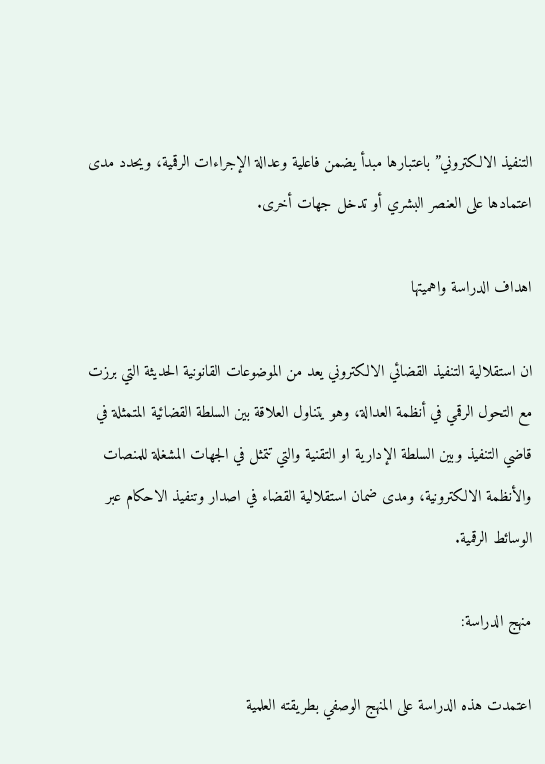التنفيذ الالكتروني” باعتبارها مبدأ يضمن فاعلية وعدالة الإجراءات الرقمية، ويحدد مدى اعتمادها على العنصر البشري أو تدخل جهات أخرى.

اهداف الدراسة واهميتها

ان استقلالية التنفيذ القضائي الالكتروني يعد من الموضوعات القانونية الحديثة التي برزت مع التحول الرقمي في أنظمة العدالة، وهو يتناول العلاقة بين السلطة القضائية المتمثلة في قاضي التنفيذ وبين السلطة الإدارية او التقنية والتي تتمثل في الجهات المشغلة للمنصات والأنظمة الالكترونية، ومدى ضمان استقلالية القضاء في اصدار وتنفيذ الاحكام عبر الوسائط الرقمية.

منهج الدراسة:

اعتمدت هذه الدراسة على المنهج الوصفي بطريقته العلمية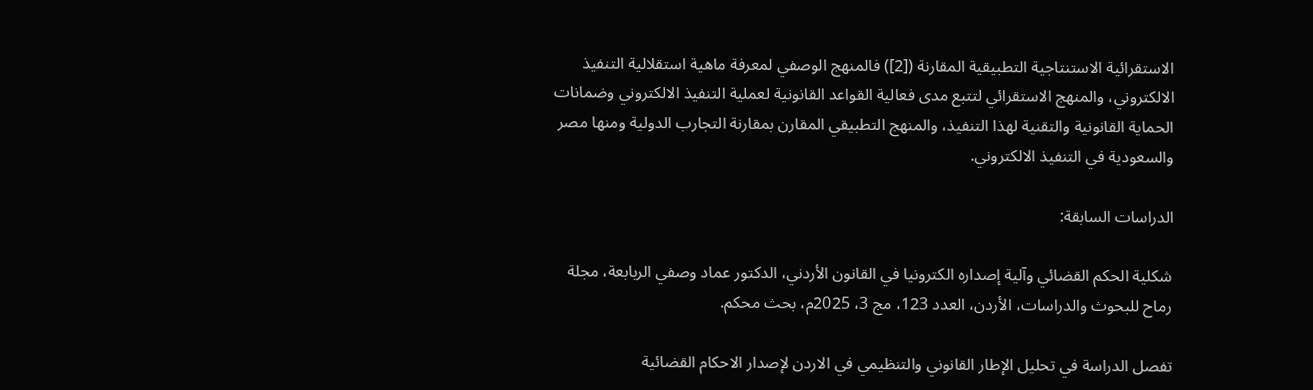الاستقرائية الاستنتاجية التطبيقية المقارنة ([2]) فالمنهج الوصفي لمعرفة ماهية استقلالية التنفيذ الالكتروني، والمنهج الاستقرائي لتتبع مدى فعالية القواعد القانونية لعملية التنفيذ الالكتروني وضمانات الحماية القانونية والتقنية لهذا التنفيذ، والمنهج التطبيقي المقارن بمقارنة التجارب الدولية ومنها مصر والسعودية في التنفيذ الالكتروني.

الدراسات السابقة:

شكلية الحكم القضائي وآلية إصداره الكترونيا في القانون الأردني، الدكتور عماد وصفي الربابعة، مجلة رماح للبحوث والدراسات، الأردن، العدد 123، مج 3، 2025م، بحث محكم.

تفصل الدراسة في تحليل الإطار القانوني والتنظيمي في الاردن لإصدار الاحكام القضائية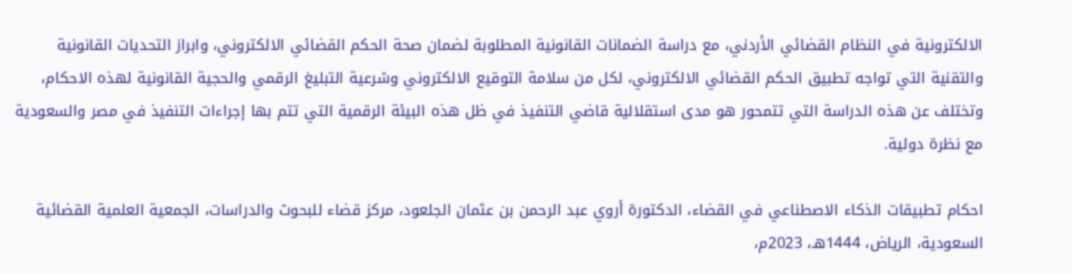الالكترونية في النظام القضائي الأردني، مع دراسة الضمانات القانونية المطلوبة لضمان صحة الحكم القضائي الالكتروني، وابراز التحديات القانونية والتقنية التي تواجه تطبيق الحكم القضائي الالكتروني، لكل من سلامة التوقيع الالكتروني وشرعية التبليغ الرقمي والحجية القانونية لهذه الاحكام، وتختلف عن هذه الدراسة التي تتمحور هو مدى استقلالية قاضي التنفيذ في ظل هذه البيئة الرقمية التي تتم بها إجراءات التنفيذ في مصر والسعودية مع نظرة دولية.

احكام تطبيقات الذكاء الاصطناعي في القضاء، الدكتورة أروي عبد الرحمن بن عثمان الجلعود، مركز قضاء للبحوث والدراسات، الجمعية العلمية القضائية السعودية، الرياض، 1444هـ، 2023م،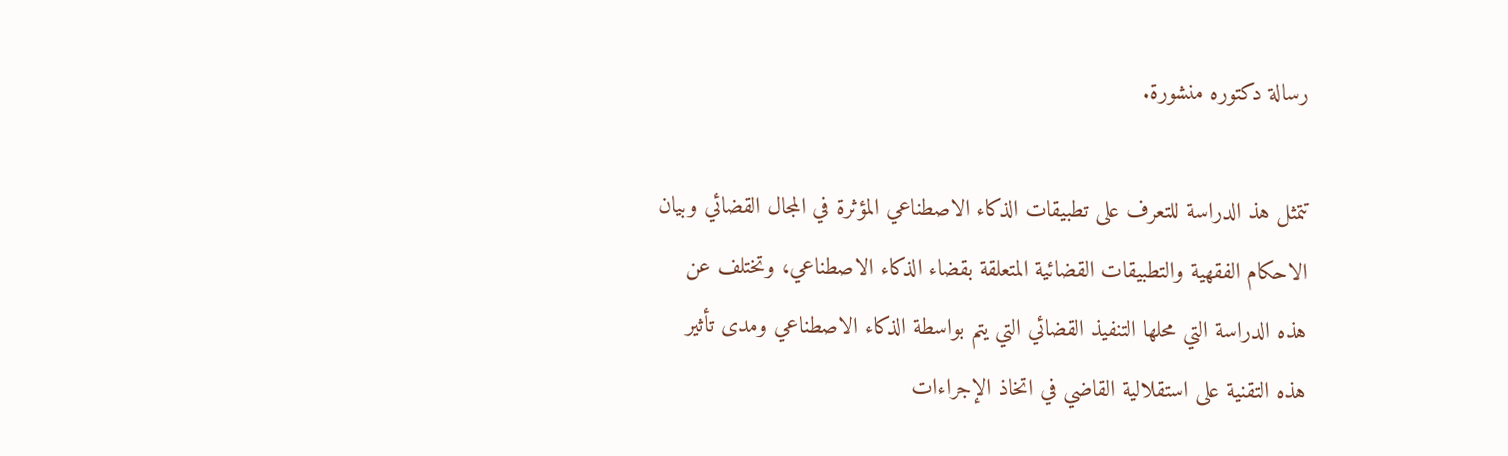رسالة دكتوره منشورة.

تتمثل هذ الدراسة للتعرف على تطبيقات الذكاء الاصطناعي المؤثرة في المجال القضائي وبيان الاحكام الفقهية والتطبيقات القضائية المتعلقة بقضاء الذكاء الاصطناعي، وتختلف عن هذه الدراسة التي محلها التنفيذ القضائي التي يتم بواسطة الذكاء الاصطناعي ومدى تأثير هذه التقنية على استقلالية القاضي في اتخاذ الإجراءات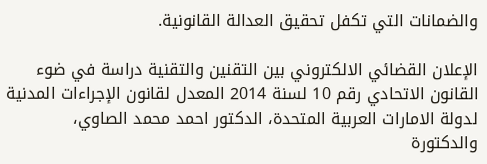والضمانات التي تكفل تحقيق العدالة القانونية.

الإعلان القضائي الالكتروني بين التقنين والتقنية دراسة في ضوء القانون الاتحادي رقم 10 لسنة 2014 المعدل لقانون الإجراءات المدنية لدولة الامارات العربية المتحدة، الدكتور احمد محمد الصاوي، والدكتورة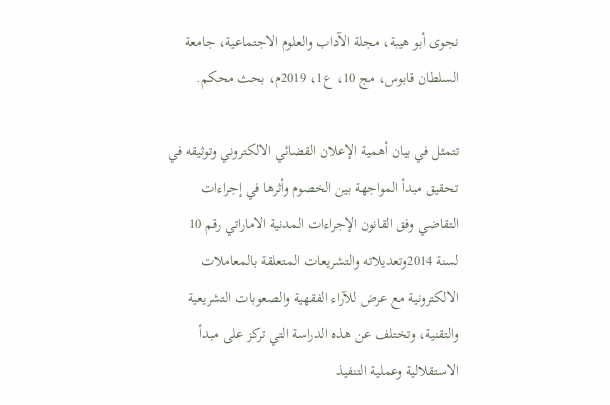نجوى أبو هيبة، مجلة الآداب والعلوم الاجتماعية، جامعة السلطان قابوس، مج 10، ع1، 2019م، بحث محكم.

تتمثل في بيان أهمية الإعلان القضائي الالكتروني وتوثيقه في تحقيق مبدأ المواجهة بين الخصوم وأثرها في إجراءات التقاضي وفق القانون الإجراءات المدنية الاماراتي رقم 10 لسنة 2014وتعديلاته والتشريعات المتعلقة بالمعاملات الالكترونية مع عرض للآراء الفقهية والصعوبات التشريعية والتقنية، وتختلف عن هذه الدراسة التي تركز على مبدأ الاستقلالية وعملية التنفيذ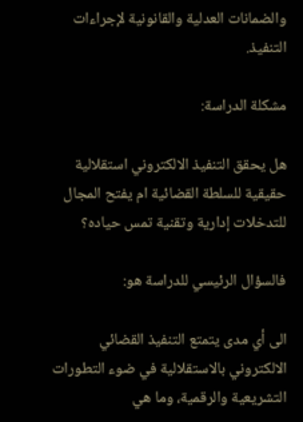والضمانات العدلية والقانونية لإجراءات التنفيذ.

مشكلة الدراسة:

هل يحقق التنفيذ الالكتروني استقلالية حقيقية للسلطة القضائية ام يفتح المجال للتدخلات إدارية وتقنية تمس حياده؟

فالسؤال الرئيسي للدراسة هو:

الى أي مدى يتمتع التنفيذ القضائي الالكتروني بالاستقلالية في ضوء التطورات التشريعية والرقمية، وما هي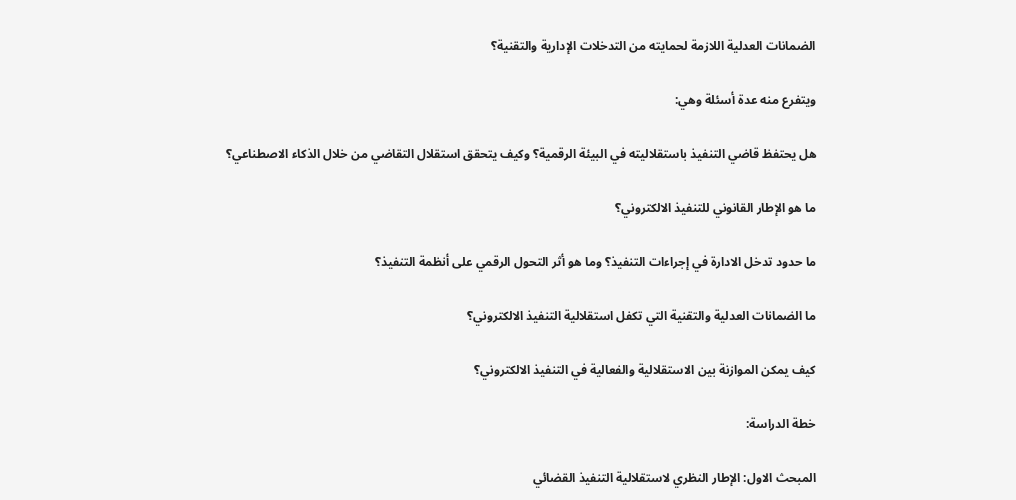الضمانات العدلية اللازمة لحمايته من التدخلات الإدارية والتقنية؟

ويتفرع منه عدة أسئلة وهي:

هل يحتفظ قاضي التنفيذ باستقلاليته في البيئة الرقمية؟ وكيف يتحقق استقلال التقاضي من خلال الذكاء الاصطناعي؟

ما هو الإطار القانوني للتنفيذ الالكتروني؟

ما حدود تدخل الادارة في إجراءات التنفيذ؟ وما هو أثر التحول الرقمي على أنظمة التنفيذ؟

ما الضمانات العدلية والتقنية التي تكفل استقلالية التنفيذ الالكتروني؟

كيف يمكن الموازنة بين الاستقلالية والفعالية في التنفيذ الالكتروني؟

خطة الدراسة:

المبحث الاول: الإطار النظري لاستقلالية التنفيذ القضائي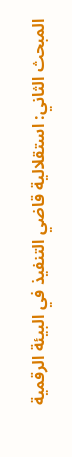المبحث الثاني: استقلالية قاضي التنفيذ في البيئة الرقمية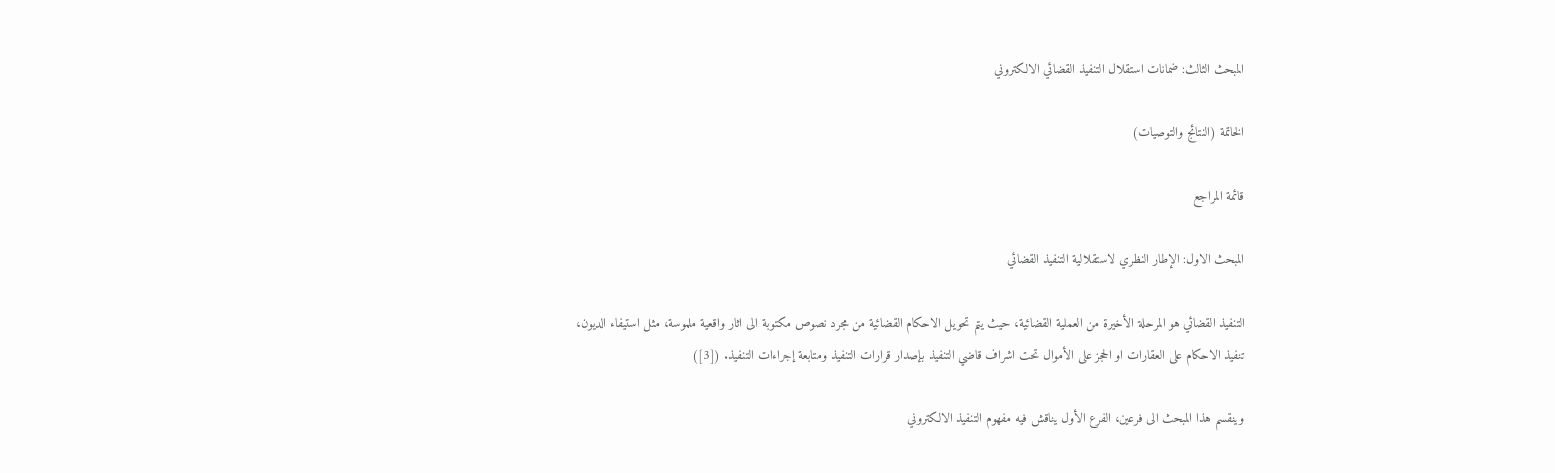المبحث الثالث: ضمانات استقلال التنفيذ القضائي الالكتروني

الخاتمة (النتائج والتوصيات)

قائمة المراجع

المبحث الاول: الإطار النظري لاستقلالية التنفيذ القضائي

التنفيذ القضائي هو المرحلة الأخيرة من العملية القضائية، حيث يتم تحويل الاحكام القضائية من مجرد نصوص مكتوبة الى اثار واقعية ملموسة، مثل استيفاء الديون، تنفيذ الاحكام على العقارات او الحجز على الأموال تحت اشراف قاضي التنفيذ بإصدار قرارات التنفيذ ومتابعة إجراءات التنفيذ. ([3])

وينقسم هذا المبحث الى فرعين، الفرع الأول يناقش فيه مفهوم التنفيذ الالكتروني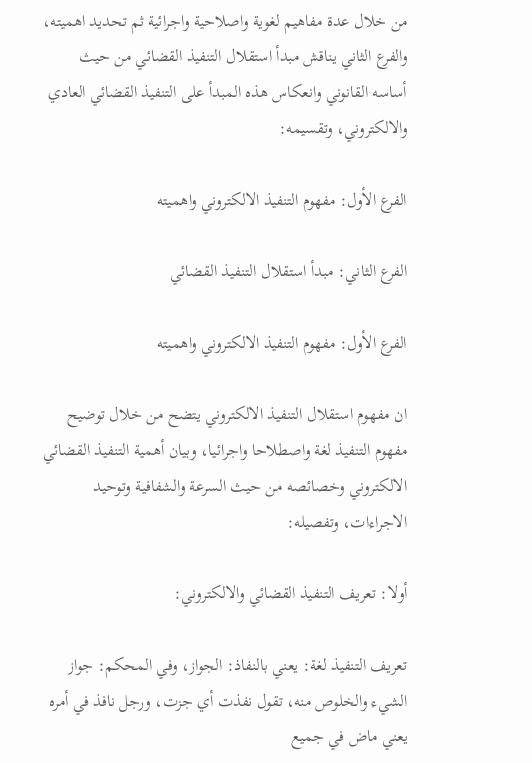من خلال عدة مفاهيم لغوية واصلاحية واجرائية ثم تحديد اهميته، والفرع الثاني يناقش مبدأ استقلال التنفيذ القضائي من حيث أساسه القانوني وانعكاس هذه المبدأ على التنفيذ القضائي العادي والالكتروني، وتقسيمه:

الفرع الأول: مفهوم التنفيذ الالكتروني واهميته

الفرع الثاني: مبدأ استقلال التنفيذ القضائي

الفرع الأول: مفهوم التنفيذ الالكتروني واهميته

ان مفهوم استقلال التنفيذ الالكتروني يتضح من خلال توضيح مفهوم التنفيذ لغة واصطلاحا واجرائيا، وبيان أهمية التنفيذ القضائي الالكتروني وخصائصه من حيث السرعة والشفافية وتوحيد الاجراءات، وتفصيله:

أولا: تعريف التنفيذ القضائي والالكتروني:

تعريف التنفيذ لغة: يعني بالنفاذ: الجواز، وفي المحكم: جواز الشيء والخلوص منه، تقول نفذت أي جزت، ورجل نافذ في أمره يعني ماض في جميع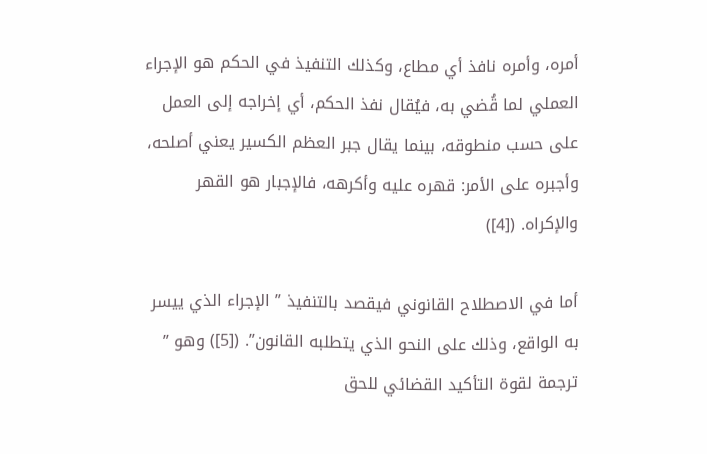أمره، وأمره نافذ أي مطاع، وكذلك التنفيذ في الحكم هو الإجراء العملي لما قُضي به، فيُقال نفذ الحكم، أي إخراجه إلى العمل على حسب منطوقه، بينما يقال جبر العظم الكسير يعني أصلحه، وأجبره على الأمر: قهره عليه وأكرهه، فالإجبار هو القهر والإكراه. ([4])

أما في الاصطلاح القانوني فيقصد بالتنفيذ ” الإجراء الذي ييسر به الواقع، وذلك على النحو الذي يتطلبه القانون”. ([5]) وهو ” ترجمة لقوة التأكيد القضائي للحق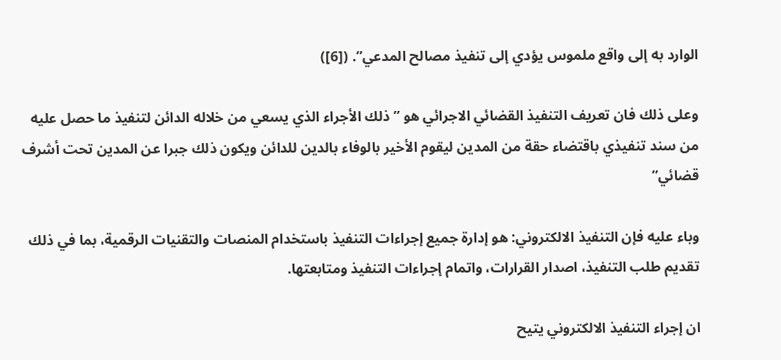الوارد به إلى واقع ملموس يؤدي إلى تنفيذ مصالح المدعي”. ([6])

وعلى ذلك فان تعريف التنفيذ القضائي الاجرائي هو ” ذلك الأجراء الذي يسعي من خلاله الدائن لتنفيذ ما حصل عليه من سند تنفيذي باقتضاء حقة من المدين ليقوم الأخير بالوفاء بالدين للدائن ويكون ذلك جبرا عن المدين تحت أشرف قضائي”

وباء عليه فإن التنفيذ الالكتروني: هو إدارة جميع إجراءات التنفيذ باستخدام المنصات والتقنيات الرقمية، بما في ذلك تقديم طلب التنفيذ، اصدار القرارات، واتمام إجراءات التنفيذ ومتابعتها.

ان إجراء التنفيذ الالكتروني يتيح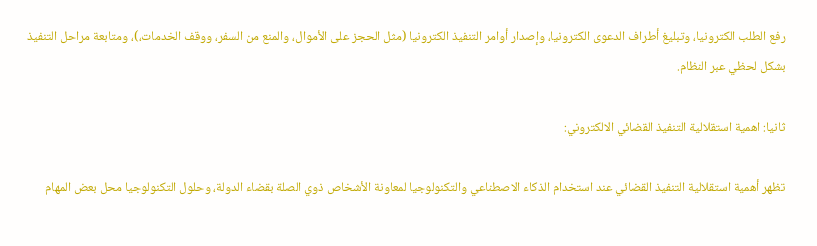رفع الطلب الكترونيا، وتبليغ أطراف الدعوى الكترونيا، وإصدار أوامر التنفيذ الكترونيا (مثل الحجز على الأموال، والمنع من السفر، ووقف الخدمات،)، ومتابعة مراحل التنفيذ بشكل لحظي عبر النظام.

ثانيا: اهمية استقلالية التنفيذ القضائي الالكتروني:

تظهر أهمية استقلالية التنفيذ القضائي عند استخدام الذكاء الاصطناعي والتكنولوجيا لمعاونة الأشخاص ذوي الصلة بقضاء الدولة، وحلول التكنولوجيا محل بعض المهام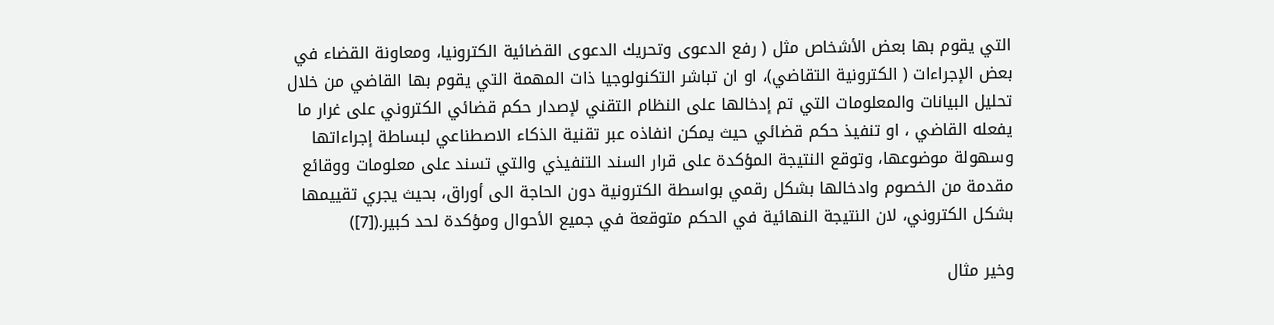التي يقوم بها بعض الأشخاص مثل ( رفع الدعوى وتحريك الدعوى القضائية الكترونيا، ومعاونة القضاء في بعض الإجراءات ( الكترونية التقاضي)، او ان تباشر التكنولوجيا ذات المهمة التي يقوم بها القاضي من خلال تحليل البيانات والمعلومات التي تم إدخالها على النظام التقني لإصدار حكم قضائي الكتروني على غرار ما يفعله القاضي ، او تنفيذ حكم قضائي حيث يمكن انفاذه عبر تقنية الذكاء الاصطناعي لبساطة إجراءاتها وسهولة موضوعها، وتوقع النتيجة المؤكدة على قرار السند التنفيذي والتي تسند على معلومات ووقائع مقدمة من الخصوم وادخالها بشكل رقمي بواسطة الكترونية دون الحاجة الى أوراق، بحيث يجري تقييمها بشكل الكتروني، لان النتيجة النهائية في الحكم متوقعة في جميع الأحوال ومؤكدة لحد كبير.([7])

وخير مثال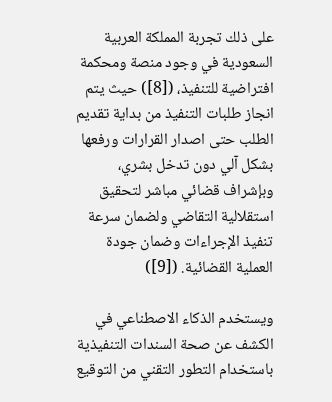على ذلك تجربة المملكة العربية السعودية في وجود منصة ومحكمة افتراضية للتنفيذ، ([8]) حيث يتم انجاز طلبات التنفيذ من بداية تقديم الطلب حتى اصدار القرارات ورفعها بشكل آلي دون تدخل بشري، وبإشراف قضائي مباشر لتحقيق استقلالية التقاضي ولضمان سرعة تنفيذ الإجراءات وضمان جودة العملية القضائية. ([9])

ويستخدم الذكاء الاصطناعي في الكشف عن صحة السندات التنفيذية باستخدام التطور التقني من التوقيع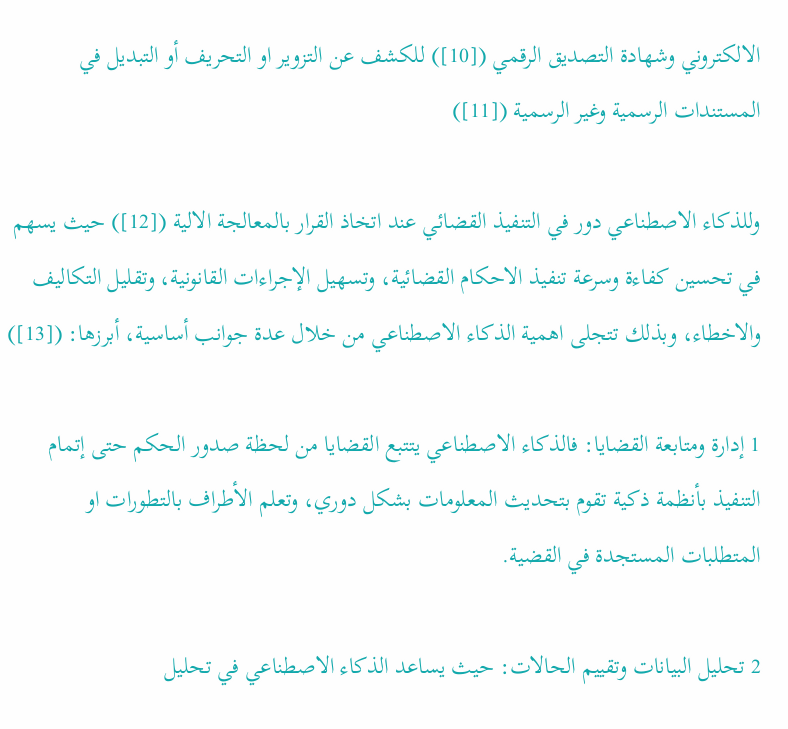الالكتروني وشهادة التصديق الرقمي ([10]) للكشف عن التزوير او التحريف أو التبديل في المستندات الرسمية وغير الرسمية ([11])

وللذكاء الاصطناعي دور في التنفيذ القضائي عند اتخاذ القرار بالمعالجة الالية ([12]) حيث يسهم في تحسين كفاءة وسرعة تنفيذ الاحكام القضائية، وتسهيل الإجراءات القانونية، وتقليل التكاليف والاخطاء، وبذلك تتجلى اهمية الذكاء الاصطناعي من خلال عدة جوانب أساسية، أبرزها: ([13])

1 إدارة ومتابعة القضايا: فالذكاء الاصطناعي يتتبع القضايا من لحظة صدور الحكم حتى إتمام التنفيذ بأنظمة ذكية تقوم بتحديث المعلومات بشكل دوري، وتعلم الأطراف بالتطورات او المتطلبات المستجدة في القضية.

2 تحليل البيانات وتقييم الحالات: حيث يساعد الذكاء الاصطناعي في تحليل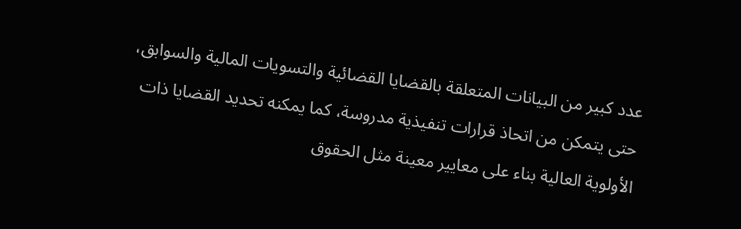عدد كبير من البيانات المتعلقة بالقضايا القضائية والتسويات المالية والسوابق، حتى يتمكن من اتحاذ قرارات تنفيذية مدروسة، كما يمكنه تحديد القضايا ذات الأولوية العالية بناء على معايير معينة مثل الحقوق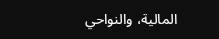المالية، والنواحي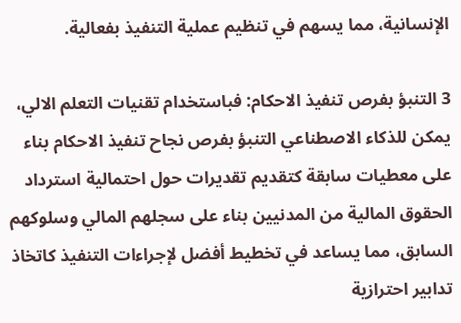الإنسانية، مما يسهم في تنظيم عملية التنفيذ بفعالية.

3 التنبؤ بفرص تنفيذ الاحكام: فباستخدام تقنيات التعلم الالي، يمكن للذكاء الاصطناعي التنبؤ بفرص نجاح تنفيذ الاحكام بناء على معطيات سابقة كتقديم تقديرات حول احتمالية استرداد الحقوق المالية من المدنيين بناء على سجلهم المالي وسلوكهم السابق، مما يساعد في تخطيط أفضل لإجراءات التنفيذ كاتخاذ تدابير احترازية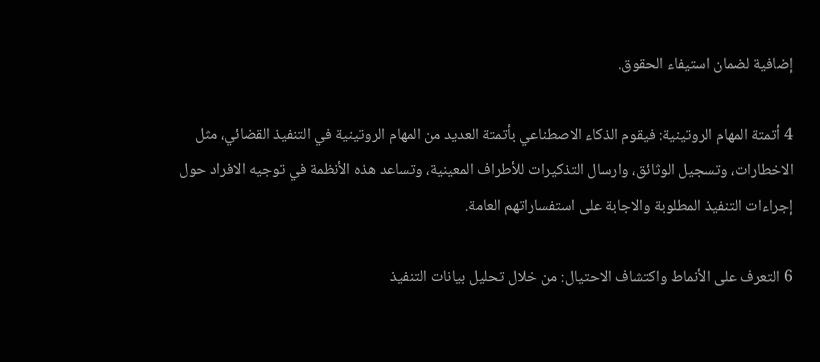إضافية لضمان استيفاء الحقوق.

4 أتمتة المهام الروتينية: فيقوم الذكاء الاصطناعي بأتمتة العديد من المهام الروتينية في التنفيذ القضائي، مثل الاخطارات، وتسجيل الوثائق، وارسال التذكيرات للأطراف المعينية، وتساعد هذه الأنظمة في توجيه الافراد حول إجراءات التنفيذ المطلوبة والاجابة على استفساراتهم العامة.

6 التعرف على الأنماط واكتشاف الاحتيال: من خلال تحليل بيانات التنفيذ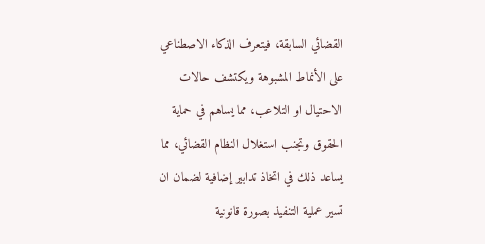القضائي السابقة، فيتعرف الذكاء الاصطناعي على الأنماط المشبوهة ويكتشف حالات الاحتيال او التلاعب، مما يساهم في حماية الحقوق وتجنب استغلال النظام القضائي، مما يساعد ذلك في اتخاذ تدابير إضافية لضمان ان تسير عملية التنفيذ بصورة قانونية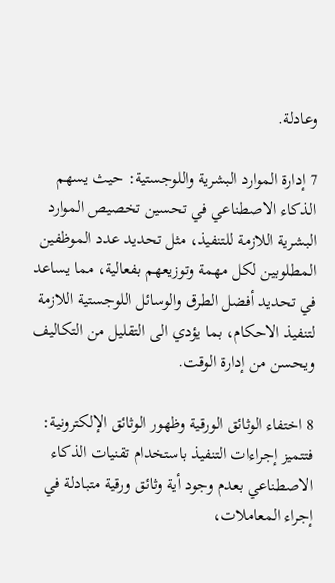وعادلة.

7 إدارة الموارد البشرية واللوجستية: حيث يسهم الذكاء الاصطناعي في تحسين تخصيص الموارد البشرية اللازمة للتنفيذ، مثل تحديد عدد الموظفين المطلوبين لكل مهمة وتوزيعهم بفعالية، مما يساعد في تحديد أفضل الطرق والوسائل اللوجستية اللازمة لتنفيذ الاحكام، بما يؤدي الى التقليل من التكاليف ويحسن من إدارة الوقت.

8 اختفاء الوثائق الورقية وظهور الوثائق الإلكترونية: فتتميز إجراءات التنفيذ باستخدام تقنيات الذكاء الاصطناعي بعدم وجود أية وثائق ورقية متبادلة في إجراء المعاملات،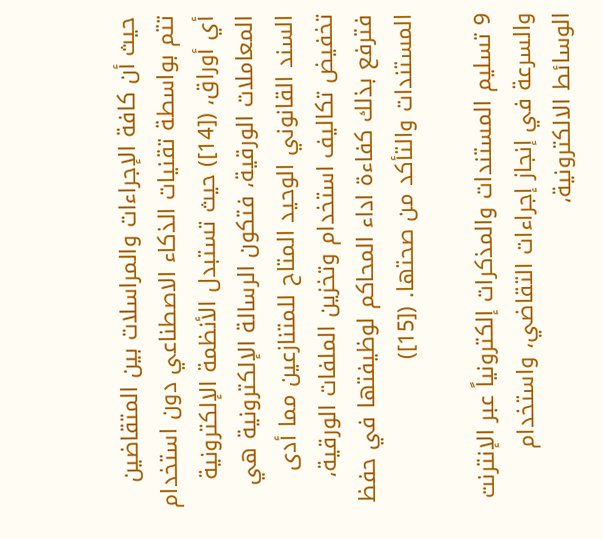حيث أن كافة الإجراءات والمراسلات بين المتقاضين تتم بواسطة تقنيات الذكاء الاصطناعي دون استخدام أي أوراق، ([14]) حيث تستبدل الأنظمة الإلكترونية المعاملات الورقية، فتكون الرسالة الإلكترونية هي السند القانوني الوحيد المتاح للمتنازعين مما أدى تخفيض تكاليف استخدام وتخزين الملفات الورقية، فترفع بذلك كفاءة اداء المحاكم لوظيفتها في حفظ المستندات والتأكد من صحتها. ([15])

9 تسليم المستندات والمذكرات إلكترونياً عبر الإنترنت والسرعة في إنجاز إجراءات التقاضي، واستخدام الوسائط الالكترونية،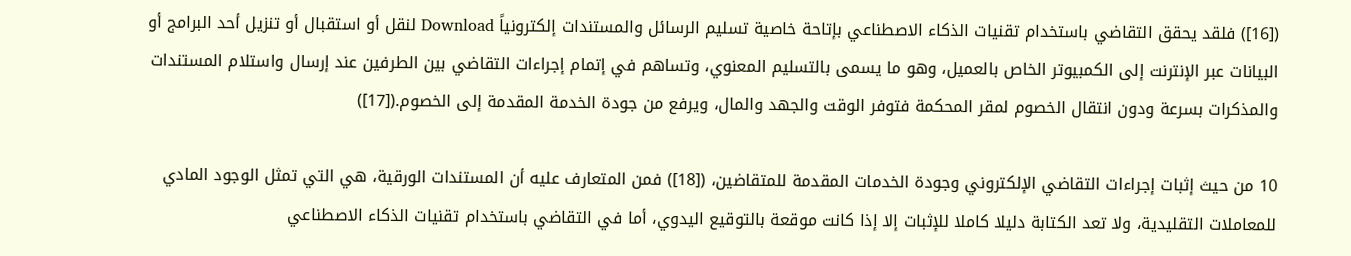([16]) فلقد يحقق التقاضي باستخدام تقنيات الذكاء الاصطناعي بإتاحة خاصية تسليم الرسائل والمستندات إلكترونياً Download لنقل أو استقبال أو تنزيل أحد البرامج أو البيانات عبر الإنترنت إلى الكمبيوتر الخاص بالعميل، وهو ما يسمى بالتسليم المعنوي، وتساهم في إتمام إجراءات التقاضي بين الطرفين عند إرسال واستلام المستندات والمذكرات بسرعة ودون انتقال الخصوم لمقر المحكمة فتوفر الوقت والجهد والمال، ويرفع من جودة الخدمة المقدمة إلى الخصوم.([17])

10 من حيث إثبات إجراءات التقاضي الإلكتروني وجودة الخدمات المقدمة للمتقاضين، ([18]) فمن المتعارف عليه أن المستندات الورقية، هي التي تمثل الوجود المادي للمعاملات التقليدية، ولا تعد الكتابة دليلا كاملا للإثبات إلا إذا كانت موقعة بالتوقيع اليدوي، أما في التقاضي باستخدام تقنيات الذكاء الاصطناعي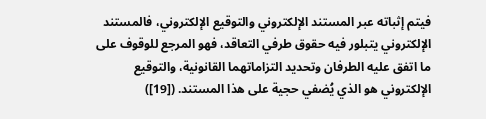فيتم إثباته عبر المستند الإلكتروني والتوقيع الإلكتروني، فالمستند الإلكتروني يتبلور فيه حقوق طرفي التعاقد، فهو المرجع للوقوف على ما اتفق عليه الطرفان وتحديد التزاماتهما القانونية، والتوقيع الإلكتروني هو الذي يُضفي حجية على هذا المستند. ([19])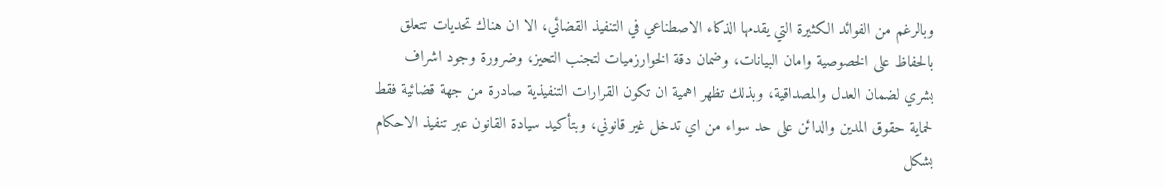وبالرغم من الفوائد الكثيرة التي يقدمها الذكاء الاصطناعي في التنفيذ القضائي، الا ان هناك تحديات تتعلق بالحفاظ على الخصوصية وامان البيانات، وضمان دقة الخوارزميات لتجنب التحيز، وضرورة وجود اشراف بشري لضمان العدل والمصداقية، وبذلك تظهر اهمية ان تكون القرارات التنفيذية صادرة من جهة قضائية فقط لحماية حقوق المدين والدائن على حد سواء من اي تدخل غير قانوني، وبتأكيد سيادة القانون عبر تنفيذ الاحكام بشكل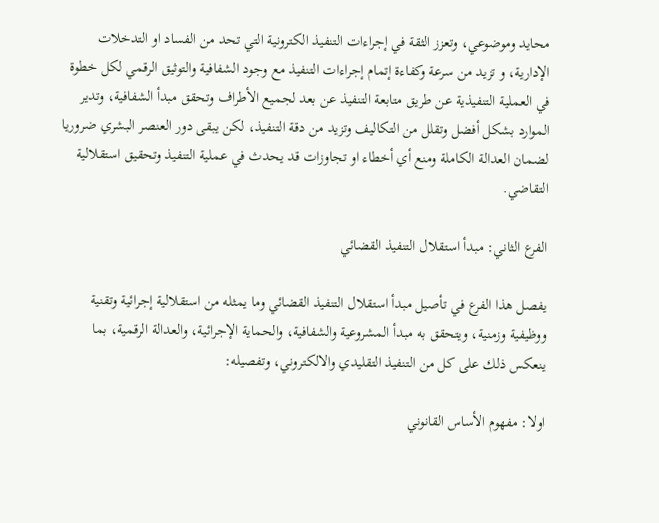محايد وموضوعي، وتعزز الثقة في إجراءات التنفيذ الكترونية التي تحد من الفساد او التدخلات الإدارية، و تزيد من سرعة وكفاءة إتمام إجراءات التنفيذ مع وجود الشفافية والتوثيق الرقمي لكل خطوة في العملية التنفيذية عن طريق متابعة التنفيذ عن بعد لجميع الأطراف وتحقق مبدأ الشفافية، وتدير الموارد بشكل أفضل وتقلل من التكاليف وتزيد من دقة التنفيذ، لكن يبقى دور العنصر البشري ضروريا لضمان العدالة الكاملة ومنع أي أخطاء او تجاوزات قد يحدث في عملية التنفيذ وتحقيق استقلالية التقاضي.

الفرع الثاني: مبدأ استقلال التنفيذ القضائي

يفصل هذا الفرع في تأصيل مبدأ استقلال التنفيذ القضائي وما يمثله من استقلالية إجرائية وتقنية ووظيفية وزمنية، ويتحقق به مبدأ المشروعية والشفافية، والحماية الإجرائية، والعدالة الرقمية، بما ينعكس ذلك على كل من التنفيذ التقليدي والالكتروني، وتفصيله:

اولا: مفهوم الأساس القانوني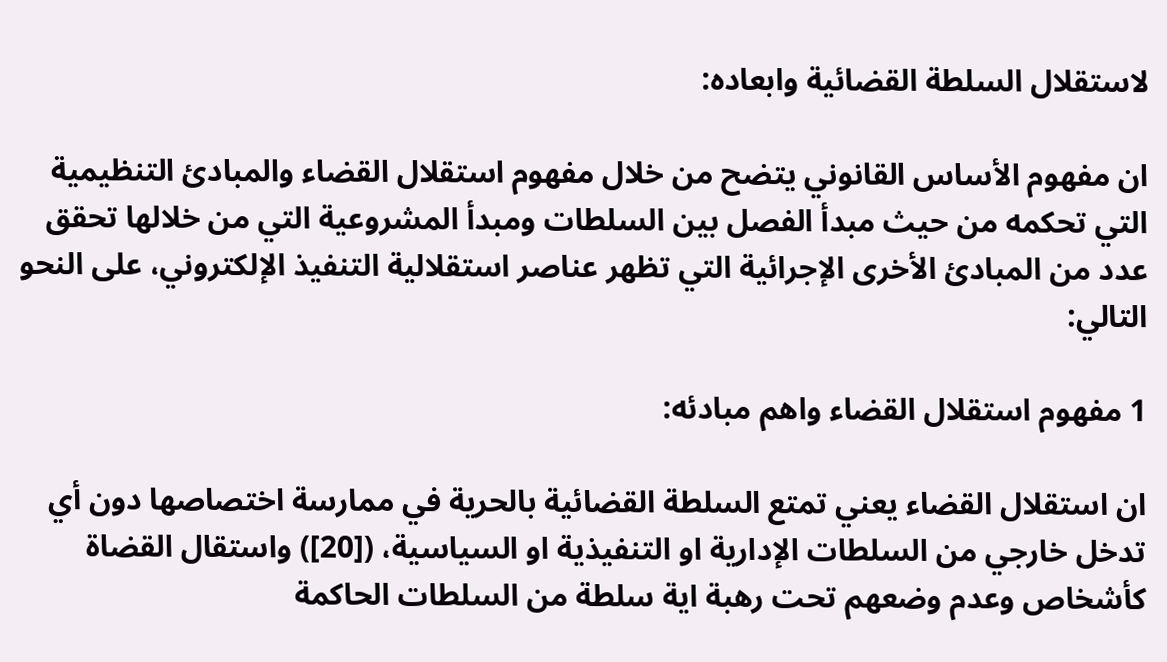لاستقلال السلطة القضائية وابعاده:

ان مفهوم الأساس القانوني يتضح من خلال مفهوم استقلال القضاء والمبادئ التنظيمية التي تحكمه من حيث مبدأ الفصل بين السلطات ومبدأ المشروعية التي من خلالها تحقق عدد من المبادئ الأخرى الإجرائية التي تظهر عناصر استقلالية التنفيذ الإلكتروني، على النحو التالي:

1 مفهوم استقلال القضاء واهم مبادئه:

ان استقلال القضاء يعني تمتع السلطة القضائية بالحرية في ممارسة اختصاصها دون أي تدخل خارجي من السلطات الإدارية او التنفيذية او السياسية، ([20]) واستقال القضاة كأشخاص وعدم وضعهم تحت رهبة اية سلطة من السلطات الحاكمة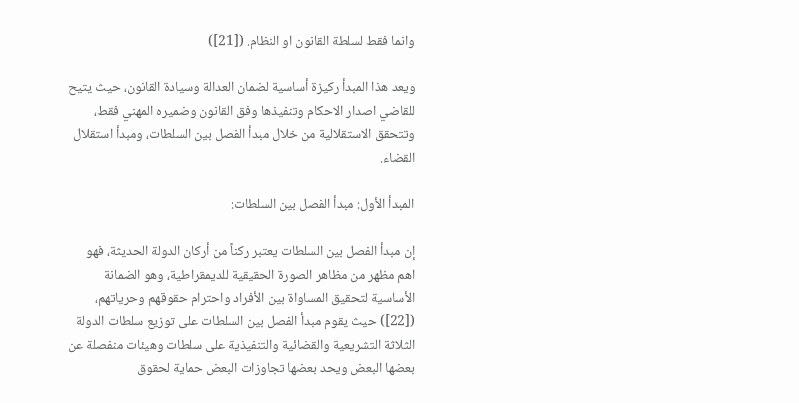وانما فقط لسلطة القانون او النظام. ([21])

ويعد هذا المبدأ ركيزة أساسية لضمان العدالة وسيادة القانون، حيث يتيح للقاضي اصدار الاحكام وتنفيذها وفق القانون وضميره المهني فقط، وتتحقق الاستقلالية من خلال مبدأ الفصل بين السلطات، ومبدأ استقلال القضاء.

المبدأ الأول: مبدأ الفصل بين السلطات:

إن مبدأ الفصل بين السلطات يعتبر ركناً من أركان الدولة الحديثة، فهو اهم مظهر من مظاهر الصورة الحقيقية للديمقراطية، وهو الضمانة الأساسية لتحقيق المساواة بين الأفراد واحترام حقوقهم وحرياتهم، ([22]) حيث يقوم مبدأ الفصل بين السلطات على توزيع سلطات الدولة الثلاثة التشريعية والقضائية والتنفيذية على سلطات وهيئات منفصلة عن بعضها البعض ويحد بعضها تجاوزات البعض حماية لحقوق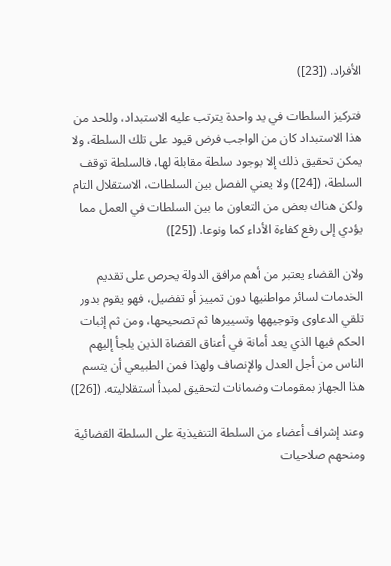الأفراد. ([23])

فتركيز السلطات في يد واحدة يترتب عليه الاستبداد، وللحد من هذا الاستبداد كان من الواجب فرض قيود على تلك السلطة، ولا يمكن تحقيق ذلك إلا بوجود سلطة مقابلة لها، فالسلطة توقف السلطة، ([24]) ولا يعني الفصل بين السلطات، الاستقلال التام ولكن هناك بعض من التعاون ما بين السلطات في العمل مما يؤدي إلى رفع كفاءة الأداء كما ونوعا. ([25])

ولان القضاء يعتبر من أهم مرافق الدولة يحرص على تقديم الخدمات لسائر مواطنيها دون تمييز أو تفضيل، فهو يقوم بدور تلقي الدعاوى وتوجيهها وتسييرها ثم تصحيحها، ومن ثم إثبات الحكم فيها الذي يعد أمانة في أعناق القضاة الذين يلجأ إليهم الناس من أجل العدل والإنصاف ولهذا فمن الطبيعي أن يتسم هذا الجهاز بمقومات وضمانات لتحقيق لمبدأ استقلاليته. ([26])

وعند إشراف أعضاء من السلطة التنفيذية على السلطة القضائية ومنحهم صلاحيات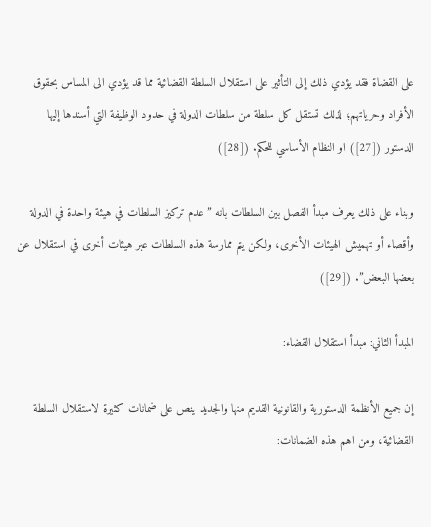على القضاة فقد يؤدي ذلك إلى التأثير على استقلال السلطة القضائية مما قد يؤدي الى المساس بحقوق الأفراد وحرياتهم؛ لذلك تستقل كل سلطة من سلطات الدولة في حدود الوظيفة التي أسندها إليها الدستور ([27]) او النظام الأساسي للحكم. ([28])

وبناء على ذلك يعرف مبدأ الفصل بين السلطات بانه ” عدم تركيز السلطات في هيئة واحدة في الدولة وأقصاء أو تهميش الهيئات الأخرى، ولكن يتم ممارسة هذه السلطات عبر هيئات أخرى في استقلال عن بعضها البعض”. ([29])

المبدأ الثاني: مبدأ استقلال القضاء:

إن جميع الأنظمة الدستورية والقانونية القديم منها والجديد ينص على ضمانات كثيرة لاستقلال السلطة القضائية، ومن اهم هذه الضمانات: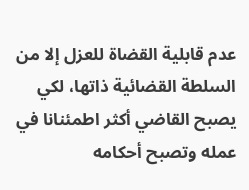عدم قابلية القضاة للعزل إلا من السلطة القضائية ذاتها، لكي يصبح القاضي أكثر اطمئنانا في عمله وتصبح أحكامه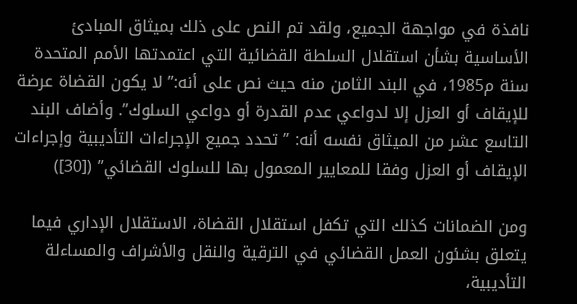نافذة في مواجهة الجميع، ولقد تم النص على ذلك بميثاق المبادئ الأساسية بشأن استقلال السلطة القضائية التي اعتمدتها الأمم المتحدة سنة م1985، في البند الثامن منه حيث نص على أنه:” لا يكون القضاة عرضة للإيقاف أو العزل إلا لدواعي عدم القدرة أو دواعي السلوك”. وأضاف البند التاسع عشر من الميثاق نفسه أنه: ” تحدد جميع الإجراءات التأديبية وإجراءات الإيقاف أو العزل وفقا للمعايير المعمول بها للسلوك القضائي” ([30])

ومن الضمانات كذلك التي تكفل استقلال القضاة، الاستقلال الإداري فيما يتعلق بشئون العمل القضائي في الترقية والنقل والأشراف والمساءلة التأديبية،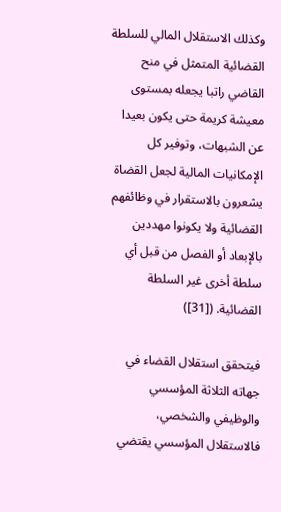وكذلك الاستقلال المالي للسلطة القضائية المتمثل في منح القاضي راتبا يجعله بمستوى معيشة كريمة حتى يكون بعيدا عن الشبهات، وتوفير كل الإمكانيات المالية لجعل القضاة يشعرون بالاستقرار في وظائفهم القضائية ولا يكونوا مهددين بالإبعاد أو الفصل من قبل أي سلطة أخرى غير السلطة القضائية. ([31])

فيتحقق استقلال القضاء في جهاته الثلاثة المؤسسي والوظيفي والشخصي، فالاستقلال المؤسسي يقتضي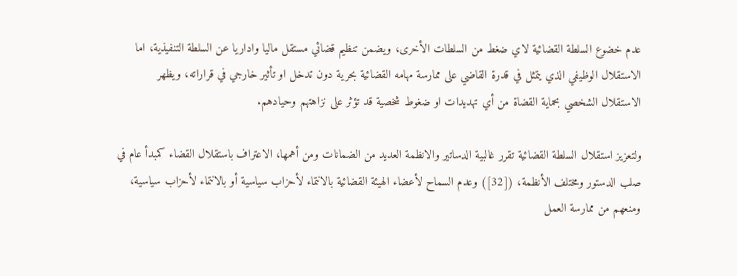عدم خضوع السلطة القضائية لاي ضغط من السلطات الأخرى، ويضمن تنظيم قضائي مستقل ماليا واداريا عن السلطة التنفيذية، اما الاستقلال الوظيفي الذي يتمثل في قدرة القاضي على ممارسة مهامه القضائية بحرية دون تدخل او تأثير خارجي في قراراته، ويظهر الاستقلال الشخصي بحماية القضاة من أي تهديدات او ضغوط شخصية قد تؤثر على نزاهتهم وحيادهم.

ولتعزيز استقلال السلطة القضائية تقرر غالبية الدساتير والانظمة العديد من الضمانات ومن أهمها، الاعتراف باستقلال القضاء كمبدأ عام في صلب الدستور ومختلف الأنظمة، ([32]) وعدم السماح لأعضاء الهيئة القضائية بالانتماء لأحزاب سياسية أو بالانتماء لأحزاب سياسية، ومنعهم من ممارسة العمل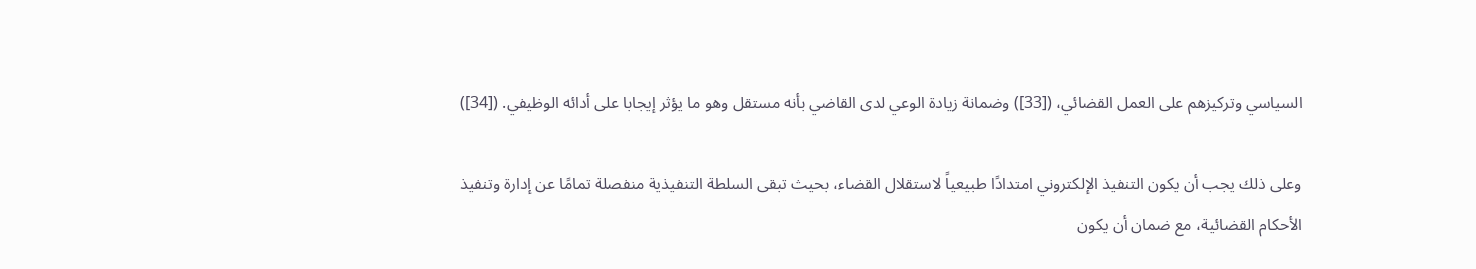السياسي وتركيزهم على العمل القضائي، ([33]) وضمانة زيادة الوعي لدى القاضي بأنه مستقل وهو ما يؤثر إيجابا على أدائه الوظيفي. ([34])

وعلى ذلك يجب أن يكون التنفيذ الإلكتروني امتدادًا طبيعياً لاستقلال القضاء، بحيث تبقى السلطة التنفيذية منفصلة تمامًا عن إدارة وتنفيذ الأحكام القضائية، مع ضمان أن يكون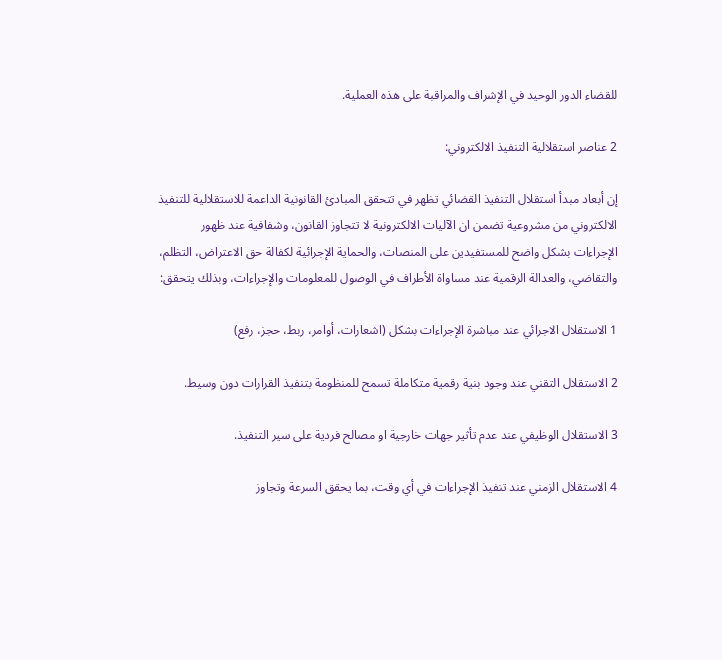للقضاء الدور الوحيد في الإشراف والمراقبة على هذه العملية.

2 عناصر استقلالية التنفيذ الالكتروني:

إن أبعاد مبدأ استقلال التنفيذ القضائي تظهر في تتحقق المبادئ القانونية الداعمة للاستقلالية للتنفيذ الالكتروني من مشروعية تضمن ان الآليات الالكترونية لا تتجاوز القانون، وشفافية عند ظهور الإجراءات بشكل واضح للمستفيدين على المنصات، والحماية الإجرائية لكفالة حق الاعتراض، التظلم، والتقاضي، والعدالة الرقمية عند مساواة الأطراف في الوصول للمعلومات والإجراءات، وبذلك يتحقق:

1 الاستقلال الاجرائي عند مباشرة الإجراءات بشكل (اشعارات، أوامر، ربط، حجز، رفع)

2 الاستقلال التقني عند وجود بنية رقمية متكاملة تسمح للمنظومة بتنفيذ القرارات دون وسيط.

3 الاستقلال الوظيفي عند عدم تأثير جهات خارجية او مصالح فردية على سير التنفيذ.

4 الاستقلال الزمني عند تنفيذ الإجراءات في أي وقت، بما يحقق السرعة وتجاوز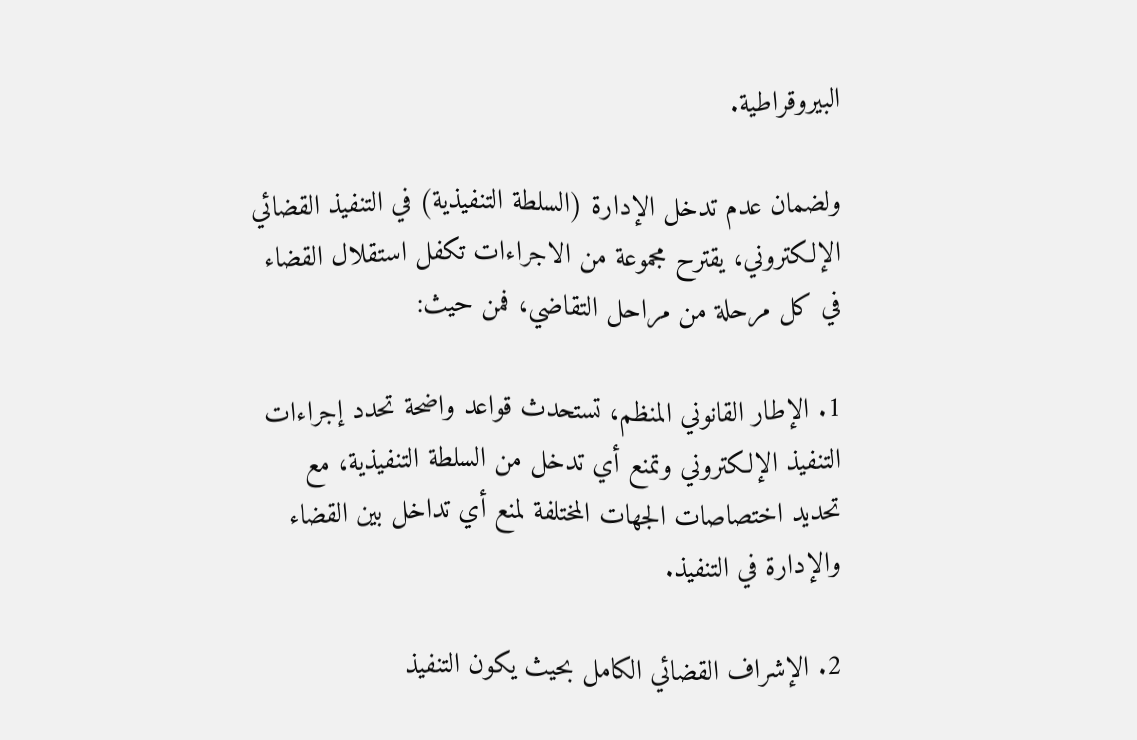البيروقراطية.

ولضمان عدم تدخل الإدارة (السلطة التنفيذية) في التنفيذ القضائي الإلكتروني، يقترح مجموعة من الاجراءات تكفل استقلال القضاء في كل مرحلة من مراحل التقاضي، فمن حيث:

1. الإطار القانوني المنظم، تستحدث قواعد واضحة تحدد إجراءات التنفيذ الإلكتروني وتمنع أي تدخل من السلطة التنفيذية، مع تحديد اختصاصات الجهات المختلفة لمنع أي تداخل بين القضاء والإدارة في التنفيذ.

2. الإشراف القضائي الكامل بحيث يكون التنفيذ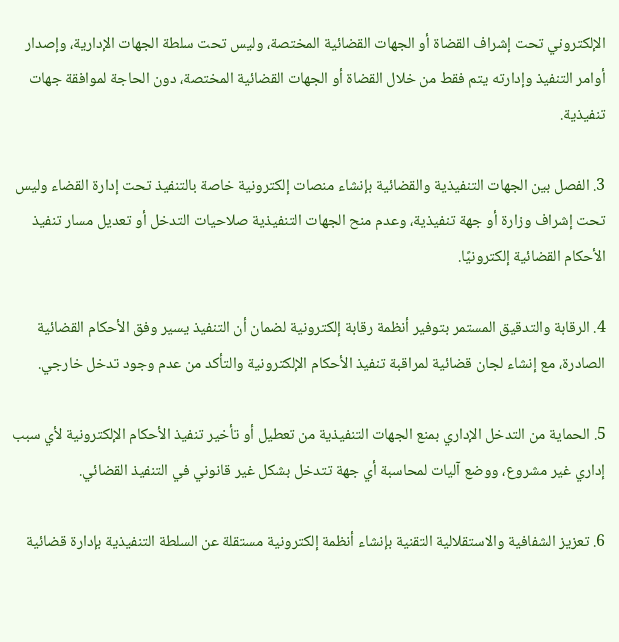الإلكتروني تحت إشراف القضاة أو الجهات القضائية المختصة، وليس تحت سلطة الجهات الإدارية، وإصدار أوامر التنفيذ وإدارته يتم فقط من خلال القضاة أو الجهات القضائية المختصة، دون الحاجة لموافقة جهات تنفيذية.

3. الفصل بين الجهات التنفيذية والقضائية بإنشاء منصات إلكترونية خاصة بالتنفيذ تحت إدارة القضاء وليس تحت إشراف وزارة أو جهة تنفيذية، وعدم منح الجهات التنفيذية صلاحيات التدخل أو تعديل مسار تنفيذ الأحكام القضائية إلكترونيًا.

4. الرقابة والتدقيق المستمر بتوفير أنظمة رقابة إلكترونية لضمان أن التنفيذ يسير وفق الأحكام القضائية الصادرة، مع إنشاء لجان قضائية لمراقبة تنفيذ الأحكام الإلكترونية والتأكد من عدم وجود تدخل خارجي.

5. الحماية من التدخل الإداري بمنع الجهات التنفيذية من تعطيل أو تأخير تنفيذ الأحكام الإلكترونية لأي سبب إداري غير مشروع، ووضع آليات لمحاسبة أي جهة تتدخل بشكل غير قانوني في التنفيذ القضائي.

6. تعزيز الشفافية والاستقلالية التقنية بإنشاء أنظمة إلكترونية مستقلة عن السلطة التنفيذية بإدارة قضائية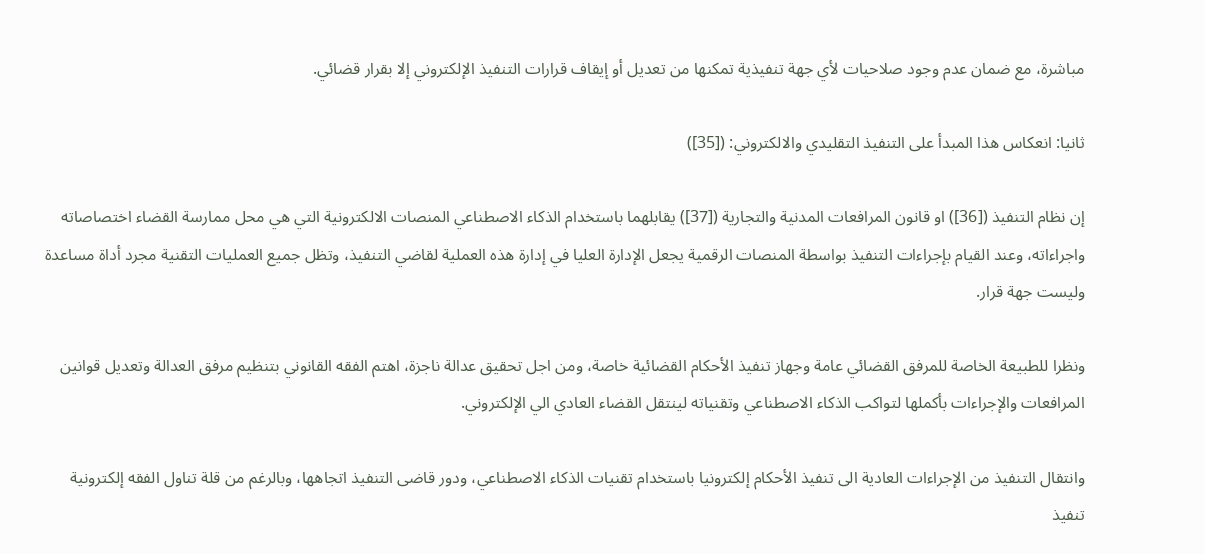مباشرة، مع ضمان عدم وجود صلاحيات لأي جهة تنفيذية تمكنها من تعديل أو إيقاف قرارات التنفيذ الإلكتروني إلا بقرار قضائي.

ثانيا: انعكاس هذا المبدأ على التنفيذ التقليدي والالكتروني: ([35])

إن نظام التنفيذ ([36]) او قانون المرافعات المدنية والتجارية ([37]) يقابلهما باستخدام الذكاء الاصطناعي المنصات الالكترونية التي هي محل ممارسة القضاء اختصاصاته واجراءاته، وعند القيام بإجراءات التنفيذ بواسطة المنصات الرقمية يجعل الإدارة العليا في إدارة هذه العملية لقاضي التنفيذ، وتظل جميع العمليات التقنية مجرد أداة مساعدة وليست جهة قرار.

ونظرا للطبيعة الخاصة للمرفق القضائي عامة وجهاز تنفيذ الأحكام القضائية خاصة، ومن اجل تحقيق عدالة ناجزة، اهتم الفقه القانوني بتنظيم مرفق العدالة وتعديل قوانين المرافعات والإجراءات بأكملها لتواكب الذكاء الاصطناعي وتقنياته لينتقل القضاء العادي الي الإلكتروني.

وانتقال التنفيذ من الإجراءات العادية الى تنفيذ الأحكام إلكترونيا باستخدام تقنيات الذكاء الاصطناعي، ودور قاضى التنفيذ اتجاهها، وبالرغم من قلة تناول الفقه إلكترونية تنفيذ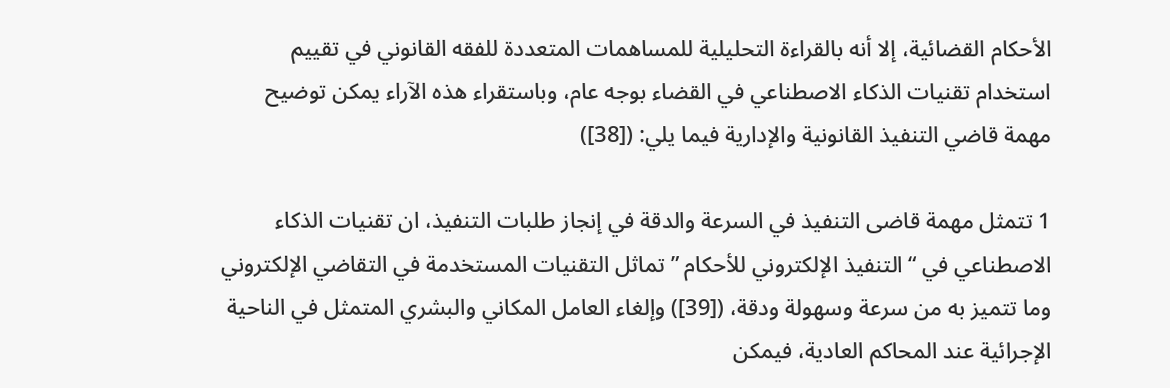الأحكام القضائية، إلا أنه بالقراءة التحليلية للمساهمات المتعددة للفقه القانوني في تقييم استخدام تقنيات الذكاء الاصطناعي في القضاء بوجه عام، وباستقراء هذه الآراء يمكن توضيح مهمة قاضي التنفيذ القانونية والإدارية فيما يلي: ([38])

1 تتمثل مهمة قاضى التنفيذ في السرعة والدقة في إنجاز طلبات التنفيذ، ان تقنيات الذكاء الاصطناعي في “التنفيذ الإلكتروني للأحكام ” تماثل التقنيات المستخدمة في التقاضي الإلكتروني وما تتميز به من سرعة وسهولة ودقة، ([39]) وإلغاء العامل المكاني والبشري المتمثل في الناحية الإجرائية عند المحاكم العادية، فيمكن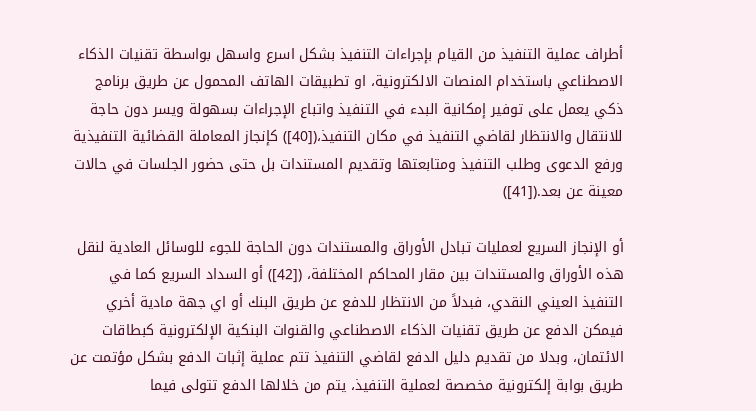أطراف عملية التنفيذ من القيام بإجراءات التنفيذ بشكل اسرع واسهل بواسطة تقنيات الذكاء الاصطناعي باستخدام المنصات الالكترونية، او تطبيقات الهاتف المحمول عن طريق برنامج ذكي يعمل على توفير إمكانية البدء في التنفيذ واتباع الإجراءات بسهولة ويسر دون حاجة للانتقال والانتظار لقاضي التنفيذ في مكان التنفيذ،([40]) كإنجاز المعاملة القضائية التنفيذية ورفع الدعوى وطلب التنفيذ ومتابعتها وتقديم المستندات بل حتى حضور الجلسات في حالات معينة عن بعد.([41])

أو الإنجاز السريع لعمليات تبادل الأوراق والمستندات دون الحاجة للجوء للوسائل العادية لنقل هذه الأوراق والمستندات بين مقار المحاكم المختلفة، ([42]) أو السداد السريع كما في التنفيذ العيني النقدي، فبدلاً من الانتظار للدفع عن طريق البنك أو اي جهة مادية أخري فيمكن الدفع عن طريق تقنيات الذكاء الاصطناعي والقنوات البنكية الإلكترونية كبطاقات الائتمان، وبدلا من تقديم دليل الدفع لقاضي التنفيذ تتم عملية إثبات الدفع بشكل مؤتمت عن طريق بوابة إلكترونية مخصصة لعملية التنفيذ، يتم من خلالها الدفع تتولى فيما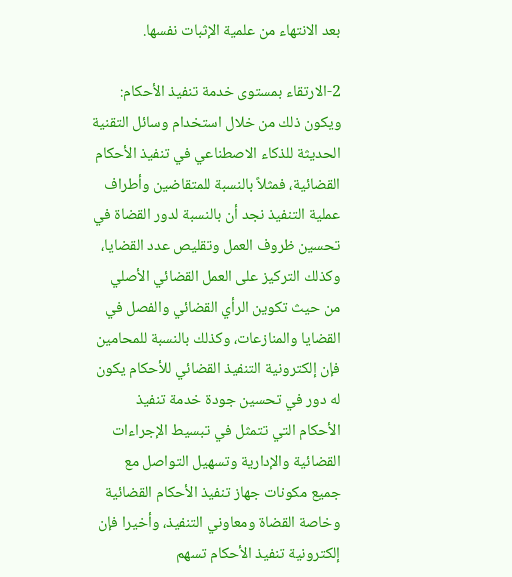بعد الانتهاء من علمية الإثبات نفسها.

2-الارتقاء بمستوى خدمة تنفيذ الأحكام: ويكون ذلك من خلال استخدام وسائل التقنية الحديثة للذكاء الاصطناعي في تنفيذ الأحكام القضائية، فمثلاً بالنسبة للمتقاضين وأطراف عملية التنفيذ نجد أن بالنسبة لدور القضاة في تحسين ظروف العمل وتقليص عدد القضايا، وكذلك التركيز على العمل القضائي الأصلي من حيث تكوين الرأي القضائي والفصل في القضايا والمنازعات، وكذلك بالنسبة للمحامين فإن إلكترونية التنفيذ القضائي للأحكام يكون له دور في تحسين جودة خدمة تنفيذ الأحكام التي تتمثل في تبسيط الإجراءات القضائية والإدارية وتسهيل التواصل مع جميع مكونات جهاز تنفيذ الأحكام القضائية وخاصة القضاة ومعاوني التنفيذ، وأخيرا فإن إلكترونية تنفيذ الأحكام تسهم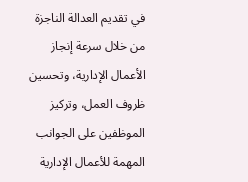في تقديم العدالة الناجزة من خلال سرعة إنجاز الأعمال الإدارية، وتحسين ظروف العمل، وتركيز الموظفين على الجوانب المهمة للأعمال الإدارية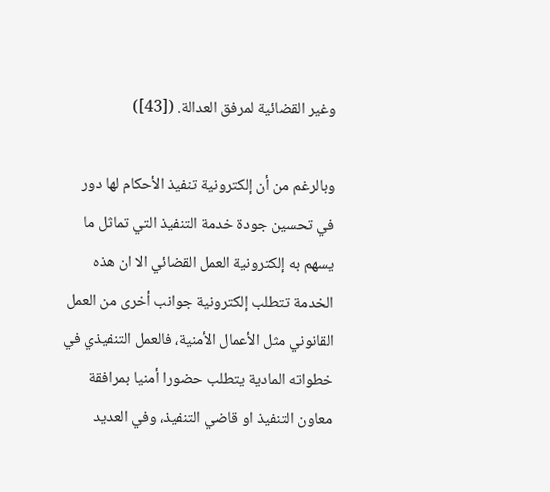وغير القضائية لمرفق العدالة. ([43])

وبالرغم من أن إلكترونية تنفيذ الأحكام لها دور في تحسين جودة خدمة التنفيذ التي تماثل ما يسهم به إلكترونية العمل القضائي الا ان هذه الخدمة تتطلب إلكترونية جوانب أخرى من العمل القانوني مثل الأعمال الأمنية، فالعمل التنفيذي في خطواته المادية يتطلب حضورا أمنيا بمرافقة معاون التنفيذ او قاضي التنفيذ، وفي العديد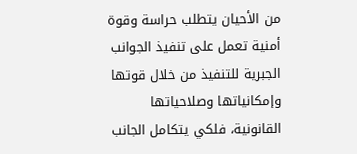من الأحيان يتطلب حراسة وقوة أمنية تعمل على تنفيذ الجوانب الجبرية للتنفيذ من خلال قوتها وإمكانياتها وصلاحياتها القانونية، فلكي يتكامل الجانب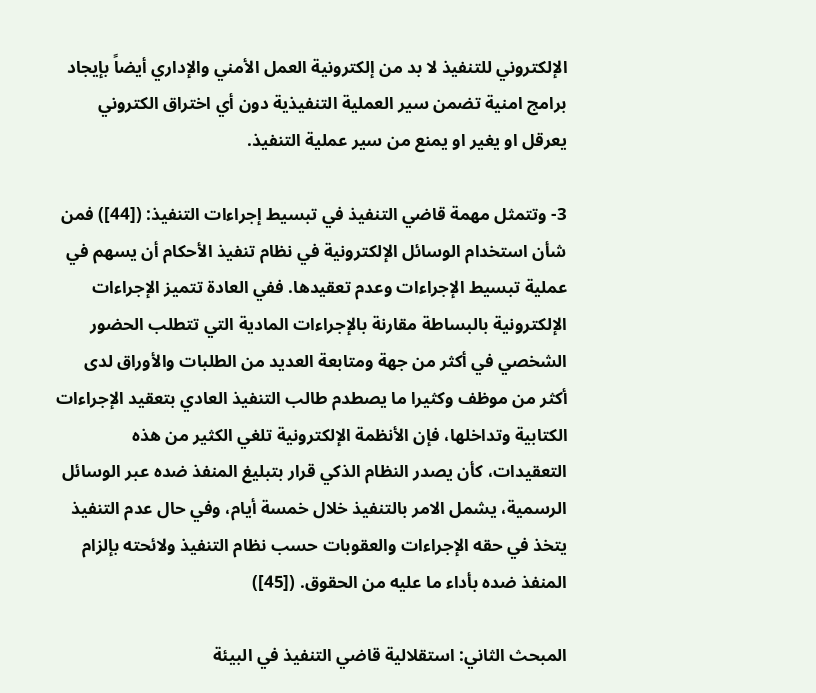الإلكتروني للتنفيذ لا بد من إلكترونية العمل الأمني والإداري أيضاً بإيجاد برامج امنية تضمن سير العملية التنفيذية دون أي اختراق الكتروني يعرقل او يغير او يمنع من سير عملية التنفيذ.

3- وتتمثل مهمة قاضي التنفيذ في تبسيط إجراءات التنفيذ: ([44]) فمن شأن استخدام الوسائل الإلكترونية في نظام تنفيذ الأحكام أن يسهم في عملية تبسيط الإجراءات وعدم تعقيدها. ففي العادة تتميز الإجراءات الإلكترونية بالبساطة مقارنة بالإجراءات المادية التي تتطلب الحضور الشخصي في أكثر من جهة ومتابعة العديد من الطلبات والأوراق لدى أكثر من موظف وكثيرا ما يصطدم طالب التنفيذ العادي بتعقيد الإجراءات الكتابية وتداخلها، فإن الأنظمة الإلكترونية تلغي الكثير من هذه التعقيدات، كأن يصدر النظام الذكي قرار بتبليغ المنفذ ضده عبر الوسائل الرسمية، يشمل الامر بالتنفيذ خلال خمسة أيام، وفي حال عدم التنفيذ يتخذ في حقه الإجراءات والعقوبات حسب نظام التنفيذ ولائحته بإلزام المنفذ ضده بأداء ما عليه من الحقوق. ([45])

المبحث الثاني: استقلالية قاضي التنفيذ في البيئة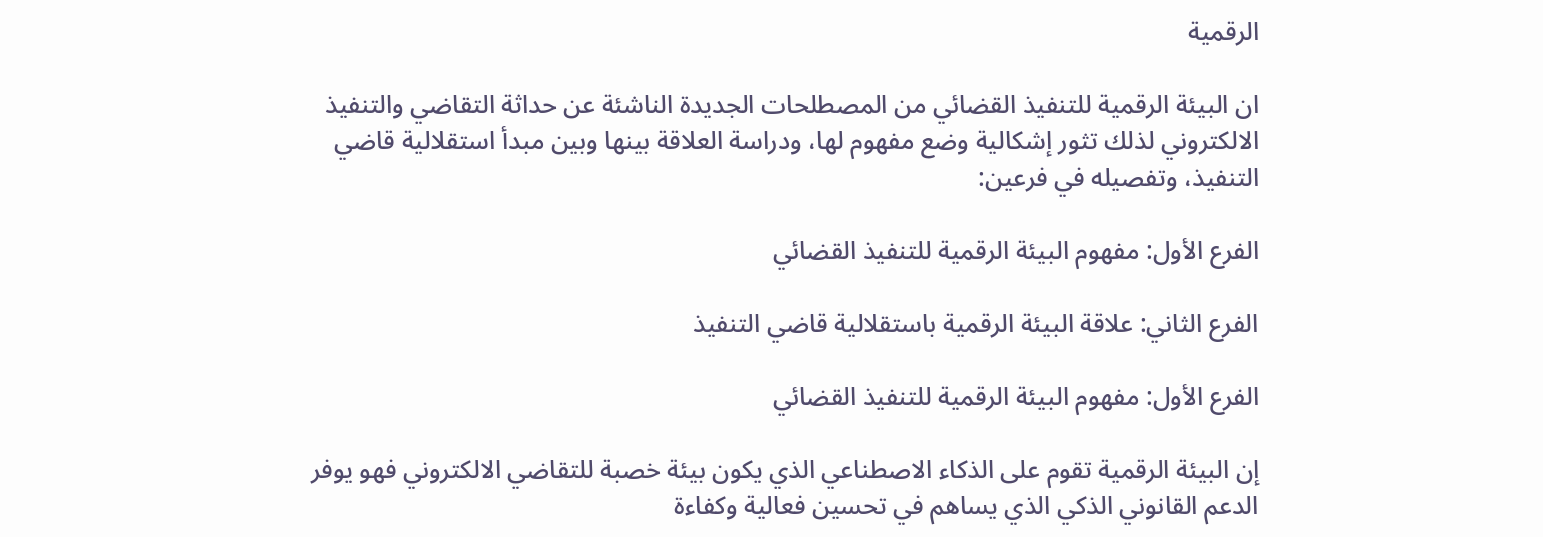الرقمية

ان البيئة الرقمية للتنفيذ القضائي من المصطلحات الجديدة الناشئة عن حداثة التقاضي والتنفيذ الالكتروني لذلك تثور إشكالية وضع مفهوم لها، ودراسة العلاقة بينها وبين مبدأ استقلالية قاضي التنفيذ، وتفصيله في فرعين:

الفرع الأول: مفهوم البيئة الرقمية للتنفيذ القضائي

الفرع الثاني: علاقة البيئة الرقمية باستقلالية قاضي التنفيذ

الفرع الأول: مفهوم البيئة الرقمية للتنفيذ القضائي

إن البيئة الرقمية تقوم على الذكاء الاصطناعي الذي يكون بيئة خصبة للتقاضي الالكتروني فهو يوفر الدعم القانوني الذكي الذي يساهم في تحسين فعالية وكفاءة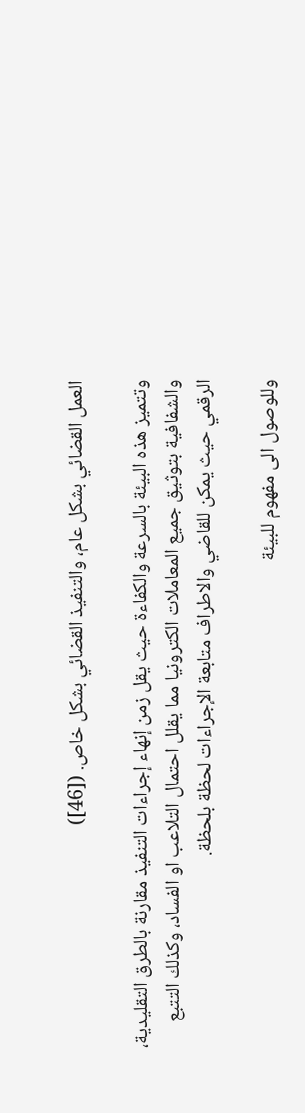العمل القضائي بشكل عام، والتنفيذ القضائي بشكل خاص. ([46])

وتتميز هذه البيئة بالسرعة والكفاءة حيث يقل زمن إنهاء إجراءات التنفيذ مقارنة بالطرق التقليدية، والشفافية بتوثيق جميع المعاملات الكترونيا مما يقلل احتمال التلاعب او الفساد، وكذلك التتبع الرقمي حيث يمكن للقاضي والاطراف متابعة الإجراءات لحظة بلحظة.

وللوصول الى مفهوم للبيئة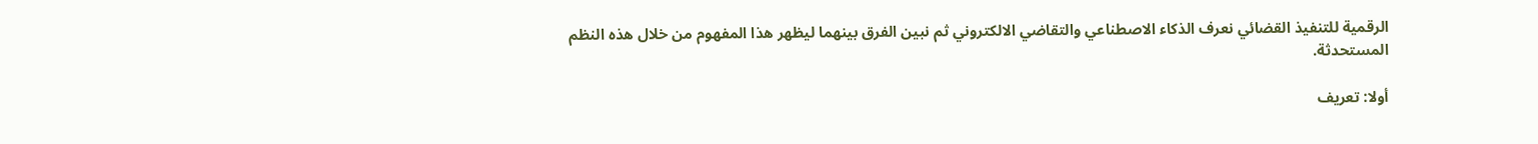الرقمية للتنفيذ القضائي نعرف الذكاء الاصطناعي والتقاضي الالكتروني ثم نبين الفرق بينهما ليظهر هذا المفهوم من خلال هذه النظم المستحدثة.

أولا: تعريف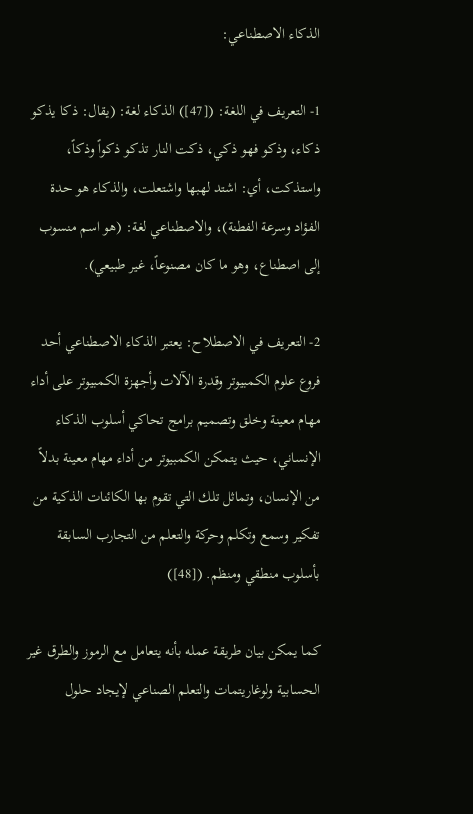الذكاء الاصطناعي:

1- التعريف في اللغة: ([47]) الذكاء لغة: (يقال: ذكا يذكو ذكاء، وذكو فهو ذكي، ذكت النار تذكو ذكواً وذكاً، واستذكت، أي: اشتد لهبها واشتعلت، والذكاء هو حدة الفؤاد وسرعة الفطنة)، والاصطناعي لغة: (هو اسم منسوب إلى اصطناع، وهو ما كان مصنوعاً، غير طبيعي).

2- التعريف في الاصطلاح: يعتبر الذكاء الاصطناعي أحد فروع علوم الكمبيوتر وقدرة الآلات وأجهزة الكمبيوتر على أداء مهام معينة وخلق وتصميم برامج تحاكي أسلوب الذكاء الإنساني، حيث يتمكن الكمبيوتر من أداء مهام معينة بدلاً من الإنسان، وتماثل تلك التي تقوم بها الكائنات الذكية من تفكير وسمع وتكلم وحركة والتعلم من التجارب السابقة بأسلوب منطقي ومنظم. ([48])

كما يمكن بيان طريقة عمله بأنه يتعامل مع الرموز والطرق غير الحسابية ولوغاريتمات والتعلم الصناعي لإيجاد حلول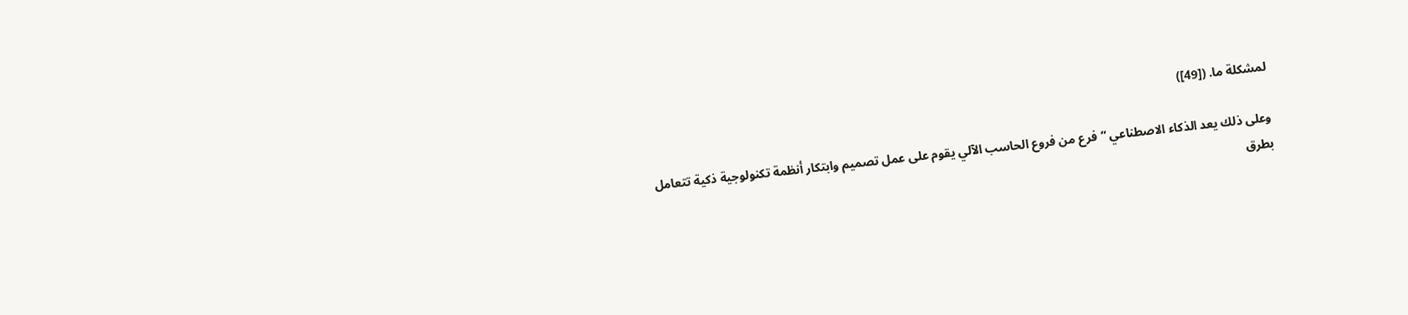لمشكلة ما. ([49])

وعلى ذلك يعد الذكاء الاصطناعي “فرع من فروع الحاسب الآلي يقوم على عمل تصميم وابتكار أنظمة تكنولوجية ذكية تتعامل بطرق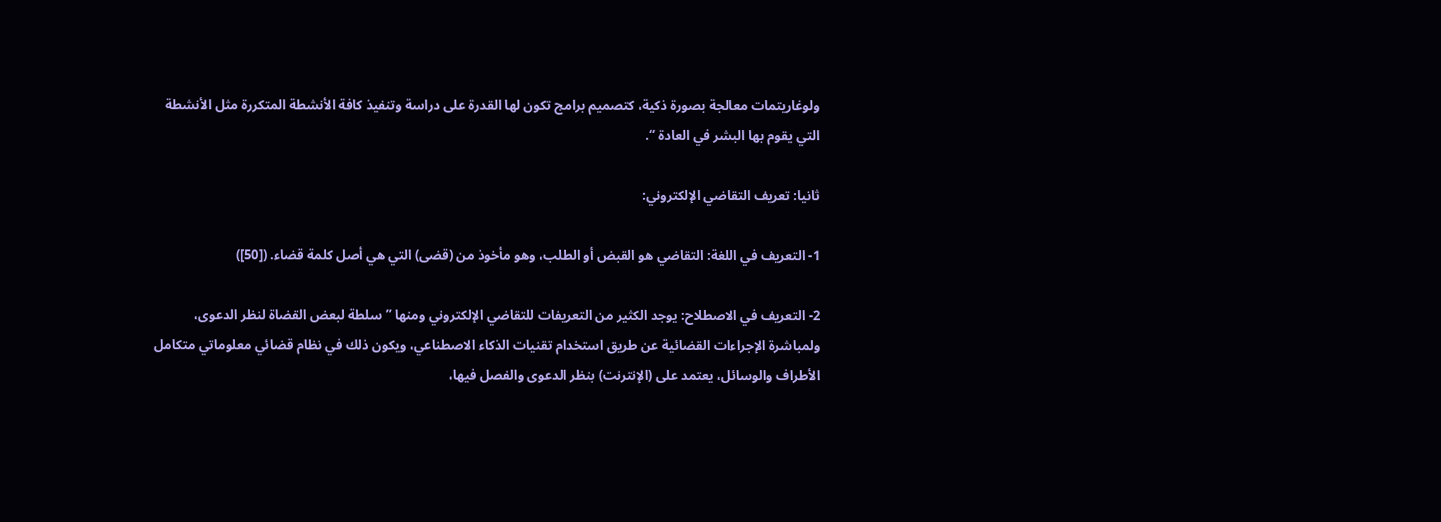ولوغاريتمات معالجة بصورة ذكية، كتصميم برامج تكون لها القدرة على دراسة وتنفيذ كافة الأنشطة المتكررة مثل الأنشطة التي يقوم بها البشر في العادة “.

ثانيا: تعريف التقاضي الإلكتروني:

1- التعريف في اللغة: التقاضي هو القبض أو الطلب، وهو مأخوذ من (قضى) التي هي أصل كلمة قضاء. ([50])

2- التعريف في الاصطلاح: يوجد الكثير من التعريفات للتقاضي الإلكتروني ومنها ” سلطة لبعض القضاة لنظر الدعوى، ولمباشرة الإجراءات القضائية عن طريق استخدام تقنيات الذكاء الاصطناعي، ويكون ذلك في نظام قضائي معلوماتي متكامل الأطراف والوسائل، يعتمد على (الإنترنت) بنظر الدعوى والفصل فيها،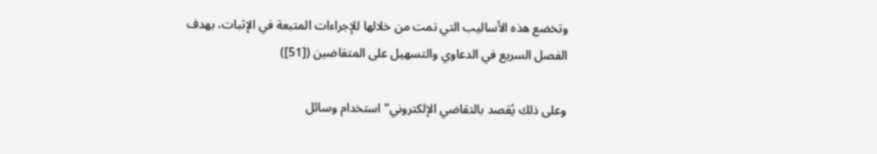وتخضع هذه الأساليب التي تمت من خلالها للإجراءات المتبعة في الإثبات، بهدف الفصل السريع في الدعاوي والتسهيل على المتقاضين ([51])

وعلى ذلك يُقصد بالتقاضي الإلكتروني” استخدام وسائل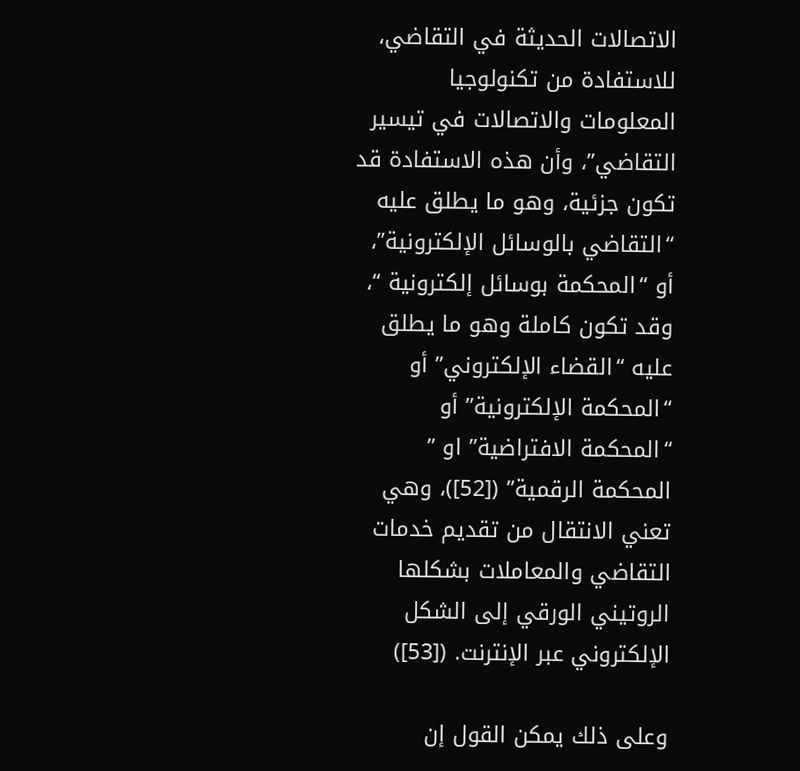الاتصالات الحديثة في التقاضي، للاستفادة من تكنولوجيا المعلومات والاتصالات في تيسير التقاضي”، وأن هذه الاستفادة قد تكون جزئية، وهو ما يطلق عليه “التقاضي بالوسائل الإلكترونية”، أو “المحكمة بوسائل إلكترونية “، وقد تكون كاملة وهو ما يطلق عليه “القضاء الإلكتروني” أو “المحكمة الإلكترونية” أو “المحكمة الافتراضية” او ” المحكمة الرقمية” ([52])، وهي تعني الانتقال من تقديم خدمات التقاضي والمعاملات بشكلها الروتيني الورقي إلى الشكل الإلكتروني عبر الإنترنت. ([53])

وعلى ذلك يمكن القول إن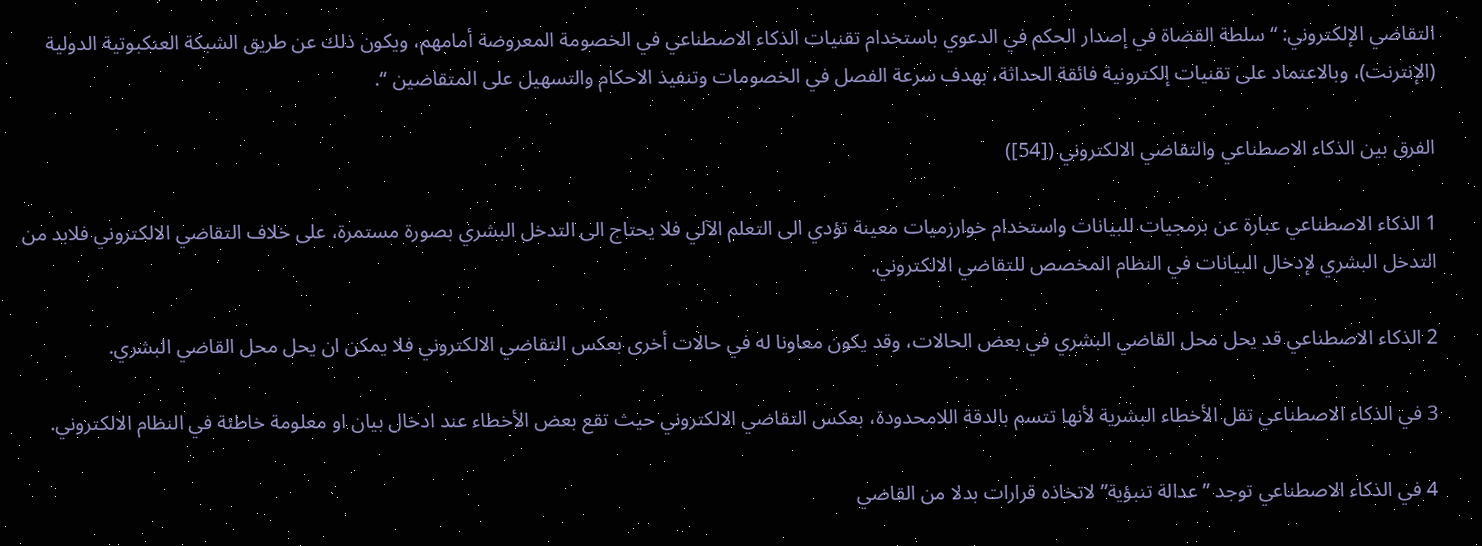التقاضي الإلكتروني: “سلطة القضاة في إصدار الحكم في الدعوي باستخدام تقنيات الذكاء الاصطناعي في الخصومة المعروضة أمامهم، ويكون ذلك عن طريق الشبكة العنكبوتية الدولية (الإنترنت)، وبالاعتماد على تقنيات إلكترونية فائقة الحداثة، بهدف سرعة الفصل في الخصومات وتنفيذ الاحكام والتسهيل على المتقاضين “.

الفرق بين الذكاء الاصطناعي والتقاضي الالكتروني ([54])

1 الذكاء الاصطناعي عبارة عن برمجيات للبيانات واستخدام خوارزميات معينة تؤدي الى التعلم الآلي فلا يحتاج الى التدخل البشري بصورة مستمرة، على خلاف التقاضي الالكتروني فلابد من التدخل البشري لإدخال البيانات في النظام المخصص للتقاضي الالكتروني.

2 الذكاء الاصطناعي قد يحل محل القاضي البشري في بعض الحالات، وقد يكون معاونا له في حالات أخرى بعكس التقاضي الالكتروني فلا يمكن ان يحل محل القاضي البشري.

3 في الذكاء الاصطناعي تقل الأخطاء البشرية لأنها تتسم بالدقة اللامحدودة، بعكس التقاضي الالكتروني حيث تقع بعض الأخطاء عند ادخال بيان او معلومة خاطئة في النظام الالكتروني.

4 في الذكاء الاصطناعي توجد ” عدالة تنبؤية” لاتخاذه قرارات بدلا من القاضي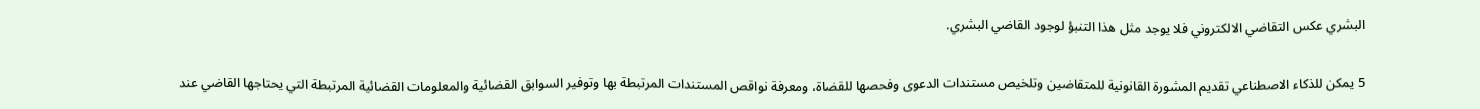البشري عكس التقاضي الالكتروني فلا يوجد مثل هذا التنبؤ لوجود القاضي البشري.

5 يمكن للذكاء الاصطناعي تقديم المشورة القانونية للمتقاضين وتلخيص مستندات الدعوى وفحصها للقضاة، ومعرفة نواقص المستندات المرتبطة بها وتوفير السوابق القضائية والمعلومات القضائية المرتبطة التي يحتاجها القاضي عند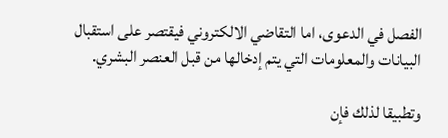الفصل في الدعوى، اما التقاضي الالكتروني فيقتصر على استقبال البيانات والمعلومات التي يتم إدخالها من قبل العنصر البشري.

وتطبيقا لذلك فإن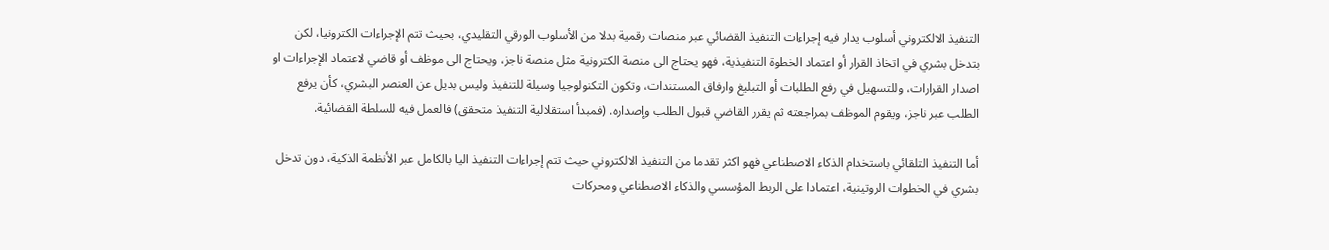التنفيذ الالكتروني أسلوب يدار فيه إجراءات التنفيذ القضائي عبر منصات رقمية بدلا من الأسلوب الورقي التقليدي، بحيث تتم الإجراءات الكترونيا، لكن بتدخل بشري في اتخاذ القرار أو اعتماد الخطوة التنفيذية، فهو يحتاج الى منصة الكترونية مثل منصة ناجز، ويحتاج الى موظف أو قاضي لاعتماد الإجراءات او اصدار القرارات، وللتسهيل في رفع الطلبات أو التبليغ وارفاق المستندات، وتكون التكنولوجيا وسيلة للتنفيذ وليس بديل عن العنصر البشري، كأن يرفع الطلب عبر ناجز، ويقوم الموظف بمراجعته ثم يقرر القاضي قبول الطلب وإصداره. (فمبدأ استقلالية التنفيذ متحقق) فالعمل فيه للسلطة القضائية.

أما التنفيذ التلقائي باستخدام الذكاء الاصطناعي فهو اكثر تقدما من التنفيذ الالكتروني حيث تتم إجراءات التنفيذ اليا بالكامل عبر الأنظمة الذكية، دون تدخل بشري في الخطوات الروتينية، اعتمادا على الربط المؤسسي والذكاء الاصطناعي ومحركات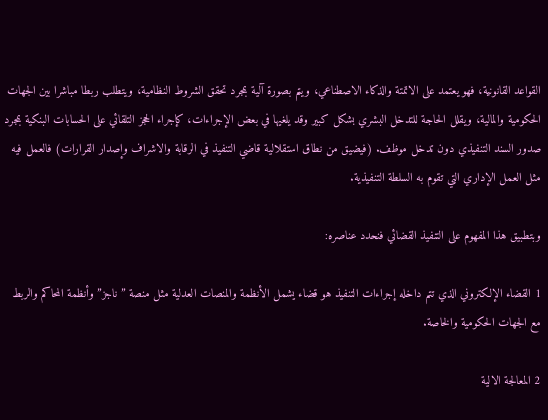القواعد القانونية، فهو يعتمد على الاتمتة والذكاء الاصطناعي، ويتم بصورة آلية بمجرد تحقق الشروط النظامية، ويتطلب ربطا مباشرا بين الجهات الحكومية والمالية، ويقلل الحاجة للتدخل البشري بشكل كبير وقد يلغيها في بعض الإجراءات، كإجراء الحجز التلقائي على الحسابات البنكية بمجرد صدور السند التنفيذي دون تدخل موظف. (فيضيق من نطاق استقلالية قاضي التنفيذ في الرقابة والاشراف وإصدار القرارات) فالعمل فيه مثل العمل الإداري التي تقوم به السلطة التنفيذية.

وبتطبيق هذا المفهوم على التنفيذ القضائي فنحدد عناصره:

1 القضاء الإلكتروني الذي تتم داخله إجراءات التنفيذ هو قضاء يشمل الأنظمة والمنصات العدلية مثل منصة ” ناجز” وأنظمة المحاكم والربط مع الجهات الحكومية والخاصة.

2 المعالجة الالية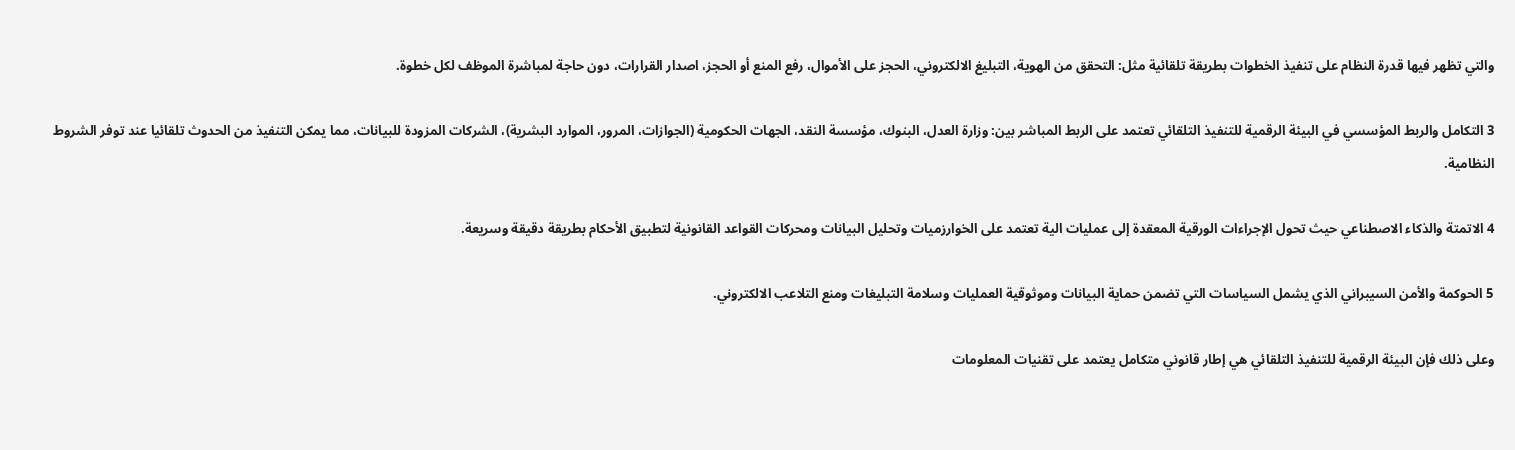والتي تظهر فيها قدرة النظام على تنفيذ الخطوات بطريقة تلقائية مثل: التحقق من الهوية، التبليغ الالكتروني، الحجز على الأموال، رفع المنع أو الحجز، اصدار القرارات، دون حاجة لمباشرة الموظف لكل خطوة.

3 التكامل والربط المؤسسي في البيئة الرقمية للتنفيذ التلقائي تعتمد على الربط المباشر بين: وزارة العدل، البنوك، مؤسسة النقد، الجهات الحكومية (الجوازات، المرور، الموارد البشرية)، الشركات المزودة للبيانات، مما يمكن التنفيذ من الحدوث تلقائيا عند توفر الشروط النظامية.

4 الاتمتة والذكاء الاصطناعي حيث تحول الإجراءات الورقية المعقدة إلى عمليات الية تعتمد على الخوارزميات وتحليل البيانات ومحركات القواعد القانونية لتطبيق الأحكام بطريقة دقيقة وسريعة.

5 الحوكمة والأمن السيبراني الذي يشمل السياسات التي تضمن حماية البيانات وموثوقية العمليات وسلامة التبليغات ومنع التلاعب الالكتروني.

وعلى ذلك فإن البيئة الرقمية للتنفيذ التلقائي هي إطار قانوني متكامل يعتمد على تقنيات المعلومات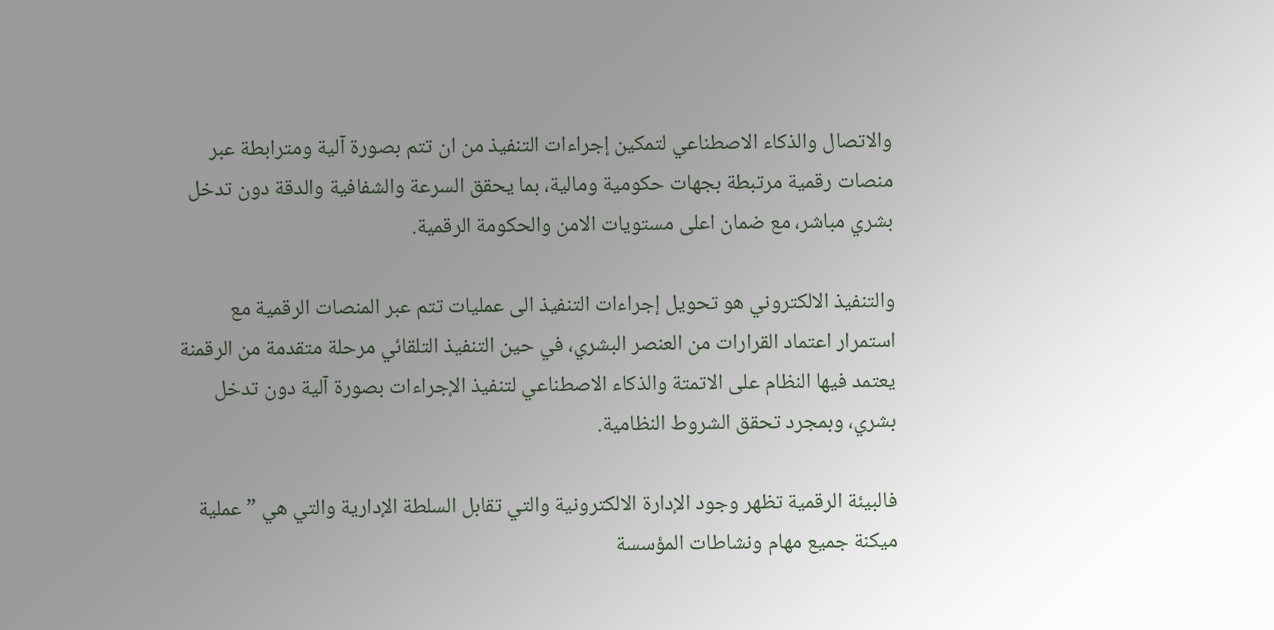والاتصال والذكاء الاصطناعي لتمكين إجراءات التنفيذ من ان تتم بصورة آلية ومترابطة عبر منصات رقمية مرتبطة بجهات حكومية ومالية، بما يحقق السرعة والشفافية والدقة دون تدخل بشري مباشر، مع ضمان اعلى مستويات الامن والحكومة الرقمية.

والتنفيذ الالكتروني هو تحويل إجراءات التنفيذ الى عمليات تتم عبر المنصات الرقمية مع استمرار اعتماد القرارات من العنصر البشري، في حين التنفيذ التلقائي مرحلة متقدمة من الرقمنة يعتمد فيها النظام على الاتمتة والذكاء الاصطناعي لتنفيذ الإجراءات بصورة آلية دون تدخل بشري، وبمجرد تحقق الشروط النظامية.

فالبيئة الرقمية تظهر وجود الإدارة الالكترونية والتي تقابل السلطة الإدارية والتي هي ” عملية ميكنة جميع مهام ونشاطات المؤسسة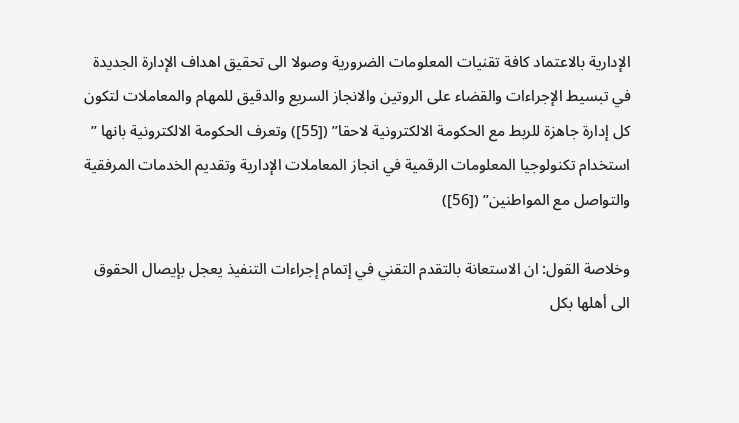الإدارية بالاعتماد كافة تقنيات المعلومات الضرورية وصولا الى تحقيق اهداف الإدارة الجديدة في تبسيط الإجراءات والقضاء على الروتين والانجاز السريع والدقيق للمهام والمعاملات لتكون كل إدارة جاهزة للربط مع الحكومة الالكترونية لاحقا” ([55]) وتعرف الحكومة الالكترونية بانها ” استخدام تكنولوجيا المعلومات الرقمية في انجاز المعاملات الإدارية وتقديم الخدمات المرفقية والتواصل مع المواطنين” ([56])

وخلاصة القول: ان الاستعانة بالتقدم التقني في إتمام إجراءات التنفيذ يعجل بإيصال الحقوق الى أهلها بكل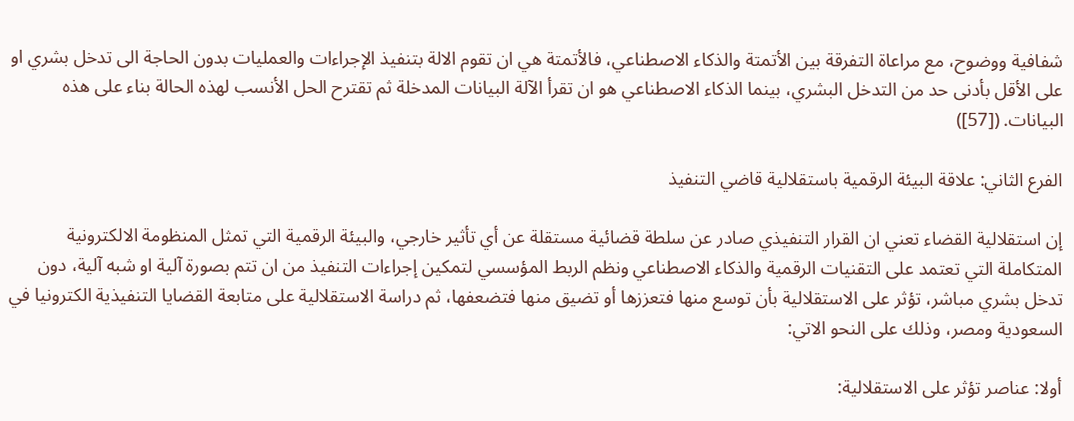شفافية ووضوح، مع مراعاة التفرقة بين الأتمتة والذكاء الاصطناعي، فالأتمتة هي ان تقوم الالة بتنفيذ الإجراءات والعمليات بدون الحاجة الى تدخل بشري او على الأقل بأدنى حد من التدخل البشري، بينما الذكاء الاصطناعي هو ان تقرأ الآلة البيانات المدخلة ثم تقترح الحل الأنسب لهذه الحالة بناء على هذه البيانات. ([57])

الفرع الثاني: علاقة البيئة الرقمية باستقلالية قاضي التنفيذ

إن استقلالية القضاء تعني ان القرار التنفيذي صادر عن سلطة قضائية مستقلة عن أي تأثير خارجي، والبيئة الرقمية التي تمثل المنظومة الالكترونية المتكاملة التي تعتمد على التقنيات الرقمية والذكاء الاصطناعي ونظم الربط المؤسسي لتمكين إجراءات التنفيذ من ان تتم بصورة آلية او شبه آلية، دون تدخل بشري مباشر، تؤثر على الاستقلالية بأن توسع منها فتعززها أو تضيق منها فتضعفها، ثم دراسة الاستقلالية على متابعة القضايا التنفيذية الكترونيا في السعودية ومصر، وذلك على النحو الاتي:

أولا: عناصر تؤثر على الاستقلالية: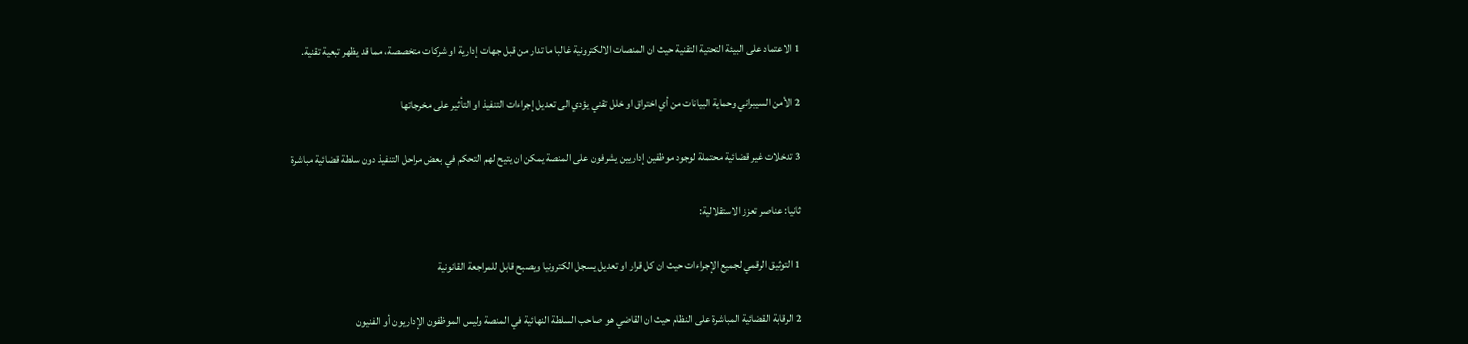1 الاعتماد على البيئة التحتية التقنية حيث ان المنصات الالكترونية غالبا ما تدار من قبل جهات إدارية او شركات متخصصة، مما قد يظهر تبعية تقنية.

2 الأمن السيبراني وحماية البيانات من أي اختراق او خلل تقني يؤدي الى تعديل إجراءات التنفيذ او التأثير على مخرجاتها

3 تدخلات غير قضائية محتملة لوجود موظفين إداريين يشرفون على المنصة يمكن ان يتيح لهم التحكم في بعض مراحل التنفيذ دون سلطة قضائية مباشرة

ثانيا: عناصر تعزز الاستقلالية:

1 التوثيق الرقمي لجميع الإجراءات حيث ان كل قرار او تعديل يسجل الكترونيا ويصبح قابل للمراجعة القانونية

2 الرقابة القضائية المباشرة على النظام حيث ان القاضي هو صاحب السلطة النهائية في المنصة وليس الموظفون الإداريون أو الفنيون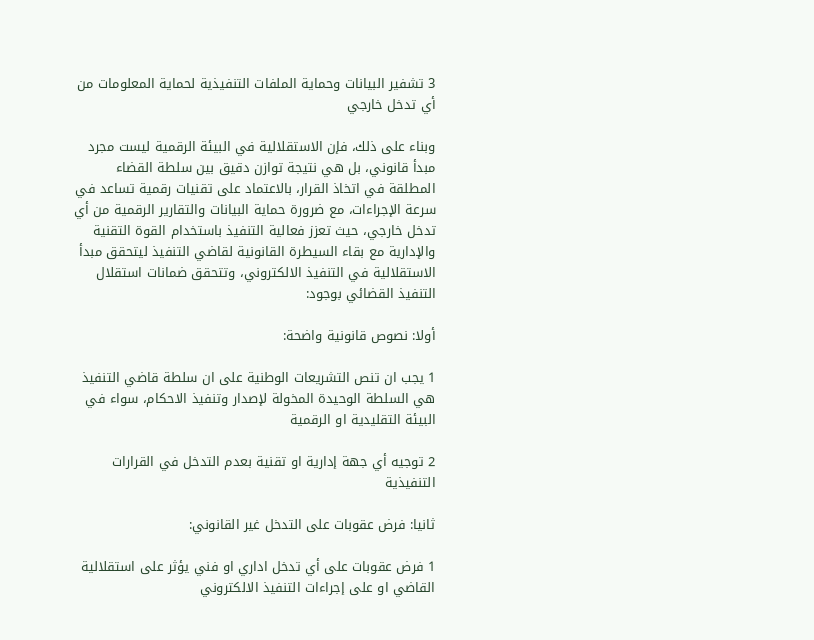3 تشفير البيانات وحماية الملفات التنفيذية لحماية المعلومات من أي تدخل خارجي

وبناء على ذلك، فإن الاستقلالية في البيئة الرقمية ليست مجرد مبدأ قانوني، بل هي نتيجة توازن دقيق بين سلطة القضاء المطلقة في اتخاذ القرار، بالاعتماد على تقنيات رقمية تساعد في سرعة الإجراءات، مع ضرورة حماية البيانات والتقارير الرقمية من أي تدخل خارجي، حيث تعزز فعالية التنفيذ باستخدام القوة التقنية والإدارية مع بقاء السيطرة القانونية لقاضي التنفيذ ليتحقق مبدأ الاستقلالية في التنفيذ الالكتروني، وتتحقق ضمانات استقلال التنفيذ القضائي بوجود:

أولا: نصوص قانونية واضحة:

1 يجب ان تنص التشريعات الوطنية على ان سلطة قاضي التنفيذ هي السلطة الوحيدة المخولة لإصدار وتنفيذ الاحكام، سواء في البيئة التقليدية او الرقمية

2 توجيه أي جهة إدارية او تقنية بعدم التدخل في القرارات التنفيذية

ثانيا: فرض عقوبات على التدخل غير القانوني:

1 فرض عقوبات على أي تدخل اداري او فني يؤثر على استقلالية القاضي او على إجراءات التنفيذ الالكتروني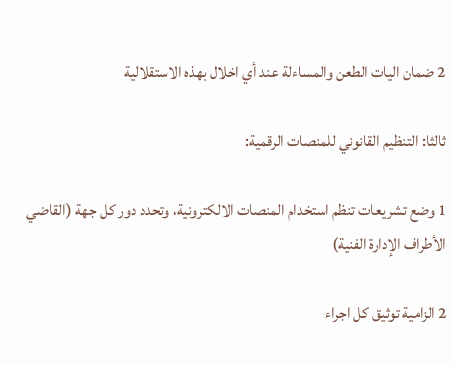2 ضمان اليات الطعن والمساءلة عند أي اخلال بهذه الاستقلالية

ثالثا: التنظيم القانوني للمنصات الرقمية:

1 وضع تشريعات تنظم استخدام المنصات الالكترونية، وتحدد دور كل جهة (القاضي الأطراف الإدارة الفنية)

2 الزامية توثيق كل اجراء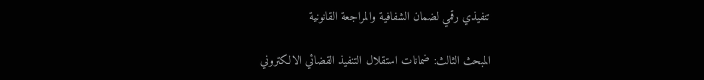تنفيذي رقمي لضمان الشفافية والمراجعة القانونية

المبحث الثالث: ضمانات استقلال التنفيذ القضائي الالكتروني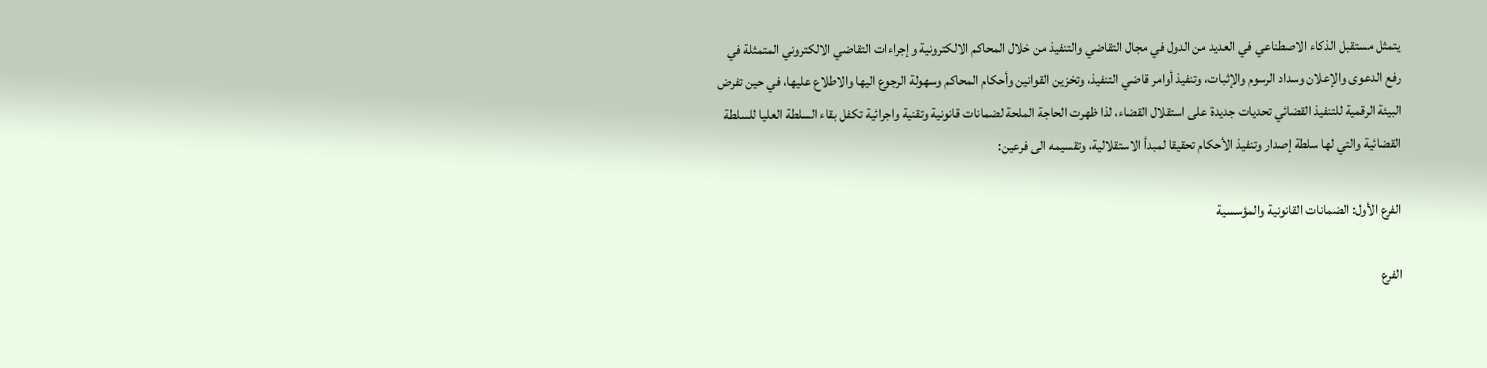يتمثل مستقبل الذكاء الاصطناعي في العديد من الدول في مجال التقاضي والتنفيذ من خلال المحاكم الالكترونية وإجراءات التقاضي الالكتروني المتمثلة في رفع الدعوى والإعلان وسداد الرسوم والإثبات، وتنفيذ أوامر قاضي التنفيذ، وتخزين القوانين وأحكام المحاكم وسهولة الرجوع اليها والاطلاع عليها، في حين تفرض البيئة الرقمية للتنفيذ القضائي تحديات جديدة على استقلال القضاء، لذا ظهرت الحاجة الملحة لضمانات قانونية وتقنية واجرائية تكفل بقاء السلطة العليا للسلطة القضائية والتي لها سلطة إصدار وتنفيذ الأحكام تحقيقا لمبدأ الاستقلالية، وتقسيمه الى فرعين:

الفرع الأول: الضمانات القانونية والمؤسسية

الفرع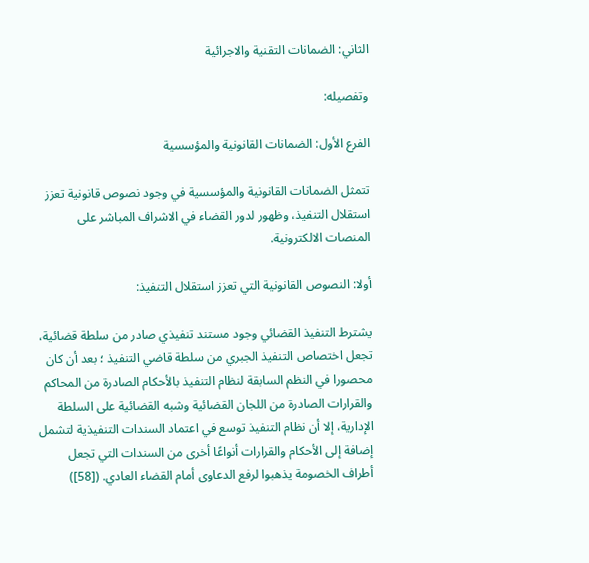الثاني: الضمانات التقنية والاجرائية

وتفصيله:

الفرع الأول: الضمانات القانونية والمؤسسية

تتمثل الضمانات القانونية والمؤسسية في وجود نصوص قانونية تعزز استقلال التنفيذ، وظهور لدور القضاء في الاشراف المباشر على المنصات الالكترونية.

أولا: النصوص القانونية التي تعزز استقلال التنفيذ:

يشترط التنفيذ القضائي وجود مستند تنفيذي صادر من سلطة قضائية، تجعل اختصاص التنفيذ الجبري من سلطة قاضي التنفيذ ؛ بعد أن كان محصورا في النظم السابقة لنظام التنفيذ بالأحكام الصادرة من المحاكم والقرارات الصادرة من اللجان القضائية وشبه القضائية على السلطة الإدارية، إلا أن نظام التنفيذ توسع في اعتماد السندات التنفيذية لتشمل إضافة إلى الأحكام والقرارات أنواعًا أخرى من السندات التي تجعل أطراف الخصومة يذهبوا لرفع الدعاوى أمام القضاء العادي. ([58])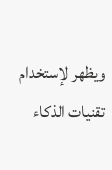ويظهر لإستخدام تقنيات الذكاء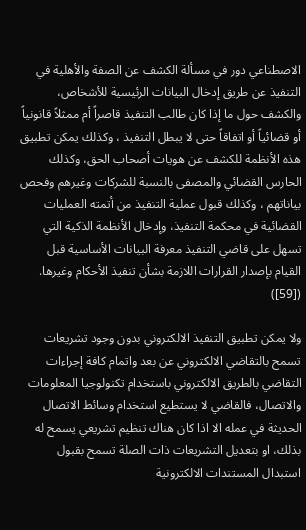الاصطناعي دور في مسألة الكشف عن الصفة والأهلية في التنفيذ عن طريق إدخال البيانات الرئيسية للأشخاص، والكشف حول ما إذا كان طالب التنفيذ قاصراً أم ممثلاً قانونياً أو قضائياً أو اتفاقاً حتى لا يبطل التنفيذ ، وكذلك يمكن تطبيق هذه الأنظمة للكشف عن هويات أصحاب الحق، وكذلك الحارس القضائي والمصفى بالنسبة للشركات وغيرهم وفحص بياناتهم ، وكذلك قبول عملية التنفيذ من أتمته العمليات القضائية في محكمة التنفيذ، وإدخال الأنظمة الذكية التي تسهل على قاضي التنفيذ معرفة البيانات الأساسية قبل القيام بإصدار القرارات اللازمة بشأن تنفيذ الأحكام وغيرها. ([59])

ولا يمكن تطبيق التنفيذ الالكتروني بدون وجود تشريعات تسمح بالتقاضي الالكتروني عن بعد واتمام كافة إجراءات التقاضي بالطريق الالكتروني باستخدام تكنولوجيا المعلومات والاتصال، فالقاضي لا يستطيع استخدام وسائط الاتصال الحديثة في عمله الا اذا كان هناك تنظيم تشريعي يسمح له بذلك، او بتعديل التشريعات ذات الصلة تسمح بقبول استبدال المستندات الالكترونية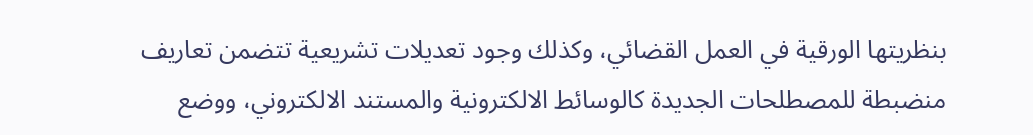بنظريتها الورقية في العمل القضائي، وكذلك وجود تعديلات تشريعية تتضمن تعاريف منضبطة للمصطلحات الجديدة كالوسائط الالكترونية والمستند الالكتروني، ووضع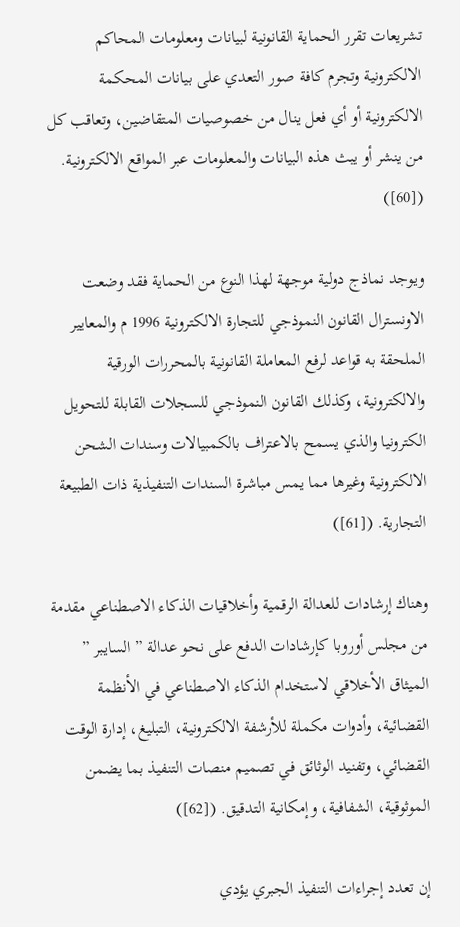تشريعات تقرر الحماية القانونية لبيانات ومعلومات المحاكم الالكترونية وتجرم كافة صور التعدي على بيانات المحكمة الالكترونية أو أي فعل ينال من خصوصيات المتقاضين، وتعاقب كل من ينشر أو يبث هذه البيانات والمعلومات عبر المواقع الالكترونية. ([60])

ويوجد نماذج دولية موجهة لهذا النوع من الحماية فقد وضعت الاونسترال القانون النموذجي للتجارة الالكترونية 1996 م والمعايير الملحقة به قواعد لرفع المعاملة القانونية بالمحررات الورقية والالكترونية، وكذلك القانون النموذجي للسجلات القابلة للتحويل الكترونيا والذي يسمح بالاعتراف بالكمبيالات وسندات الشحن الالكترونية وغيرها مما يمس مباشرة السندات التنفيذية ذات الطبيعة التجارية. ([61])

وهناك إرشادات للعدالة الرقمية وأخلاقيات الذكاء الاصطناعي مقدمة من مجلس أوروبا كإرشادات الدفع على نحو عدالة ” السايبر ” الميثاق الأخلاقي لاستخدام الذكاء الاصطناعي في الأنظمة القضائية، وأدوات مكملة للأرشفة الالكترونية، التبليغ، إدارة الوقت القضائي، وتفنيد الوثائق في تصميم منصات التنفيذ بما يضمن الموثوقية، الشفافية، وإمكانية التدقيق. ([62])

إن تعدد إجراءات التنفيذ الجبري يؤدي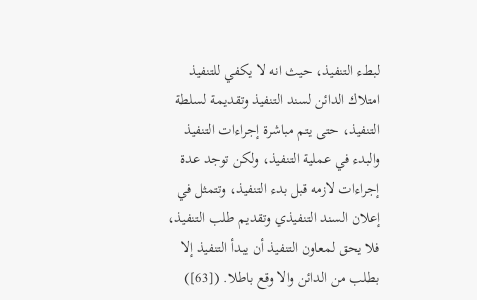لبطء التنفيذ، حيث انه لا يكفي للتنفيذ امتلاك الدائن لسند التنفيذ وتقديمة لسلطة التنفيذ، حتى يتم مباشرة إجراءات التنفيذ والبدء في عملية التنفيذ، ولكن توجد عدة إجراءات لازمه قبل بدء التنفيذ، وتتمثل في إعلان السند التنفيذي وتقديم طلب التنفيذ، فلا يحق لمعاون التنفيذ أن يبدأ التنفيذ إلا بطلب من الدائن والا وقع باطلا. ([63])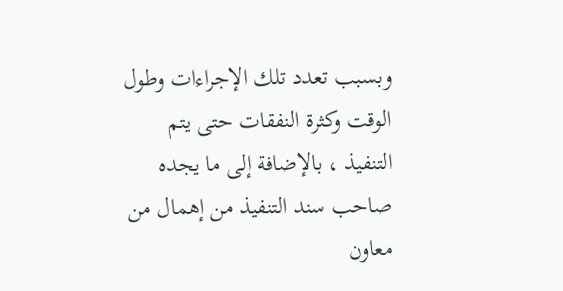وبسبب تعدد تلك الإجراءات وطول الوقت وكثرة النفقات حتى يتم التنفيذ ، بالإضافة إلى ما يجده صاحب سند التنفيذ من إهمال من معاون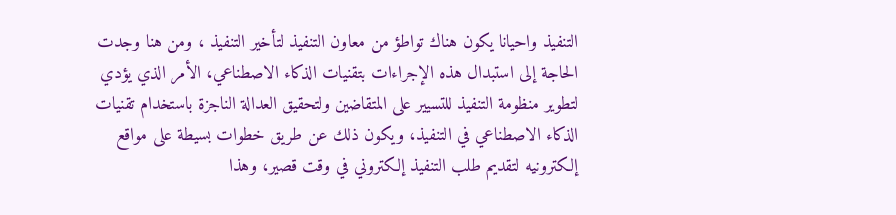التنفيذ واحيانا يكون هناك تواطؤ من معاون التنفيذ لتأخير التنفيذ ، ومن هنا وجدت الحاجة إلى استبدال هذه الإجراءات بتقنيات الذكاء الاصطناعي، الأمر الذي يؤدي لتطوير منظومة التنفيذ للتسيير على المتقاضين ولتحقيق العدالة الناجزة باستخدام تقنيات الذكاء الاصطناعي في التنفيذ، ويكون ذلك عن طريق خطوات بسيطة على مواقع إلكترونيه لتقديم طلب التنفيذ إلكتروني في وقت قصير، وهذا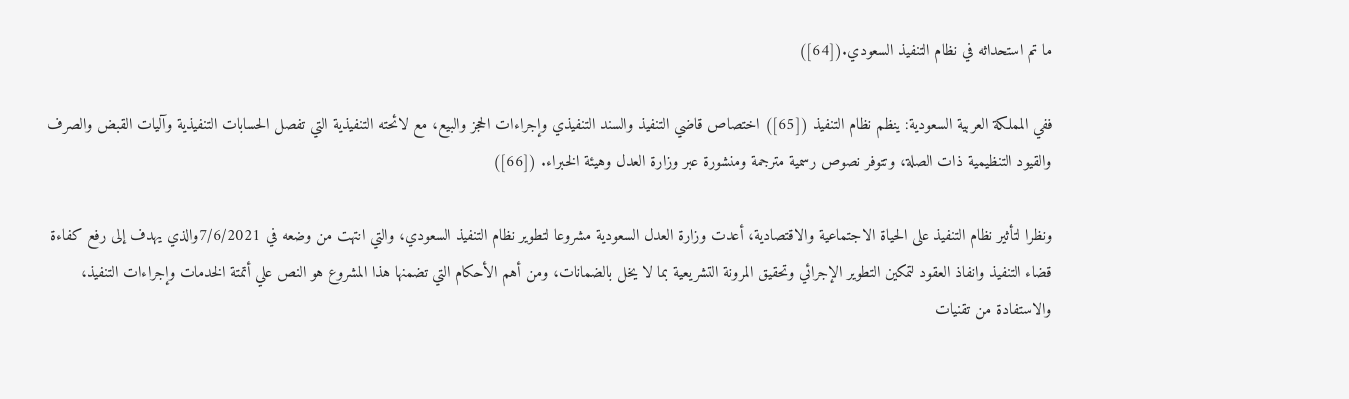ما تم استحداثه في نظام التنفيذ السعودي.([64])

ففي المملكة العربية السعودية: ينظم نظام التنفيذ ([65]) اختصاص قاضي التنفيذ والسند التنفيذي وإجراءات الحجز والبيع، مع لائحته التنفيذية التي تفصل الحسابات التنفيذية وآليات القبض والصرف والقيود التنظيمية ذات الصلة، وتتوفر نصوص رسمية مترجمة ومنشورة عبر وزارة العدل وهيئة الخبراء. ([66])

ونظرا لتأثير نظام التنفيذ على الحياة الاجتماعية والاقتصادية، أعدت وزارة العدل السعودية مشروعا لتطوير نظام التنفيذ السعودي، والتي انتهت من وضعه في 7/6/2021والذي يهدف إلى رفع كفاءة قضاء التنفيذ وانفاذ العقود لتمكين التطوير الإجرائي وتحقيق المرونة التشريعية بما لا يخل بالضمانات، ومن أهم الأحكام التي تضمنها هذا المشروع هو النص علي أتمتة الخدمات وإجراءات التنفيذ، والاستفادة من تقنيات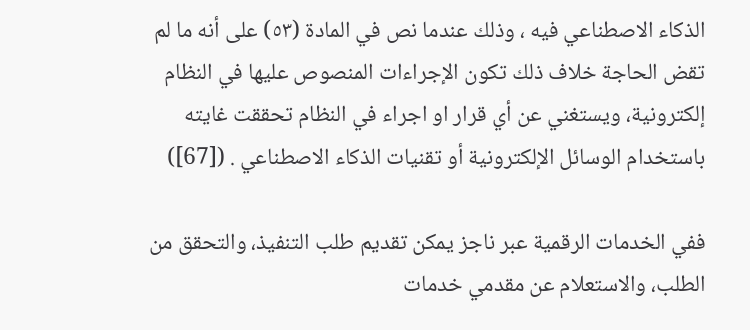الذكاء الاصطناعي فيه ، وذلك عندما نص في المادة (٥٣) على أنه ما لم تقض الحاجة خلاف ذلك تكون الإجراءات المنصوص عليها في النظام إلكترونية، ويستغني عن أي قرار او اجراء في النظام تحققت غايته باستخدام الوسائل الإلكترونية أو تقنيات الذكاء الاصطناعي . ([67])

ففي الخدمات الرقمية عبر ناجز يمكن تقديم طلب التنفيذ، والتحقق من الطلب، والاستعلام عن مقدمي خدمات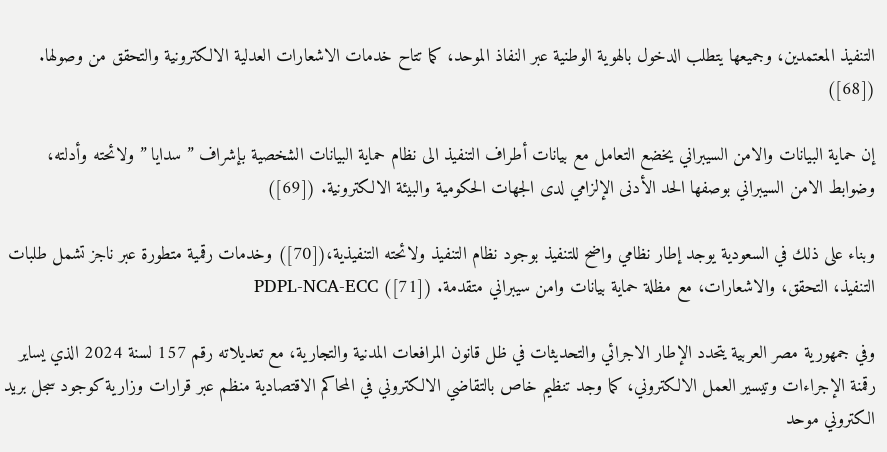التنفيذ المعتمدين، وجميعها يتطلب الدخول بالهوية الوطنية عبر النفاذ الموحد، كما تتاح خدمات الاشعارات العدلية الالكترونية والتحقق من وصولها. ([68])

إن حماية البيانات والامن السيبراني يخضع التعامل مع بيانات أطراف التنفيذ الى نظام حماية البيانات الشخصية بإشراف ” سدايا ” ولائحته وأدلته، وضوابط الامن السيبراني بوصفها الحد الأدنى الإلزامي لدى الجهات الحكومية والبيئة الالكترونية. ([69])

وبناء على ذلك في السعودية يوجد إطار نظامي واضح للتنفيذ بوجود نظام التنفيذ ولائحته التنفيذية،([70]) وخدمات رقمية متطورة عبر ناجز تشمل طلبات التنفيذ، التحقق، والاشعارات، مع مظلة حماية بيانات وامن سيبراني متقدمة. ([71]) PDPL-NCA-ECC

وفي جمهورية مصر العربية يتحدد الإطار الاجرائي والتحديثات في ظل قانون المرافعات المدنية والتجارية، مع تعديلاته رقم 157 لسنة 2024 الذي يساير رقمنة الإجراءات وتيسير العمل الالكتروني، كما وجد تنظيم خاص بالتقاضي الالكتروني في المحاكم الاقتصادية منظم عبر قرارات وزارية كوجود سجل بريد الكتروني موحد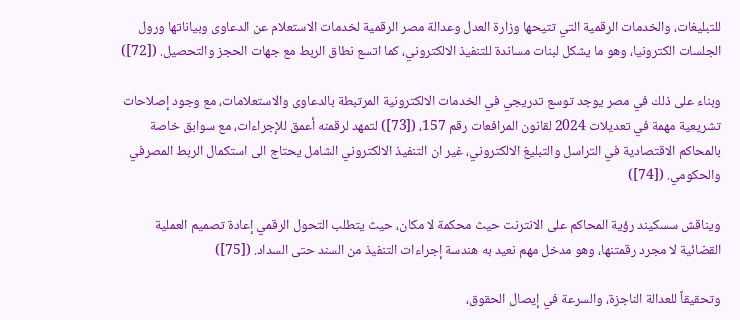للتبليغات، والخدمات الرقمية التي تتيحها وزارة العدل وعدالة مصر الرقمية لخدمات الاستعلام عن الدعاوى وبياناتها ورول الجلسات الكترونيا، وهو ما يشكل لبنات مساندة للتنفيذ الالكتروني، كما اتسع نطاق الربط مع جهات الحجز والتحصيل. ([72])

وبناء على ذلك في مصر يوجد توسع تدريجي في الخدمات الالكترونية المرتبطة بالدعاوى والاستعلامات، مع وجود إصلاحات تشريعية مهمة في تعديلات 2024 لقانون المرافعات رقم 157، ([73]) لتمهد لرقمنه أعمق للإجراءات، مع سوابق خاصة بالمحاكم الاقتصادية في التراسل والتبليغ الالكتروني، غير ان التنفيذ الالكتروني الشامل يحتاج الى استكمال الربط المصرفي والحكومي. ([74])

ويناقش سسكيند رؤية المحاكم على الانترنت حيث محكمة لا مكان، حيث يتطلب التحول الرقمي إعادة تصميم العملية القضائية لا مجرد رقمتنها، وهو مدخل مهم نعيد به هندسة إجراءات التنفيذ من السند حتى السداد. ([75])

وتحقيقاً للعدالة الناجزة، والسرعة في إيصال الحقوق،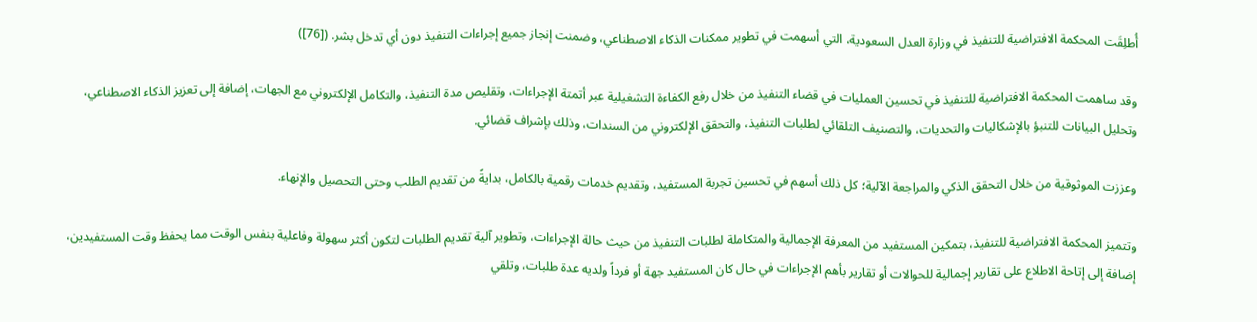أُطلِقَت المحكمة الافتراضية للتنفيذ في وزارة العدل السعودية، التي أسهمت في تطوير ممكنات الذكاء الاصطناعي، وضمنت إنجاز جميع إجراءات التنفيذ دون أي تدخل بشر. ([76])

وقد ساهمت المحكمة الافتراضية للتنفيذ في تحسين العمليات في قضاء التنفيذ من خلال رفع الكفاءة التشغيلية عبر أتمتة الإجراءات، وتقليص مدة التنفيذ، والتكامل الإلكتروني مع الجهات، إضافة إلى تعزيز الذكاء الاصطناعي، وتحليل البيانات للتنبؤ بالإشكاليات والتحديات، والتصنيف التلقائي لطلبات التنفيذ، والتحقق الإلكتروني من السندات، وذلك بإشراف قضائي.

وعززت الموثوقية من خلال التحقق الذكي والمراجعة الآلية؛ كل ذلك أسهم في تحسين تجربة المستفيد، وتقديم خدمات رقمية بالكامل، بدايةً من تقديم الطلب وحتى التحصيل والإنهاء.

وتتميز المحكمة الافتراضية للتنفيذ، بتمكين المستفيد من المعرفة الإجمالية والمتكاملة لطلبات التنفيذ من حيث حالة الإجراءات، وتطوير آلية تقديم الطلبات لتكون أكثر سهولة وفاعلية بنفس الوقت مما يحفظ وقت المستفيدين، إضافة إلى إتاحة الاطلاع على تقارير إجمالية للحوالات أو تقارير بأهم الإجراءات في حال كان المستفيد جهة أو فرداً ولديه عدة طلبات، وتلقي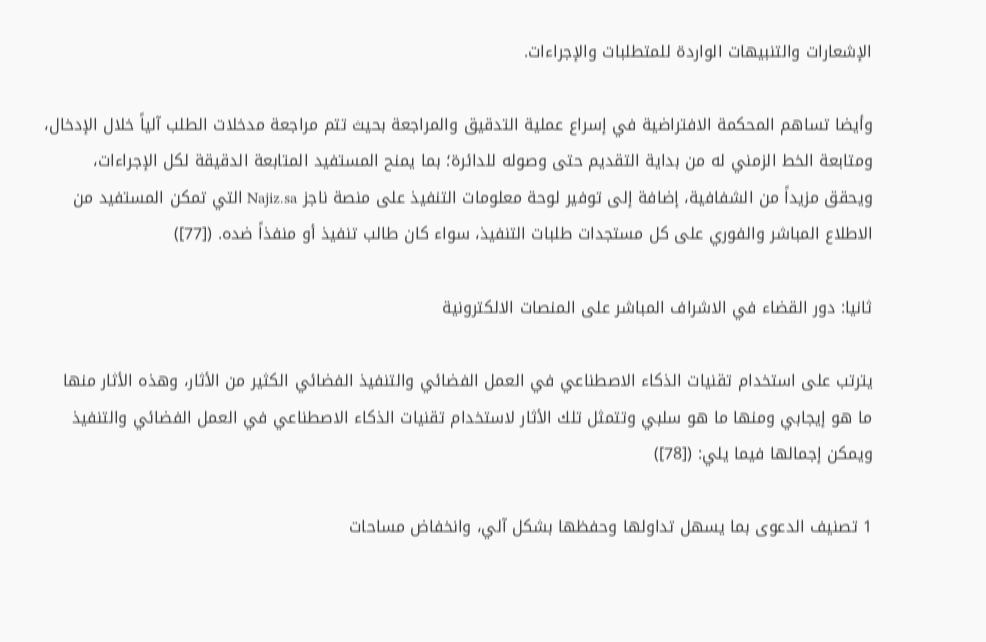الإشعارات والتنبيهات الواردة للمتطلبات والإجراءات.

وأيضا تساهم المحكمة الافتراضية في إسراع عملية التدقيق والمراجعة بحيث تتم مراجعة مدخلات الطلب آلياً خلال الإدخال، ومتابعة الخط الزمني له من بداية التقديم حتى وصوله للدائرة؛ بما يمنح المستفيد المتابعة الدقيقة لكل الإجراءات، ويحقق مزيداً من الشفافية، إضافة إلى توفير لوحة معلومات التنفيذ على منصة ناجز Najiz.sa التي تمكن المستفيد من الاطلاع المباشر والفوري على كل مستجدات طلبات التنفيذ، سواء كان طالب تنفيذ أو منفذاً ضده. ([77])

ثانيا: دور القضاء في الاشراف المباشر على المنصات الالكترونية

يترتب على استخدام تقنيات الذكاء الاصطناعي في العمل الفضائي والتنفيذ الفضائي الكثير من الأثار، وهذه الأثار منها ما هو إيجابي ومنها ما هو سلبي وتتمثل تلك الأثار لاستخدام تقنيات الذكاء الاصطناعي في العمل الفضائي والتنفيذ ويمكن إجمالها فيما يلي: ([78])

1 تصنيف الدعوى بما يسهل تداولها وحفظها بشكل آلي، وانخفاض مساحات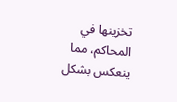تخزينها في المحاكم، مما ينعكس بشكل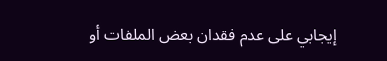إيجابي على عدم فقدان بعض الملفات أو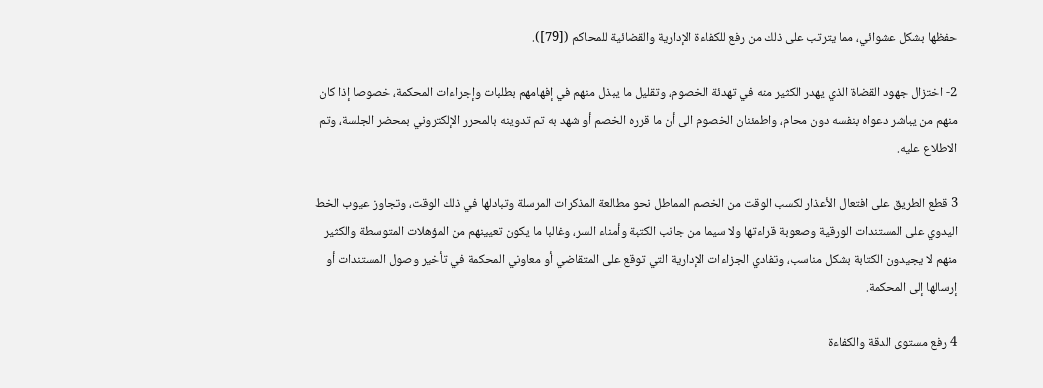حفظها بشكل عشوائي، مما يترتب على ذلك من رفع للكفاءة الإدارية والقضائية للمحاكم ([79]).

2- اختزال جهود القضاة الذي يهدر الكثير منه في تهدئة الخصوم، وتقليل ما يبذل منهم في إفهامهم بطلبات وإجراءات المحكمة، خصوصا إذا كان منهم من يباشر دعواه بنفسه دون محام، واطمئنان الخصوم الى أن ما قرره الخصم أو شهد به تم تدوينه بالمحرر الإلكتروني بمحضر الجلسة، وتم الاطلاع عليه.

3 قطع الطريق على افتعال الأعذار لكسب الوقت من الخصم المماطل نحو مطالعة المذكرات المرسلة وتبادلها في ذلك الوقت، وتجاوز عيوب الخط اليدوي على المستندات الورقية وصعوبة قراءتها ولا سيما من جانب الكتبة وأمناء السر، وغالبا ما يكون تعيينهم من المؤهلات المتوسطة والكثير منهم لا يجيدون الكتابة بشكل مناسب، وتفادي الجزاءات الإدارية التي توقع على المتقاضي أو معاوني المحكمة في تأخير وصول المستندات أو إرسالها إلى المحكمة.

4 رفع مستوى الدقة والكفاءة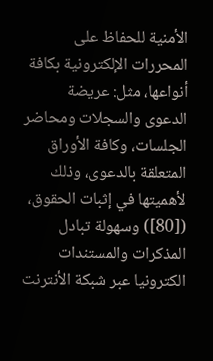الأمنية للحفاظ على المحررات الإلكترونية بكافة أنواعها، مثل: عريضة الدعوى والسجلات ومحاضر الجلسات، وكافة الأوراق المتعلقة بالدعوى، وذلك لأهميتها في إثبات الحقوق، ([80]) وسهولة تبادل المذكرات والمستندات الكترونيا عبر شبكة الأنترنت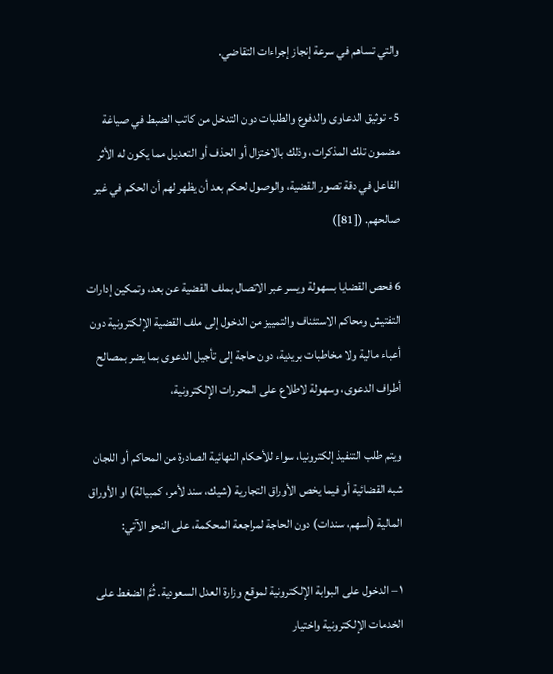والتي تساهم في سرعة إنجاز إجراءات التقاضي.

5- توثيق الدعاوى والدفوع والطلبات دون التدخل من كاتب الضبط في صياغة مضمون تلك المذكرات، وذلك بالاختزال أو الحذف أو التعديل مما يكون له الأثر الفاعل في دقة تصور القضية، والوصول لحكم بعد أن يظهر لهم أن الحكم في غير صالحهم. ([81])

6 فحص القضايا بسهولة ويسر عبر الاتصال بملف القضية عن بعد، وتمكين إدارات التفتيش ومحاكم الاستئناف والتمييز من الدخول إلى ملف القضية الإلكترونية دون أعباء مالية ولا مخاطبات بريدية، دون حاجة إلى تأجيل الدعوى بما يضر بمصالح أطراف الدعوى، وسهولة لاطلاع على المحررات الإلكترونية،

ويتم طلب التنفيذ إلكترونيا، سواء للأحكام النهائية الصادرة من المحاكم أو اللجان شبه القضائية أو فيما يخص الأوراق التجارية (شيك، سند لأمر، كمبيالة) او الأوراق المالية (أسهم، سندات) دون الحاجة لمراجعة المحكمة، على النحو الآتي:

١ – الدخول على البوابة الإلكترونية لموقع وزارة العدل السعودية. ثُمَّ الضغط على الخدمات الإلكترونية واختيار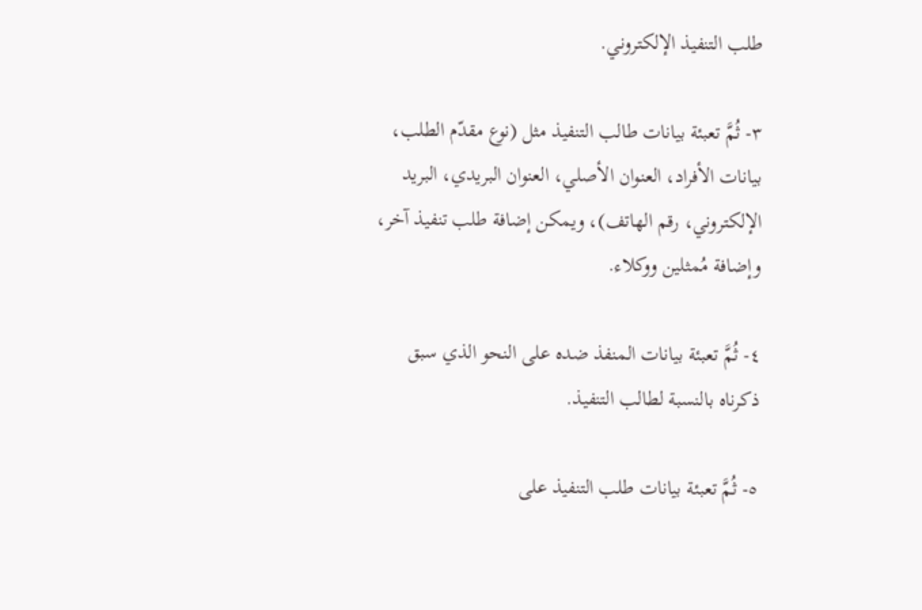طلب التنفيذ الإلكتروني.

٣- ثُمَّ تعبئة بيانات طالب التنفيذ مثل (نوع مقدّم الطلب، بيانات الأفراد، العنوان الأصلي، العنوان البريدي، البريد الإلكتروني، رقم الهاتف)، ويمكن إضافة طلب تنفيذ آخر، وإضافة مُمثلين ووكلاء.

٤- ثُمَّ تعبئة بيانات المنفذ ضده على النحو الذي سبق ذكرناه بالنسبة لطالب التنفيذ.

٥- ثُمَّ تعبئة بيانات طلب التنفيذ على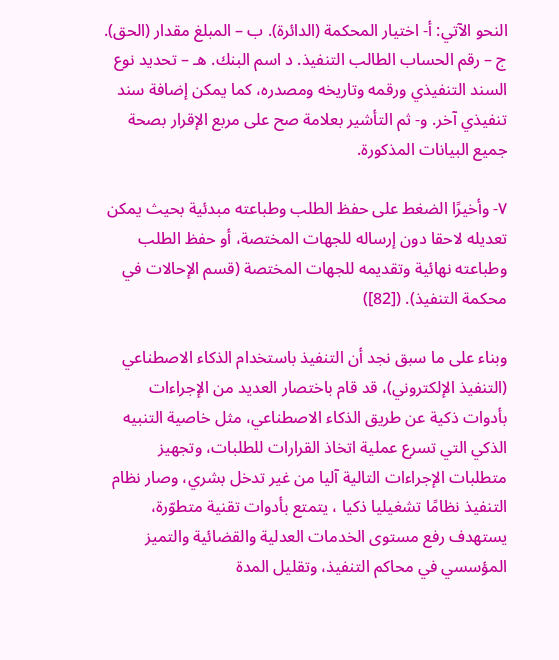النحو الآتي: أ- اختيار المحكمة (الدائرة). ب – المبلغ مقدار (الحق). ج – رقم الحساب الطالب التنفيذ. د اسم البنك. هـ – تحديد نوع السند التنفيذي ورقمه وتاريخه ومصدره، كما يمكن إضافة سند تنفيذي آخر. و- ثم التأشير بعلامة صح على مربع الإقرار بصحة جميع البيانات المذكورة.

٧- وأخيرًا الضغط على حفظ الطلب وطباعته مبدئية بحيث يمكن تعديله لاحقا دون إرساله للجهات المختصة، أو حفظ الطلب وطباعته نهائية وتقديمه للجهات المختصة (قسم الإحالات في محكمة التنفيذ). ([82])

وبناء على ما سبق نجد أن التنفيذ باستخدام الذكاء الاصطناعي (التنفيذ الإلكتروني)، قد قام باختصار العديد من الإجراءات بأدوات ذكية عن طريق الذكاء الاصطناعي، مثل خاصية التنبيه الذكي التي تسرع عملية اتخاذ القرارات للطلبات، وتجهيز متطلبات الإجراءات التالية آليا من غير تدخل بشري، وصار نظام التنفيذ نظامًا تشغيليا ذكيا ، يتمتع بأدوات تقنية متطوّرة، يستهدف رفع مستوى الخدمات العدلية والقضائية والتميز المؤسسي في محاكم التنفيذ، وتقليل المدة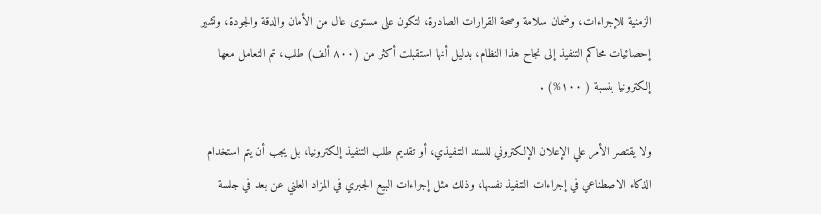الزمنية للإجراءات، وضمان سلامة وصحة القرارات الصادرة، لتكون على مستوى عال من الأمان والدقة والجودة، وتشير إحصائيات محاكم التنفيذ إلى نجاح هذا النظام، بدليل أنها استقبلت أكثر من (٨٠٠ ألف) طلب، تم التعامل معها إلكترونيا بنسبة ( ١٠٠%) .

ولا يقتصر الأمر علي الإعلان الإلكتروني للسند التنفيذي، أو تقديم طلب التنفيذ إلكترونيا، بل يجب أن يتم استخدام الذكاء الاصطناعي في إجراءات التنفيذ نفسها، وذلك مثل إجراءات البيع الجبري في المزاد العلني عن بعد في جلسة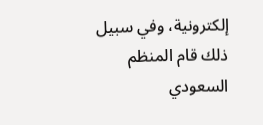إلكترونية، وفي سبيل ذلك قام المنظم السعودي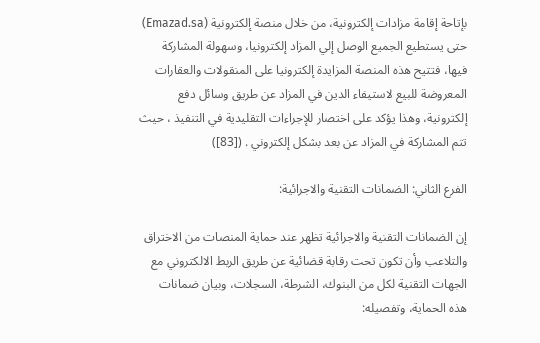بإتاحة إقامة مزادات إلكترونية، من خلال منصة إلكترونية (Emazad.sa) حتى يستطيع الجميع الوصل إلي المزاد إلكترونيا، وسهولة المشاركة فيها، فتتيح هذه المنصة المزايدة إلكترونيا على المنقولات والعقارات المعروضة للبيع لاستيفاء الدين في المزاد عن طريق وسائل دفع إلكترونية، وهذا يؤكد على اختصار للإجراءات التقليدية في التنفيذ ، حيث تتم المشاركة في المزاد عن بعد بشكل إلكتروني . ([83])

الفرع الثاني: الضمانات التقنية والاجرائية:

إن الضمانات التقنية والاجرائية تظهر عند حماية المنصات من الاختراق والتلاعب وأن تكون تحت رقابة قضائية عن طريق الربط الالكتروني مع الجهات التقنية لكل من البنوك، الشرطة، السجلات، وبيان ضمانات هذه الحماية، وتفصيله: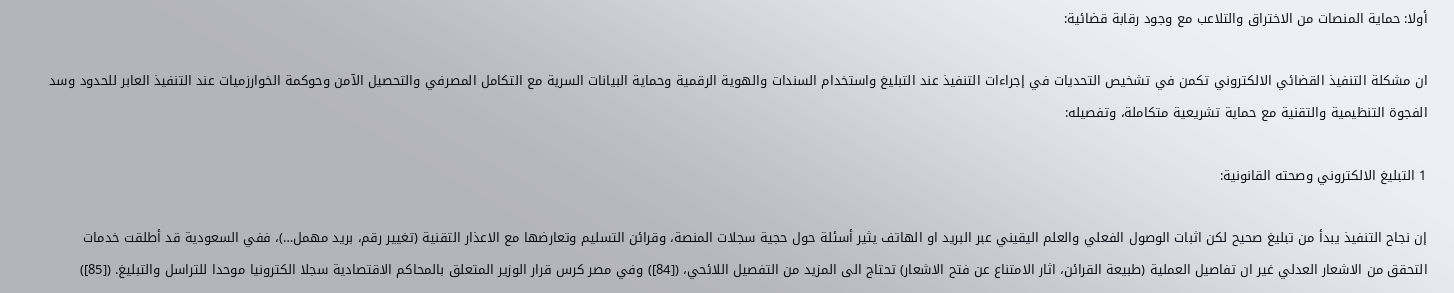أولا: حماية المنصات من الاختراق والتلاعب مع وجود رقابة قضائية:

ان مشكلة التنفيذ القضائي الالكتروني تكمن في تشخيص التحديات في إجراءات التنفيذ عند التبليغ واستخدام السندات والهوية الرقمية وحماية البيانات السرية مع التكامل المصرفي والتحصيل الآمن وحوكمة الخوارزميات عند التنفيذ العابر للحدود وسد الفجوة التنظيمية والتقنية مع حماية تشريعية متكاملة، وتفصيله:

1 التبليغ الالكتروني وصحته القانونية:

إن نجاح التنفيذ يبدأ من تبليغ صحيح لكن اثبات الوصول الفعلي والعلم اليقيني عبر البريد او الهاتف يثير أسئلة حول حجية سجلات المنصة، وقرائن التسليم وتعارضها مع الاعذار التقنية (تغيير رقم، بريد مهمل…)، ففي السعودية قد أطلقت خدمات التحقق من الاشعار العدلي غير ان تفاصيل العملية (طبيعة القرائن، اثار الامتناع عن فتح الاشعار) تحتاج الى المزيد من التفصيل اللائحي، ([84]) وفي مصر كرس قرار الوزير المتعلق بالمحاكم الاقتصادية سجلا الكترونيا موحدا للتراسل والتبليغ. ([85])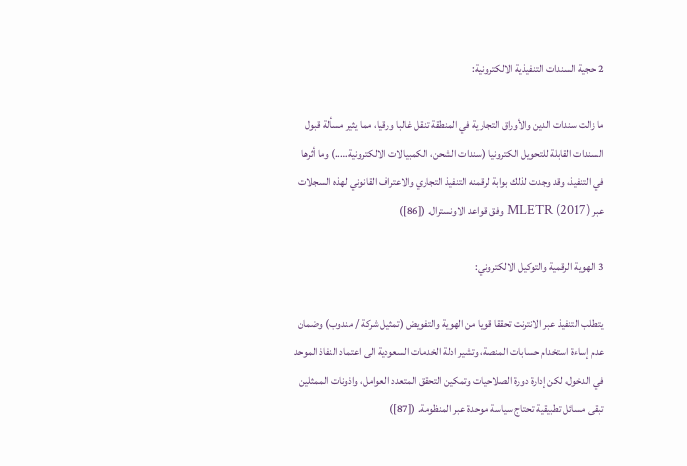2 حجية السندات التنفيذية الالكترونية:

ما زالت سندات الدين والأوراق التجارية في المنطقة تنقل غالبا ورقيا، مما يثير مسألة قبول السندات القابلة للتحويل الكترونيا (سندات الشحن، الكمبيالات الالكترونية…..) وما أثرها في التنفيذ، وقد وجدت لذلك بوابة لرقمنه التنفيذ التجاري والاعتراف القانوني لهذه السجلات عبر MLETR (2017) وفق قواعد الاونسترال. ([86])

3 الهوية الرقمية والتوكيل الالكتروني:

يتطلب التنفيذ عبر الانترنت تحققا قويا من الهوية والتفويض (تمثيل شركة / مندوب) وضمان عدم إساءة استخدام حسابات المنصة، وتشير ادلة الخدمات السعودية الى اعتماد النفاذ الموحد في الدخول، لكن إدارة دورة الصلاحيات وتمكين التحقق المتعدد العوامل، واذونات الممثلين تبقى مسائل تطبيقية تحتاج سياسة موحدة عبر المنظومة. ([87])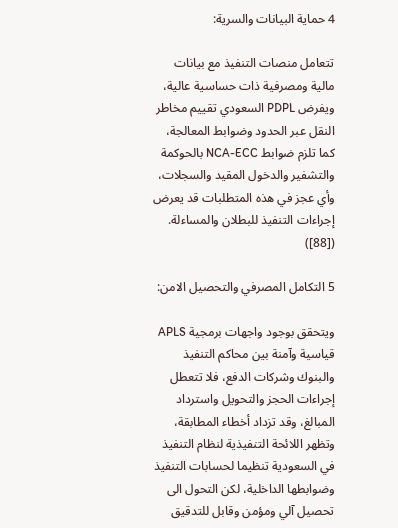4 حماية البيانات والسرية:

تتعامل منصات التنفيذ مع بيانات مالية ومصرفية ذات حساسية عالية، ويفرض PDPL السعودي تقييم مخاطر النقل عبر الحدود وضوابط المعالجة، كما تلزم ضوابط NCA-ECC بالحوكمة والتشفير والدخول المقيد والسجلات، وأي عجز في هذه المتطلبات قد يعرض إجراءات التنفيذ للبطلان والمساءلة. ([88])

5 التكامل المصرفي والتحصيل الامن:

ويتحقق بوجود واجهات برمجية APLS قياسية وآمنة بين محاكم التنفيذ والبنوك وشركات الدفع، فلا تتعطل إجراءات الحجز والتحويل واسترداد المبالغ، وقد تزداد أخطاء المطابقة، وتظهر اللائحة التنفيذية لنظام التنفيذ في السعودية تنظيما لحسابات التنفيذ وضوابطها الداخلية، لكن التحول الى تحصيل آلي ومؤمن وقابل للتدقيق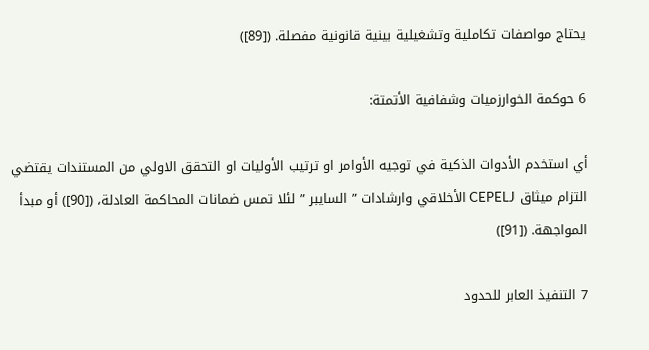يحتاج مواصفات تكاملية وتشغيلية بينية قانونية مفصلة. ([89])

6 حوكمة الخوارزميات وشفافية الأتمتة:

أي استخدم الأدوات الذكية في توجيه الأوامر او ترتيب الأوليات او التحقق الاولي من المستندات يقتضي التزام ميثاق CEPELJ الأخلاقي وارشادات ” السايبر ” لئلا تمس ضمانات المحاكمة العادلة، ([90]) أو مبدأ المواجهة. ([91])

7 التنفيذ العابر للحدود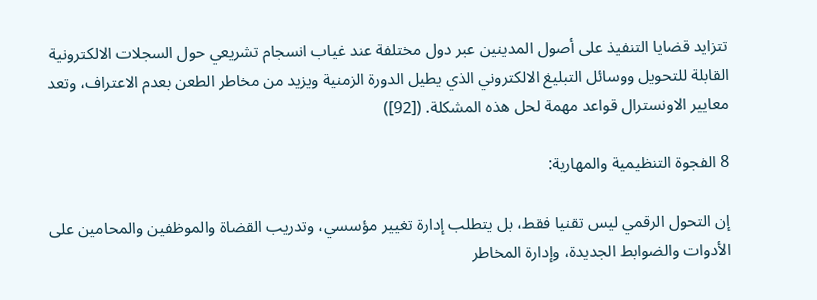تتزايد قضايا التنفيذ على أصول المدينين عبر دول مختلفة عند غياب انسجام تشريعي حول السجلات الالكترونية القابلة للتحويل ووسائل التبليغ الالكتروني الذي يطيل الدورة الزمنية ويزيد من مخاطر الطعن بعدم الاعتراف، وتعد معايير الاونسترال قواعد مهمة لحل هذه المشكلة. ([92])

8 الفجوة التنظيمية والمهارية:

إن التحول الرقمي ليس تقنيا فقط، بل يتطلب إدارة تغيير مؤسسي، وتدريب القضاة والموظفين والمحامين على الأدوات والضوابط الجديدة، وإدارة المخاطر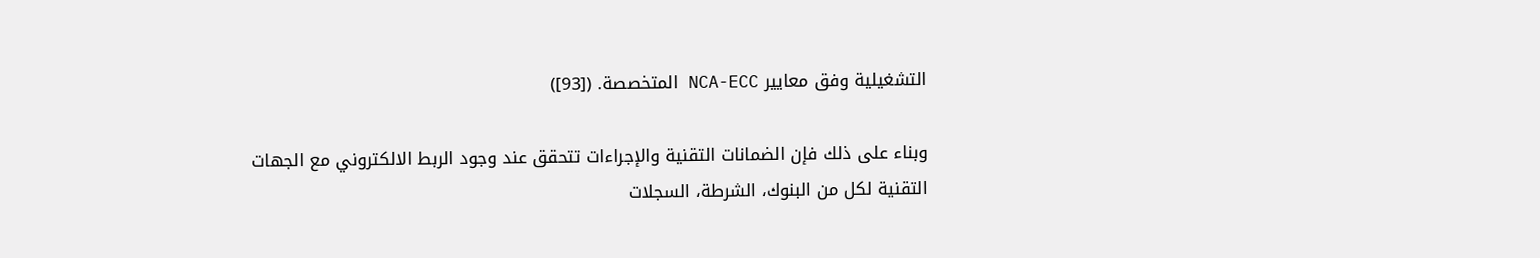التشغيلية وفق معايير NCA-ECC المتخصصة. ([93])

وبناء على ذلك فإن الضمانات التقنية والإجراءات تتحقق عند وجود الربط الالكتروني مع الجهات التقنية لكل من البنوك، الشرطة، السجلات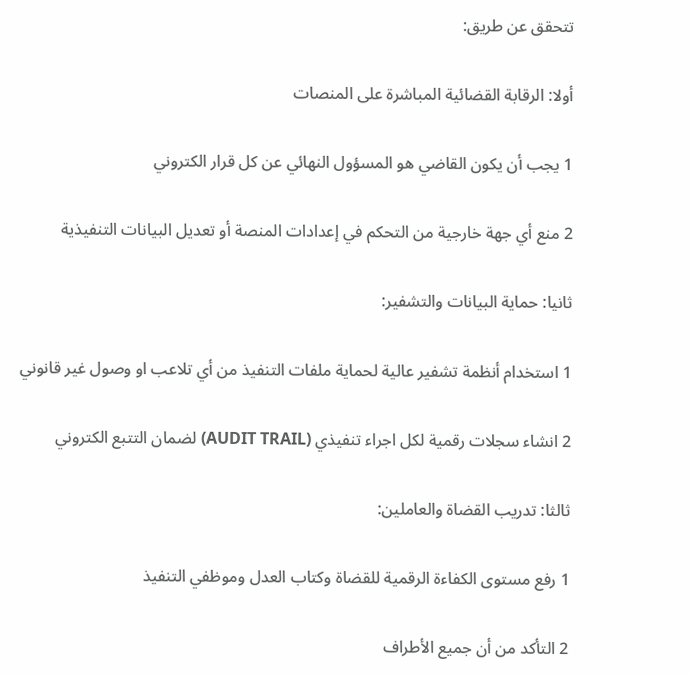تتحقق عن طريق:

أولا: الرقابة القضائية المباشرة على المنصات

1 يجب أن يكون القاضي هو المسؤول النهائي عن كل قرار الكتروني

2 منع أي جهة خارجية من التحكم في إعدادات المنصة أو تعديل البيانات التنفيذية

ثانيا: حماية البيانات والتشفير:

1 استخدام أنظمة تشفير عالية لحماية ملفات التنفيذ من أي تلاعب او وصول غير قانوني

2 انشاء سجلات رقمية لكل اجراء تنفيذي (AUDIT TRAIL) لضمان التتبع الكتروني

ثالثا: تدريب القضاة والعاملين:

1 رفع مستوى الكفاءة الرقمية للقضاة وكتاب العدل وموظفي التنفيذ

2 التأكد من أن جميع الأطراف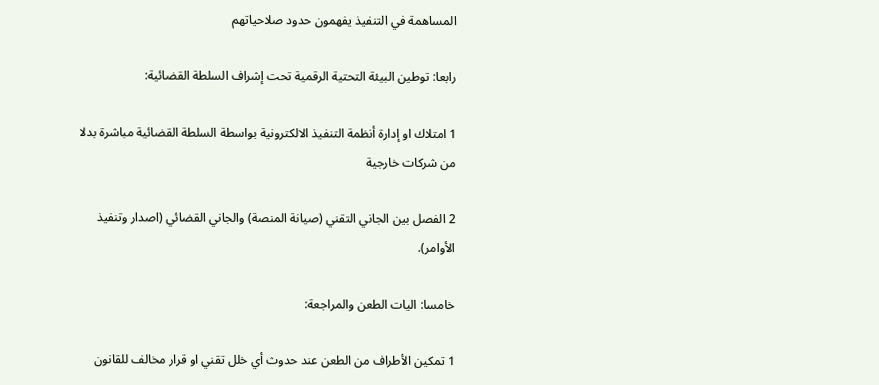المساهمة في التنفيذ يفهمون حدود صلاحياتهم

رابعا: توطين البيئة التحتية الرقمية تحت إشراف السلطة القضائية:

1 امتلاك او إدارة أنظمة التنفيذ الالكترونية بواسطة السلطة القضائية مباشرة بدلا من شركات خارجية

2 الفصل بين الجاني التقني (صيانة المنصة) والجاني القضائي (اصدار وتنفيذ الأوامر).

خامسا: اليات الطعن والمراجعة:

1 تمكين الأطراف من الطعن عند حدوث أي خلل تقني او قرار مخالف للقانون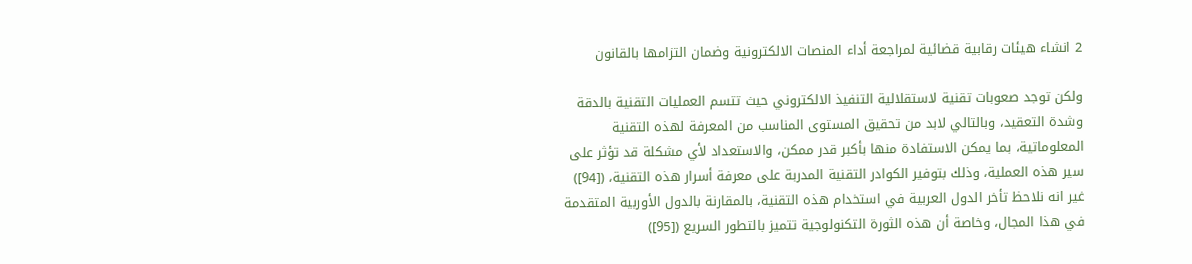2 انشاء هيئات رقابية قضائية لمراجعة أداء المنصات الالكترونية وضمان التزامها بالقانون

ولكن توجد صعوبات تقنية لاستقلالية التنفيذ الالكتروني حيث تتسم العمليات التقنية بالدقة وشدة التعقيد، وبالتالي لابد من تحقيق المستوى المناسب من المعرفة لهذه التقنية المعلوماتية، بما يمكن الاستفادة منها بأكبر قدر ممكن، والاستعداد لأي مشكلة قد تؤثر على سير هذه العملية، وذلك بتوفير الكوادر التقنية المدربة على معرفة أسرار هذه التقنية، ([94]) غير انه نلاحظ تأخر الدول العربية في استخدام هذه التقنية، بالمقارنة بالدول الأوربية المتقدمة في هذا المجال، وخاصة أن هذه الثورة التكنولوجية تتميز بالتطور السريع ([95])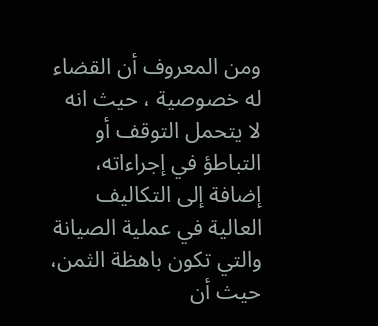ومن المعروف أن القضاء له خصوصية ، حيث انه لا يتحمل التوقف أو التباطؤ في إجراءاته، إضافة إلى التكاليف العالية في عملية الصيانة والتي تكون باهظة الثمن، حيث أن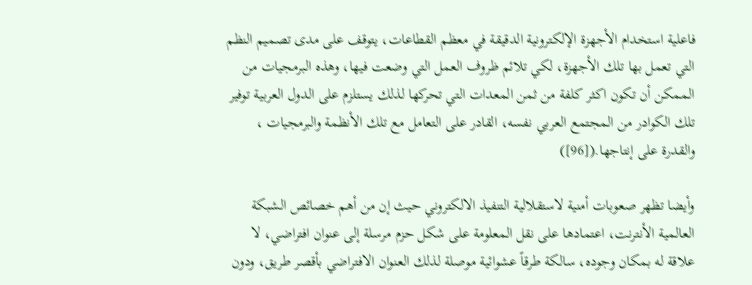فاعلية استخدام الأجهزة الإلكترونية الدقيقة في معظم القطاعات، يتوقف على مدى تصميم النظم التي تعمل بها تلك الأجهزة، لكي تلائم ظروف العمل التي وضعت فيها، وهذه البرمجيات من الممكن أن تكون اكثر كلفة من ثمن المعدات التي تحركها لذلك يستلزم على الدول العربية توفير تلك الكوادر من المجتمع العربي نفسه، القادر على التعامل مع تلك الأنظمة والبرمجيات ، والقدرة على إنتاجها.([96])

وأيضا تظهر صعوبات أمنية لاستقلالية التنفيذ الالكتروني حيث إن من أهم خصائص الشبكة العالمية الأنترنت، اعتمادها على نقل المعلومة على شكل حزم مرسلة إلى عنوان افتراضي، لا علاقة له بمكان وجوده، سالكة طرقاً عشوائية موصلة لذلك العنوان الافتراضي بأقصر طريق، ودون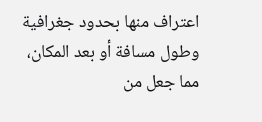اعتراف منها بحدود جغرافية وطول مسافة أو بعد المكان، مما جعل من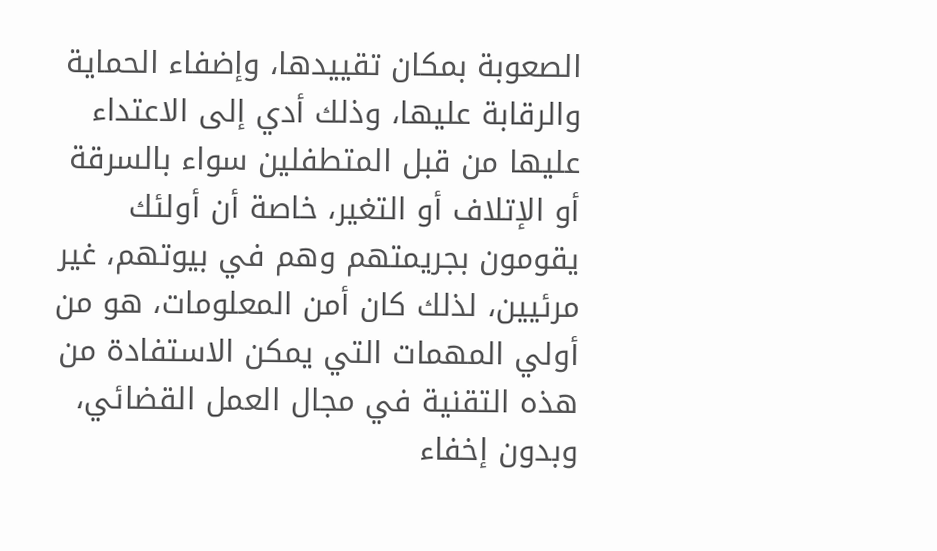الصعوبة بمكان تقييدها، وإضفاء الحماية والرقابة عليها، وذلك أدي إلى الاعتداء عليها من قبل المتطفلين سواء بالسرقة أو الإتلاف أو التغير، خاصة أن أولئك يقومون بجريمتهم وهم في بيوتهم، غير مرئيين، لذلك كان أمن المعلومات، هو من أولي المهمات التي يمكن الاستفادة من هذه التقنية في مجال العمل القضائي، وبدون إخفاء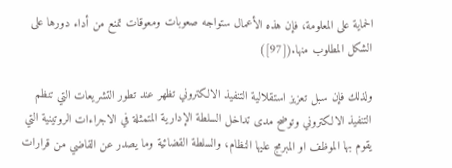الحماية على المعلومة، فإن هذه الأعمال ستواجه صعوبات ومعوقات تمنع من أداء دورها على الشكل المطلوب منها.([97])

ولذلك فإن سبل تعزيز استقلالية التنفيذ الالكتروني تظهر عند تطور التشريعات التي تنظم التنفيذ الالكتروني وتوضح مدى تداخل السلطة الإدارية المتمثلة في الاجراءات الروتينية التي يقوم بها الموظف او المبرمج عليها النظام، والسلطة القضائية وما يصدر عن القاضي من قرارات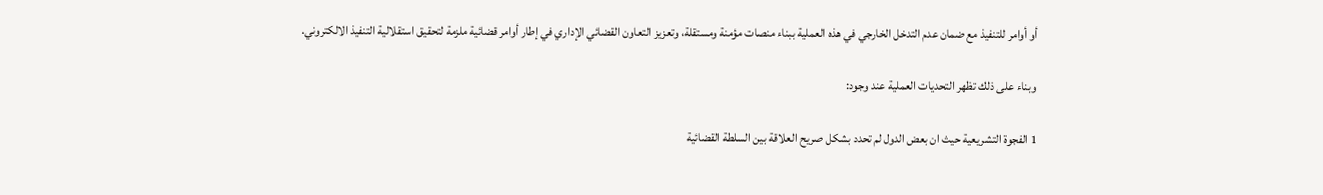أو أوامر للتنفيذ مع ضمان عدم التدخل الخارجي في هذه العملية ببناء منصات مؤمنة ومستقلة، وتعزيز التعاون القضائي الإداري في إطار أوامر قضائية ملزمة لتحقيق استقلالية التنفيذ الالكتروني.

وبناء على ذلك تظهر التحديات العملية عند وجود:

1 الفجوة التشريعية حيث ان بعض الدول لم تحدد بشكل صريح العلاقة بين السلطة القضائية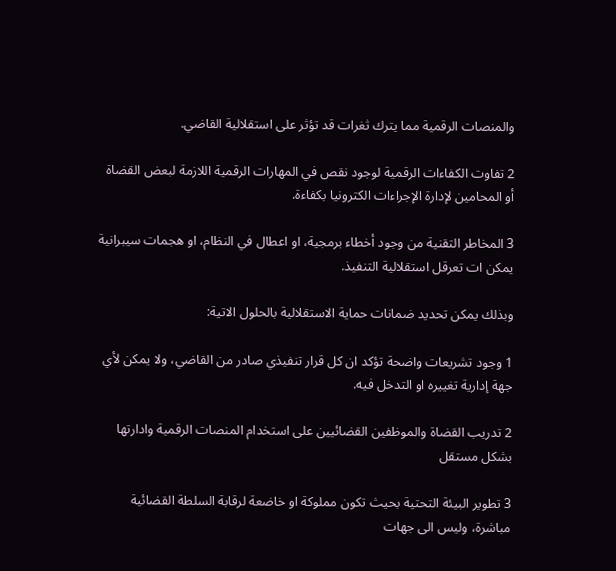والمنصات الرقمية مما يترك ثغرات قد تؤثر على استقلالية القاضي.

2 تفاوت الكفاءات الرقمية لوجود نقص في المهارات الرقمية اللازمة لبعض القضاة أو المحامين لإدارة الإجراءات الكترونيا بكفاءة.

3 المخاطر التقنية من وجود أخطاء برمجية، او اعطال في النظام، او هجمات سيبرانية يمكن ات تعرقل استقلالية التنفيذ.

وبذلك يمكن تحديد ضمانات حماية الاستقلالية بالحلول الاتية:

1 وجود تشريعات واضحة تؤكد ان كل قرار تنفيذي صادر من القاضي، ولا يمكن لأي جهة إدارية تغييره او التدخل فيه.

2 تدريب القضاة والموظفين القضائيين على استخدام المنصات الرقمية وادارتها بشكل مستقل

3 تطوير البيئة التحتية بحيث تكون مملوكة او خاضعة لرقابة السلطة القضائية مباشرة، وليس الى جهات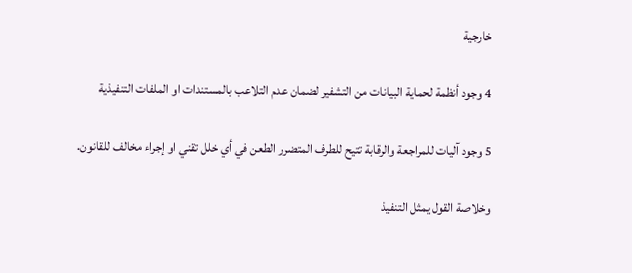خارجية

4 وجود أنظمة لحماية البيانات من التشفير لضمان عدم التلاعب بالمستندات او الملفات التنفيذية

5 وجود آليات للمراجعة والرقابة تتيح للطرف المتضرر الطعن في أي خلل تقني او إجراء مخالف للقانون.

وخلاصة القول يمثل التنفيذ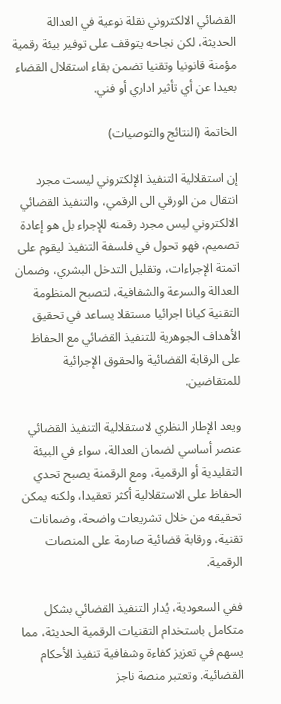القضائي الالكتروني نقلة نوعية في العدالة الحديثة، لكن نجاحه يتوقف على توفير بيئة رقمية مؤمنة قانونيا وتقنيا تضمن بقاء استقلال القضاء بعيدا عن أي تأثير اداري أو فني.

الخاتمة (النتائج والتوصيات)

إن استقلالية التنفيذ الإلكتروني ليست مجرد انتقال من الورقي الى الرقمي، والتنفيذ القضائي الالكتروني ليس مجرد رقمنه للإجراء بل هو إعادة تصميم، فهو تحول في فلسفة التنفيذ ليقوم على اتمتة الإجراءات، وتقليل التدخل البشري، وضمان العدالة والسرعة والشفافية، لتصبح المنظومة التقنية كيانا اجرائيا مستقلا يساعد في تحقيق الأهداف الجوهرية للتنفيذ القضائي مع الحفاظ على الرقابة القضائية والحقوق الإجرائية للمتقاضين.

ويعد الإطار النظري لاستقلالية التنفيذ القضائي عنصر أساسي لضمان العدالة، سواء في البيئة التقليدية أو الرقمية، ومع الرقمنة يصبح تحدي الحفاظ على الاستقلالية أكثر تعقيدا، ولكنه يمكن تحقيقه من خلال تشريعات واضحة، وضمانات تقنية، ورقابة قضائية صارمة على المنصات الرقمية.

ففي السعودية، يُدار التنفيذ القضائي بشكل متكامل باستخدام التقنيات الرقمية الحديثة، مما يسهم في تعزيز كفاءة وشفافية تنفيذ الأحكام القضائية. وتعتبر منصة ناجز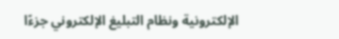الإلكترونية ونظام التبليغ الإلكتروني جزءًا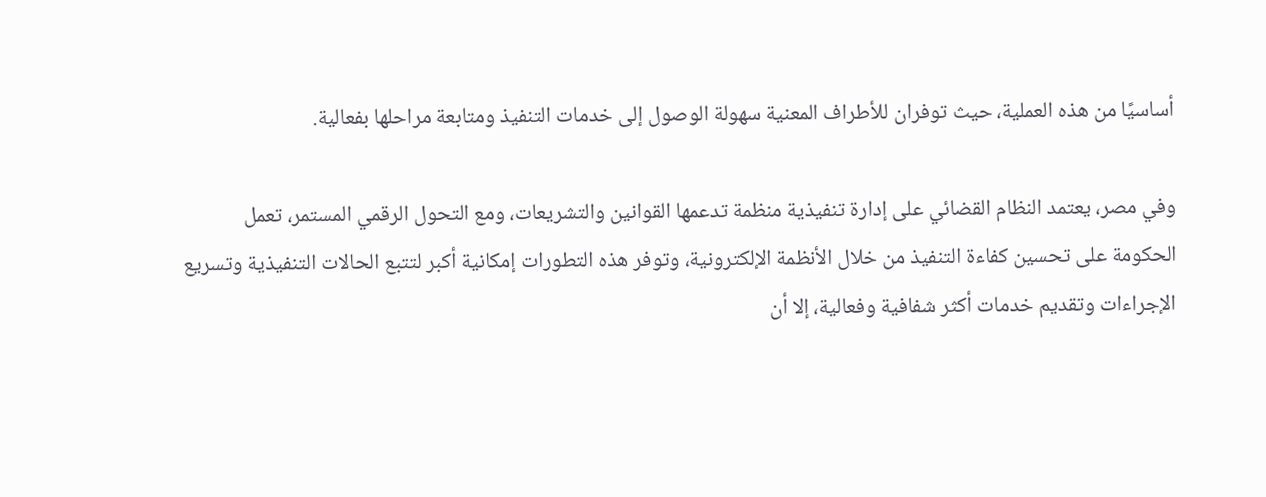أساسيًا من هذه العملية، حيث توفران للأطراف المعنية سهولة الوصول إلى خدمات التنفيذ ومتابعة مراحلها بفعالية.

وفي مصر، يعتمد النظام القضائي على إدارة تنفيذية منظمة تدعمها القوانين والتشريعات، ومع التحول الرقمي المستمر، تعمل الحكومة على تحسين كفاءة التنفيذ من خلال الأنظمة الإلكترونية، وتوفر هذه التطورات إمكانية أكبر لتتبع الحالات التنفيذية وتسريع الإجراءات وتقديم خدمات أكثر شفافية وفعالية، إلا أن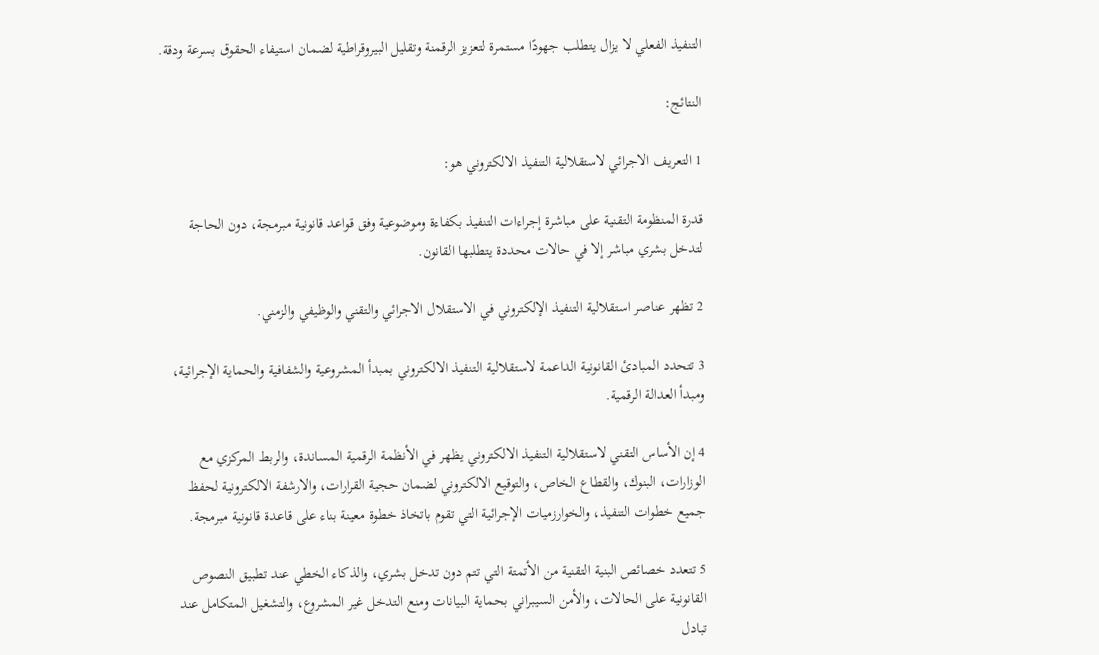التنفيذ الفعلي لا يزال يتطلب جهودًا مستمرة لتعزيز الرقمنة وتقليل البيروقراطية لضمان استيفاء الحقوق بسرعة ودقة.

النتائج:

1 التعريف الاجرائي لاستقلالية التنفيذ الالكتروني هو:

قدرة المنظومة التقنية على مباشرة إجراءات التنفيذ بكفاءة وموضوعية وفق قواعد قانونية مبرمجة، دون الحاجة لتدخل بشري مباشر إلا في حالات محددة يتطلبها القانون.

2 تظهر عناصر استقلالية التنفيذ الإلكتروني في الاستقلال الاجرائي والتقني والوظيفي والزمني.

3 تتحدد المبادئ القانونية الداعمة لاستقلالية التنفيذ الالكتروني بمبدأ المشروعية والشفافية والحماية الإجرائية، ومبدأ العدالة الرقمية.

4 إن الأساس التقني لاستقلالية التنفيذ الالكتروني يظهر في الأنظمة الرقمية المساندة، والربط المركزي مع الوزارات، البنوك، والقطاع الخاص، والتوقيع الالكتروني لضمان حجية القرارات، والارشفة الالكترونية لحفظ جميع خطوات التنفيذ، والخوارزميات الإجرائية التي تقوم باتخاذ خطوة معينة بناء على قاعدة قانونية مبرمجة.

5 تتعدد خصائص البنية التقنية من الأتمتة التي تتم دون تدخل بشري، والذكاء الخطي عند تطبيق النصوص القانونية على الحالات، والأمن السيبراني بحماية البيانات ومنع التدخل غير المشروع، والتشغيل المتكامل عند تبادل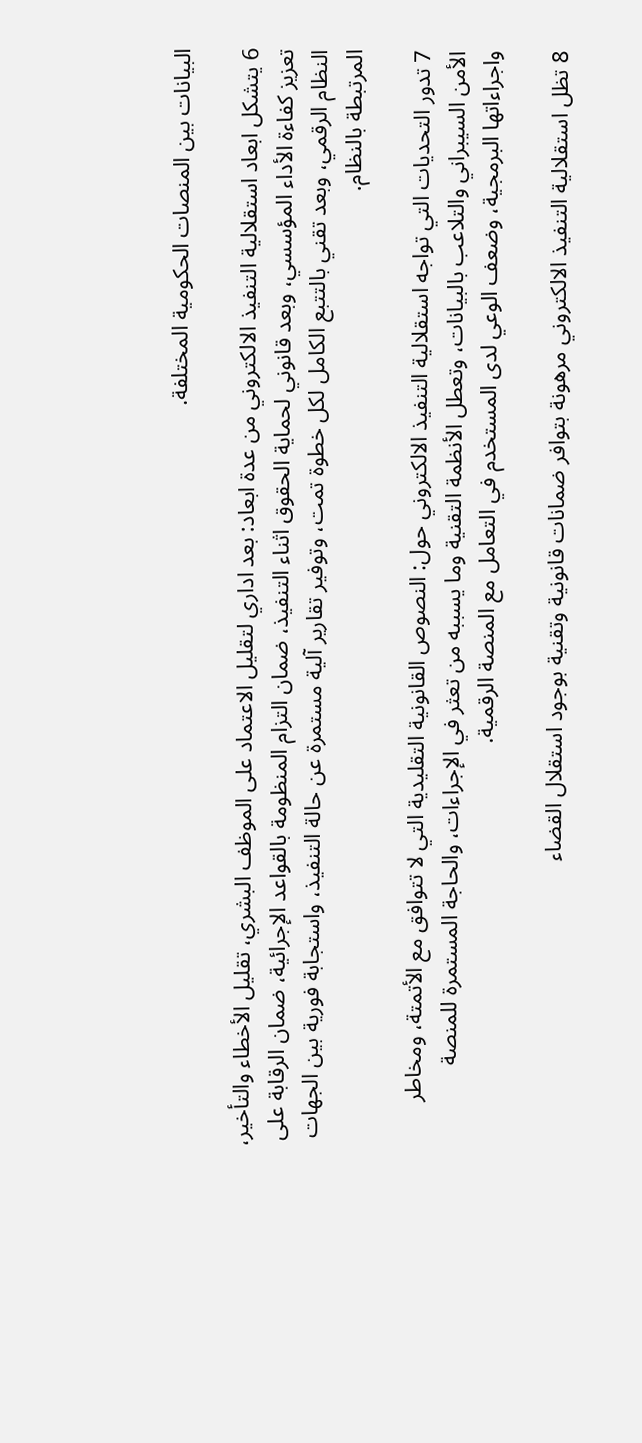البيانات بين المنصات الحكومية المختلفة.

6 يتشكل ابعاد استقلالية التنفيذ الالكتروني من عدة ابعاد: بعد اداري لتقليل الاعتماد على الموظف البشري، تقليل الأخطاء والتأخير، تعزيز كفاءة الأداء المؤسسي، وبعد قانوني لحماية الحقوق اثناء التنفيذ، ضمان التزام المنظومة بالقواعد الإجرائية، ضمان الرقابة على النظام الرقمي، وبعد تقني بالتتبع الكامل لكل خطوة تمت، وتوفير تقارير آلية مستمرة عن حالة التنفيذ، واستجابة فورية بين الجهات المرتبطة بالنظام.

7 تدور التحديات التي تواجه استقلالية التنفيذ الالكتروني حول: النصوص القانونية التقليدية التي لا تتوافق مع الأتمتة، ومخاطر الأمن السيبراني والتلاعب بالبيانات، وتعطل الأنظمة التقنية وما يسببه من تعثر في الإجراءات، والحاجة المستمرة للمنصة واجراءاتها البرمجية، وضعف الوعي لدى المستخدم في التعامل مع المنصة الرقمية.

8 تظل استقلالية التنفيذ الالكتروني مرهونة بتوافر ضمانات قانونية وتقنية بوجود استقلال القضاء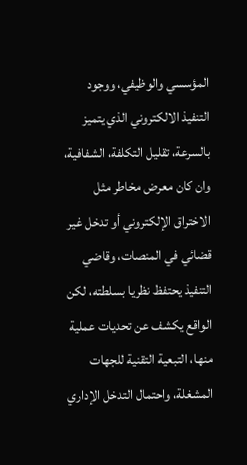المؤسسي والوظيفي، ووجود التنفيذ الالكتروني الذي يتميز بالسرعة، تقليل التكلفة، الشفافية، وان كان معرض مخاطر مثل الاختراق الإلكتروني أو تدخل غير قضائي في المنصات، وقاضي التنفيذ يحتفظ نظريا بسلطته، لكن الواقع يكشف عن تحديات عملية منها، التبعية التقنية للجهات المشغلة، واحتمال التدخل الإداري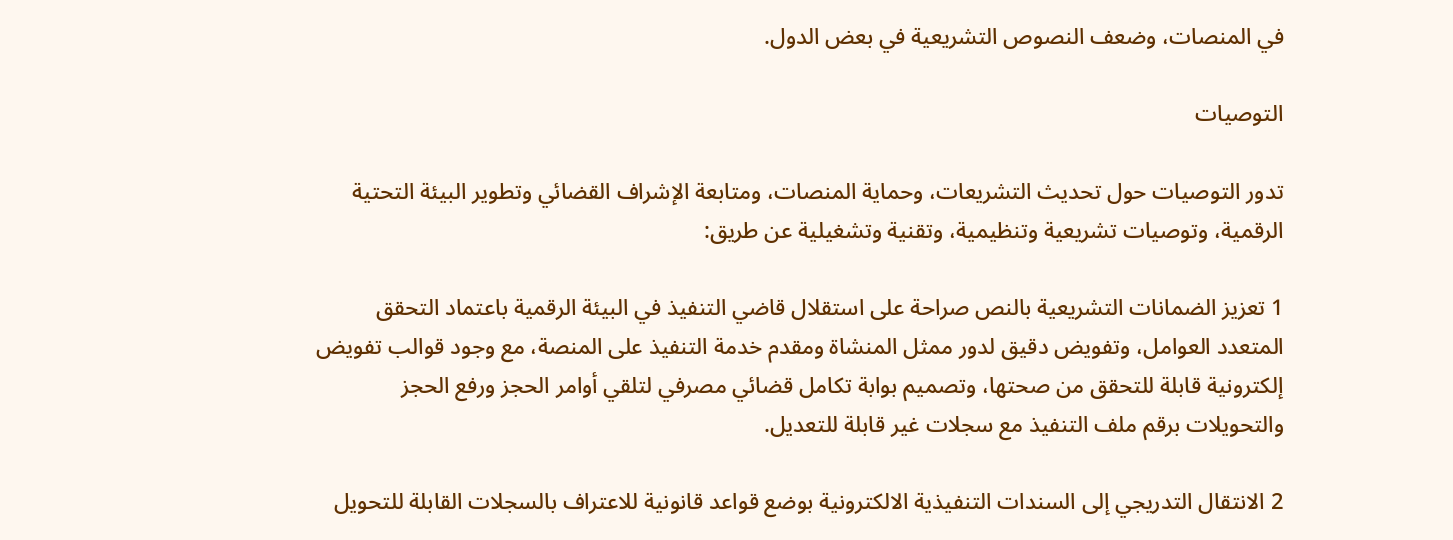في المنصات، وضعف النصوص التشريعية في بعض الدول.

التوصيات

تدور التوصيات حول تحديث التشريعات، وحماية المنصات، ومتابعة الإشراف القضائي وتطوير البيئة التحتية الرقمية، وتوصيات تشريعية وتنظيمية، وتقنية وتشغيلية عن طريق:

1 تعزيز الضمانات التشريعية بالنص صراحة على استقلال قاضي التنفيذ في البيئة الرقمية باعتماد التحقق المتعدد العوامل، وتفويض دقيق لدور ممثل المنشاة ومقدم خدمة التنفيذ على المنصة، مع وجود قوالب تفويض إلكترونية قابلة للتحقق من صحتها، وتصميم بوابة تكامل قضائي مصرفي لتلقي أوامر الحجز ورفع الحجز والتحويلات برقم ملف التنفيذ مع سجلات غير قابلة للتعديل.

2 الانتقال التدريجي إلى السندات التنفيذية الالكترونية بوضع قواعد قانونية للاعتراف بالسجلات القابلة للتحويل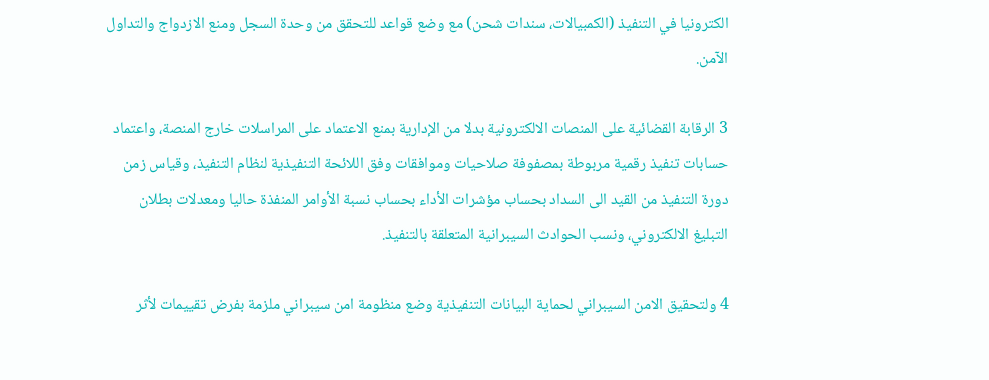الكترونيا في التنفيذ (الكمبيالات، سندات شحن) مع وضع قواعد للتحقق من وحدة السجل ومنع الازدواج والتداول الآمن.

3 الرقابة القضائية على المنصات الالكترونية بدلا من الإدارية بمنع الاعتماد على المراسلات خارج المنصة، واعتماد حسابات تنفيذ رقمية مربوطة بمصفوفة صلاحيات وموافقات وفق اللائحة التنفيذية لنظام التنفيذ، وقياس زمن دورة التنفيذ من القيد الى السداد بحساب مؤشرات الأداء بحساب نسبة الأوامر المنفذة حاليا ومعدلات بطلان التبليغ الالكتروني، ونسب الحوادث السيبرانية المتعلقة بالتنفيذ.

4 ولتحقيق الامن السيبراني لحماية البيانات التنفيذية وضع منظومة امن سيبراني ملزمة بفرض تقييمات لأثر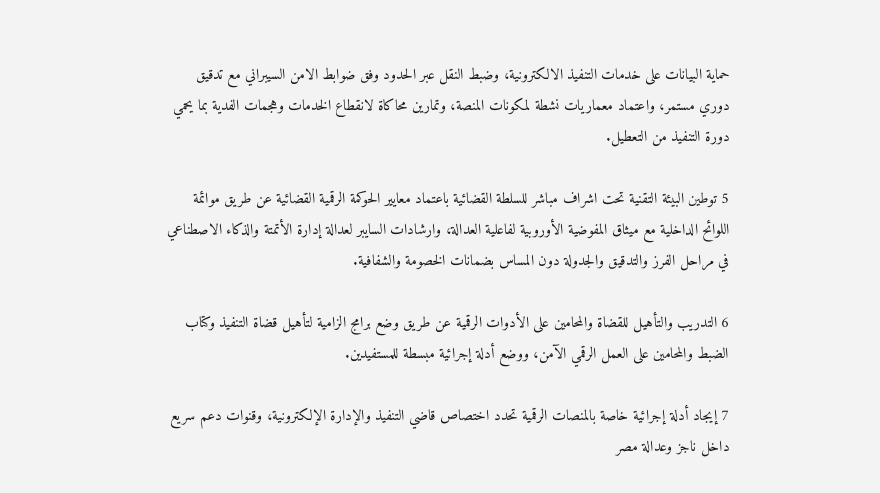حماية البيانات على خدمات التنفيذ الالكترونية، وضبط النقل عبر الحدود وفق ضوابط الامن السيبراني مع تدقيق دوري مستمر، واعتماد معماريات نشطة لمكونات المنصة، وتمارين محاكاة لانقطاع الخدمات وهجمات الفدية بما يحمي دورة التنفيذ من التعطيل.

5 توطين البيئة التقنية تحت اشراف مباشر للسلطة القضائية باعتماد معايير الحوكمة الرقمية القضائية عن طريق موائمة اللوائح الداخلية مع ميثاق المفوضية الأوروبية لفاعلية العدالة، وارشادات السايبر لعدالة إدارة الأتمتة والذكاء الاصطناعي في مراحل الفرز والتدقيق والجدولة دون المساس بضمانات الخصومة والشفافية.

6 التدريب والتأهيل للقضاة والمحامين على الأدوات الرقمية عن طريق وضع برامج الزامية لتأهيل قضاة التنفيذ وكتاب الضبط والمحامين على العمل الرقمي الآمن، ووضع أدلة إجرائية مبسطة للمستفيدين.

7 إيجاد أدلة إجرائية خاصة بالمنصات الرقمية تحدد اختصاص قاضي التنفيذ والإدارة الإلكترونية، وقنوات دعم سريع داخل ناجز وعدالة مصر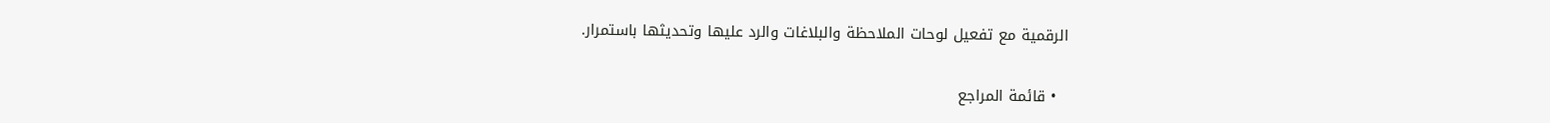الرقمية مع تفعيل لوحات الملاحظة والبلاغات والرد عليها وتحديثها باستمرار.

  • قائمة المراجع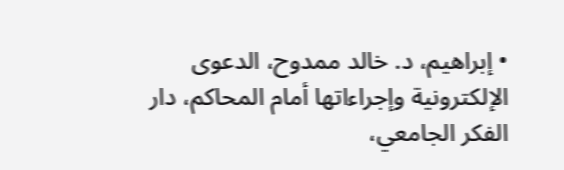• إبراهيم، د. خالد ممدوح، الدعوى الإلكترونية وإجراءاتها أمام المحاكم، دار الفكر الجامعي،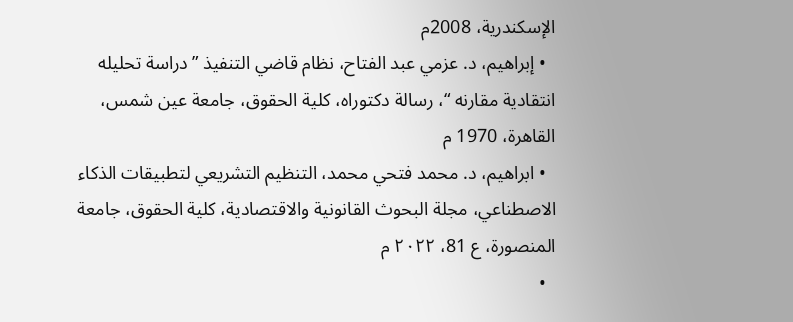الإسكندرية، 2008م
  • إبراهيم، د. عزمي عبد الفتاح، نظام قاضي التنفيذ ” دراسة تحليله انتقادية مقارنه “، رسالة دكتوراه، كلية الحقوق، جامعة عين شمس، القاهرة، 1970 م
  • ابراهيم، د. محمد فتحي محمد، التنظيم التشريعي لتطبيقات الذكاء الاصطناعي، مجلة البحوث القانونية والاقتصادية، كلية الحقوق، جامعة المنصورة، ع 81، ۲۰۲۲ م
  •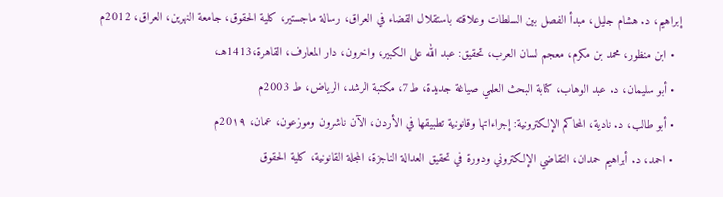إبراهيم، د. هشام جليل، مبدأ الفصل بين السلطات وعلاقته باستقلال القضاء في العراق، رسالة ماجستير، كلية الحقوق، جامعة النهرين، العراق، 2012م
  • ابن منظور، محمد بن مكرم، معجم لسان العرب، تحقيق: عبد الله على الكبير، واخرون، دار المعارف، القاهرة،1413هـ،
  • أبو سليمان، د. عبد الوهاب، كتابة البحث العلمي صياغة جديدة، ط7، مكتبة الرشد، الرياض، ط 2003م
  • أبو طالب، د. نادية، المحاكم الإلكترونية: إجراءاتها وقانونية تطبيقها في الأردن، الآن ناشرون وموزعون، عمان، 20۱۹م
  • احمد، د. أبراهيم حمدان، التقاضي الإلكتروني ودورة في تحقيق العدالة الناجزة، المجلة القانونية، كلية الحقوق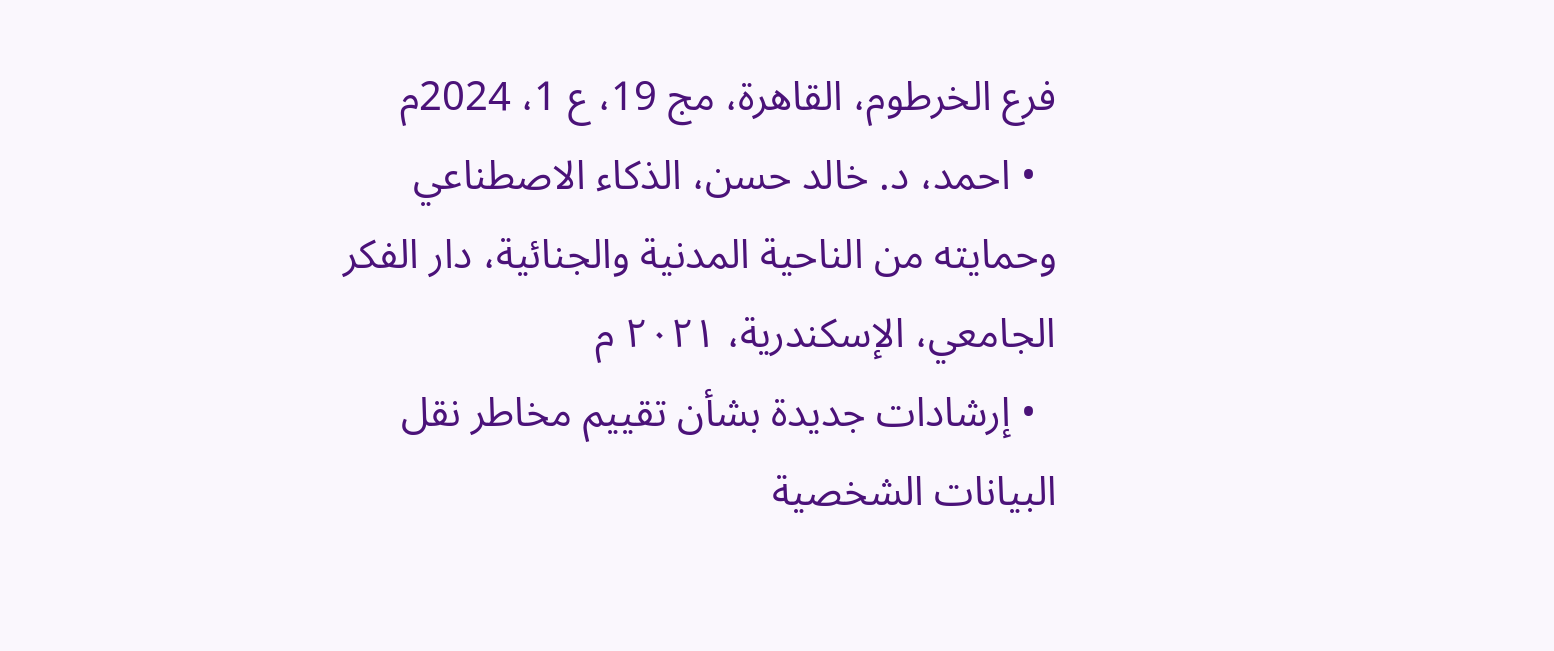فرع الخرطوم، القاهرة، مج 19، ع 1، 2024م
  • احمد، د. خالد حسن، الذكاء الاصطناعي وحمايته من الناحية المدنية والجنائية، دار الفكر الجامعي، الإسكندرية، ۲۰۲۱ م
  • إرشادات جديدة بشأن تقييم مخاطر نقل البيانات الشخصية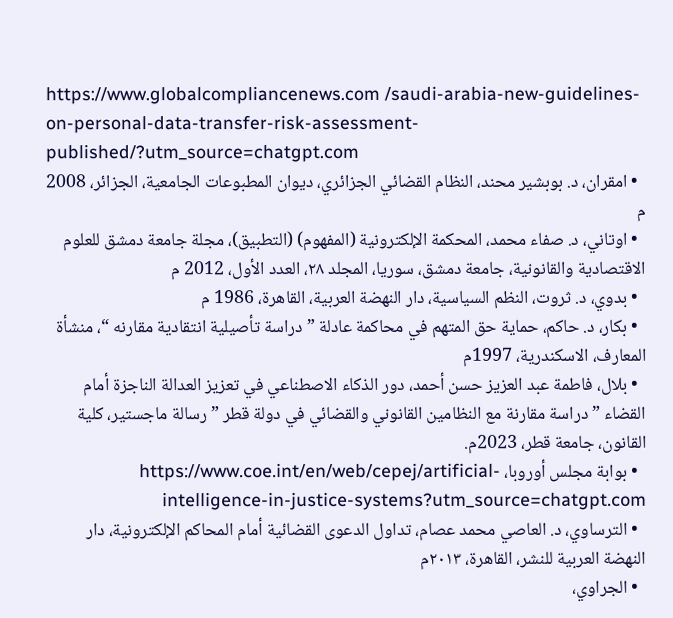https://www.globalcompliancenews.com /saudi-arabia-new-guidelines- on-personal-data-transfer-risk-assessment-published/?utm_source=chatgpt.com
  • امقران، د. بوبشير محند، النظام القضائي الجزائري، ديوان المطبوعات الجامعية، الجزائر، 2008 م
  • اوتاني، د. صفاء محمد، المحكمة الإلكترونية (المفهوم) (التطبيق)، مجلة جامعة دمشق للعلوم الاقتصادية والقانونية، جامعة دمشق، سوريا، المجلد ۲۸، العدد الأول، 2012 م
  • بدوي، د. ثروت، النظم السياسية، دار النهضة العربية، القاهرة، 1986 م
  • بكار، د. حاكم، حماية حق المتهم في محاكمة عادلة ” دراسة تأصيلية انتقادية مقارنه “، منشأة المعارف، الاسكندرية، 1997م
  • بلال، فاطمة عبد العزيز حسن أحمد، دور الذكاء الاصطناعي في تعزيز العدالة الناجزة أمام القضاء ” دراسة مقارنة مع النظامين القانوني والقضائي في دولة قطر ” رسالة ماجستير، كلية القانون، جامعة قطر، 2023م.
  • بوابة مجلس أوروبا، https://www.coe.int/en/web/cepej/artificial-intelligence-in-justice-systems?utm_source=chatgpt.com
  • الترساوي، د. العاصي محمد عصام، تداول الدعوى القضائية أمام المحاكم الإلكترونية، دار النهضة العربية للنشر، القاهرة، ٢٠١٣م
  • الجراوي،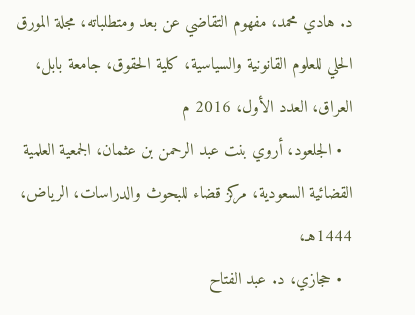د. هادي محمد، مفهوم التقاضي عن بعد ومتطلباته، مجلة المورق الحلي للعلوم القانونية والسياسية، كلية الحقوق، جامعة بابل، العراق، العدد الأول، 2016 م
  • الجلعود، أروي بنت عبد الرحمن بن عثمان، الجمعية العلمية القضائية السعودية، مركز قضاء للبحوث والدراسات، الرياض، 1444هـ،
  • حجازي، د. عبد الفتاح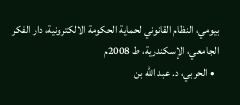بيومي، النظام القانوني لحماية الحكومة الالكترونية، دار الفكر الجامعي، الإسكندرية، ط 2008م
  • الحربي، د. عبد الله بن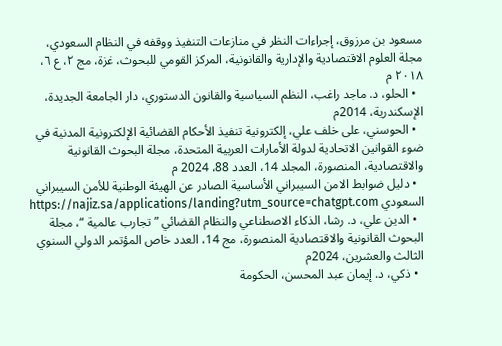مسعود بن مرزوق، إجراءات النظر في منازعات التنفيذ ووقفه في النظام السعودي، مجلة العلوم الاقتصادية والإدارية والقانونية، المركز القومي للبحوث، غزة، مج ۲، ع ٦، ٢٠١٨ م
  • الحلو، د. ماجد راغب، النظم السياسية والقانون الدستوري، دار الجامعة الجديدة، الإسكندرية، 2014م
  • الحوسني، على خلف علي، إلكترونية تنفيذ الأحكام القضائية الإلكترونية المدنية في ضوء القوانين الاتحادية لدولة الأمارات العربية المتحدة، مجلة البحوث القانونية والاقتصادية، المنصورة، المجلد 14، العدد 88، 2024 م
  • دليل ضوابط الامن السيبراني الأساسية الصادر عن الهيئة الوطنية للأمن السيبراني السعودي https://najiz.sa/applications/landing?utm_source=chatgpt.com
  • الدين علي، د. رشا، الذكاء الاصطناعي والنظام القضائي ” تجارب عالمية “، مجلة البحوث القانونية والاقتصادية المنصورة، مج 14، العدد خاص المؤتمر الدولي السنوي الثالث والعشرين، 2024م
  • ذكي، د. إيمان عبد المحسن، الحكومة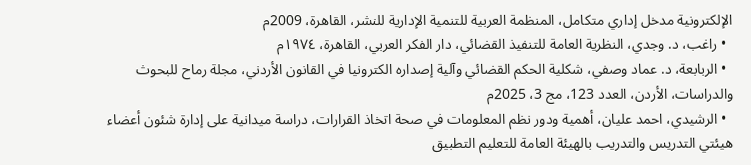الإلكترونية مدخل إداري متكامل، المنظمة العربية للتنمية الإدارية للنشر، القاهرة، 2009م
  • راغب، د. وجدي، النظرية العامة للتنفيذ القضائي، دار الفكر العربي، القاهرة، ١٩٧٤م
  • الربابعة، د. عماد وصفي، شكلية الحكم القضائي وآلية إصداره الكترونيا في القانون الأردني، مجلة رماح للبحوث والدراسات، الأردن، العدد 123، مج 3، 2025م
  • الرشيدي، احمد عليان، أهمية ودور نظم المعلومات في صحة اتخاذ القرارات، دراسة ميدانية على إدارة شئون أعضاء هيئتي التدريس والتدريب بالهيئة العامة للتعليم التطبيق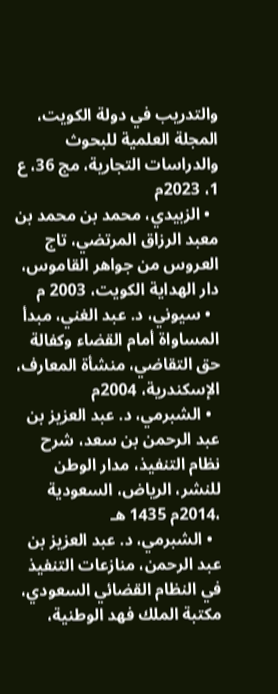والتدريب في دولة الكويت، المجلة العلمية للبحوث والدراسات التجارية، مج 36، ع 1، 2023م
  • الزبيدي، محمد بن محمد بن معبد الرزاق المرتضي، تاج العروس من جواهر القاموس، دار الهداية الكويت، 2003 م
  • سيوني، د. عبد الغني، مبدأ المساواة أمام القضاء وكفالة حق التقاضي، منشأة المعارف، الإسكندرية، 2004م
  • الشبرمي، د. عبد العزيز بن عبد الرحمن بن سعد، شرح نظام التنفيذ، مدار الوطن للنشر، الرياض، السعودية ،2014م 1435 هـ
  • الشبرمي، د. عبد العزيز بن عبد الرحمن، منازعات التنفيذ في النظام القضائي السعودي، مكتبة الملك فهد الوطنية،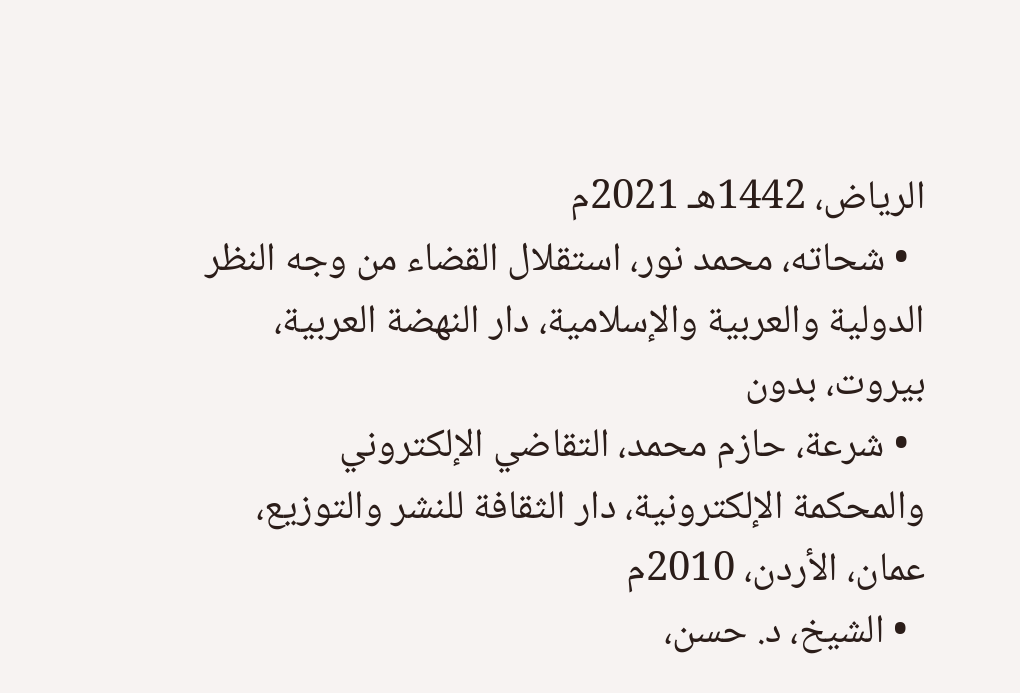الرياض، 1442هـ 2021م
  • شحاته، محمد نور، استقلال القضاء من وجه النظر الدولية والعربية والإسلامية، دار النهضة العربية، بيروت، بدون
  • شرعة، حازم محمد، التقاضي الإلكتروني والمحكمة الإلكترونية، دار الثقافة للنشر والتوزيع، عمان، الأردن، 2010م
  • الشيخ، د. حسن،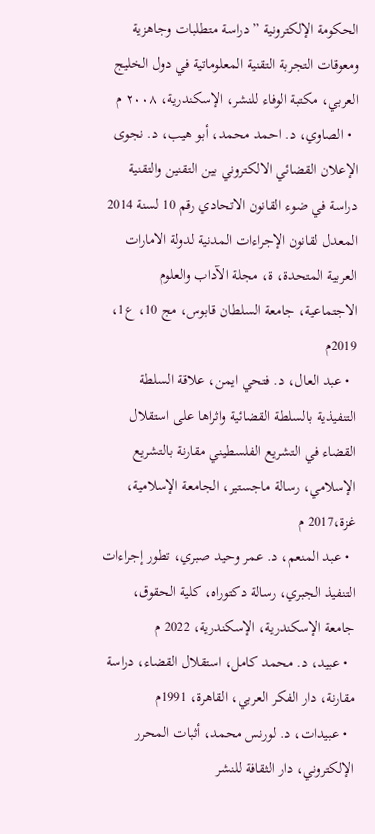الحكومة الإلكترونية ” دراسة متطلبات وجاهزية ومعوقات التجربة التقنية المعلوماتية في دول الخليج العربي، مكتبة الوفاء للنشر، الإسكندرية، ۲۰۰۸ م
  • الصاوي، د. احمد محمد، أبو هيب، د. نجوى الإعلان القضائي الالكتروني بين التقنين والتقنية دراسة في ضوء القانون الاتحادي رقم 10 لسنة 2014 المعدل لقانون الإجراءات المدنية لدولة الامارات العربية المتحدة، ة، مجلة الآداب والعلوم الاجتماعية، جامعة السلطان قابوس، مج 10، ع1، 2019م
  • عبد العال، د. فتحي ايمن، علاقة السلطة التنفيذية بالسلطة القضائية واثراها على استقلال القضاء في التشريع الفلسطيني مقارنة بالتشريع الإسلامي، رسالة ماجستير، الجامعة الإسلامية، غزة،2017 م
  • عبد المنعم، د. عمر وحيد صبري، تطور إجراءات التنفيذ الجبري، رسالة دكتوراه، كلية الحقوق، جامعة الإسكندرية، الإسكندرية، 2022 م
  • عبيد، د. محمد كامل، استقلال القضاء، دراسة مقارنة، دار الفكر العربي، القاهرة، 1991م
  • عبيدات، د. لورنس محمد، أثبات المحرر الإلكتروني، دار الثقافة للنشر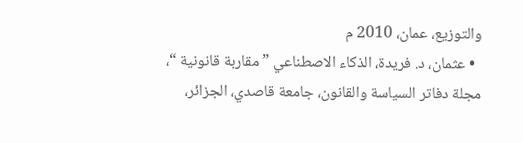والتوزيع، عمان، 2010 م
  • عثمان، د. فريدة، الذكاء الاصطناعي ” مقاربة قانونية “، مجلة دفاتر السياسة والقانون، جامعة قاصدي، الجزائر،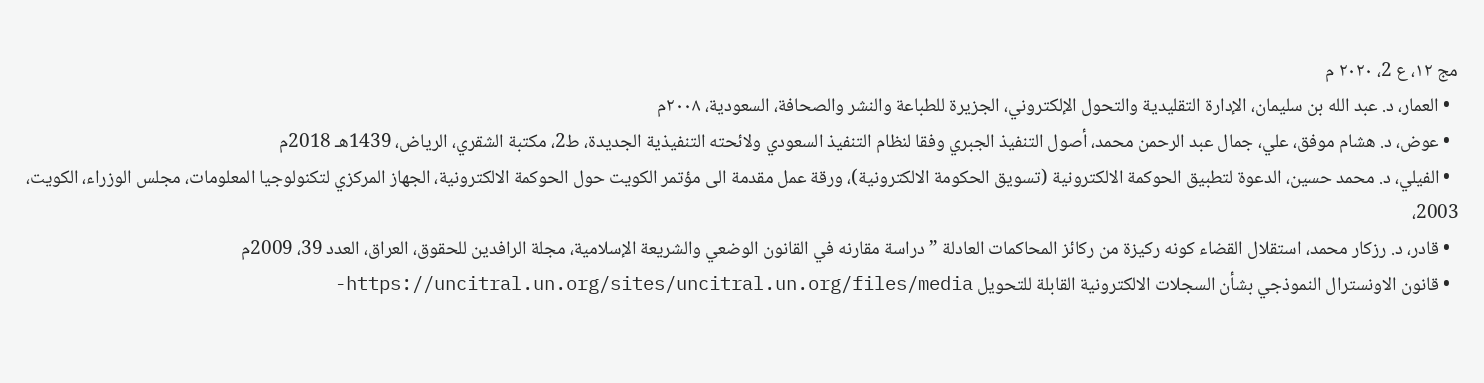مج ۱۲، ع 2، ۲۰۲۰ م
  • العمار، د. عبد الله بن سليمان، الإدارة التقليدية والتحول الإلكتروني، الجزيرة للطباعة والنشر والصحافة، السعودية، ٢٠٠٨م
  • عوض، د. هشام موفق، علي، جمال عبد الرحمن محمد، أصول التنفيذ الجبري وفقا لنظام التنفيذ السعودي ولائحته التنفيذية الجديدة، ط2، مكتبة الشقري، الرياض، 1439هـ 2018م
  • الفيلي، د. محمد حسين، الدعوة لتطبيق الحوكمة الالكترونية (تسويق الحكومة الالكترونية)، ورقة عمل مقدمة الى مؤتمر الكويت حول الحوكمة الالكترونية، الجهاز المركزي لتكنولوجيا المعلومات، مجلس الوزراء، الكويت، 2003،
  • قادر، د. رزكار محمد، استقلال القضاء كونه ركيزة من ركائز المحاكمات العادلة ” دراسة مقارنه في القانون الوضعي والشريعة الإسلامية، مجلة الرافدين للحقوق، العراق، العدد 39، 2009م
  • قانون الاونسترال النموذجي بشأن السجلات الالكترونية القابلة للتحويل https://uncitral.un.org/sites/uncitral.un.org/files/media-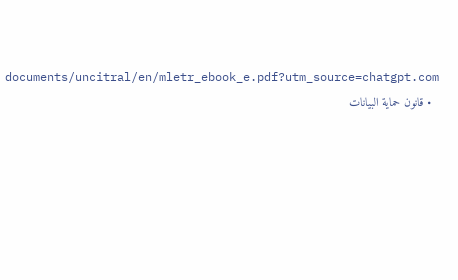documents/uncitral/en/mletr_ebook_e.pdf?utm_source=chatgpt.com
  • قانون حماية البيانات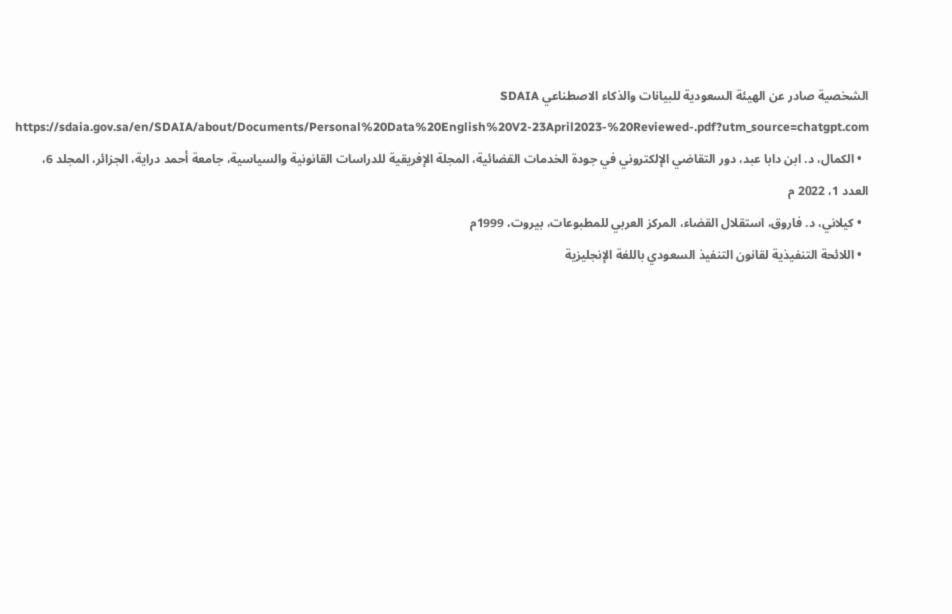الشخصية صادر عن الهيئة السعودية للبيانات والذكاء الاصطناعي SDAIA https://sdaia.gov.sa/en/SDAIA/about/Documents/Personal%20Data%20English%20V2-23April2023-%20Reviewed-.pdf?utm_source=chatgpt.com
  • الكمال، د. ابن دابا عبد، دور التقاضي الإلكتروني في جودة الخدمات القضائية، المجلة الإفريقية للدراسات القانونية والسياسية، جامعة أحمد دراية، الجزائر، المجلد 6، العدد 1، 2022 م
  • كيلاني، د. فاروق، استقلال القضاء، المركز العربي للمطبوعات، بيروت، 1999م
  • اللائحة التنفيذية لقانون التنفيذ السعودي باللغة الإنجليزية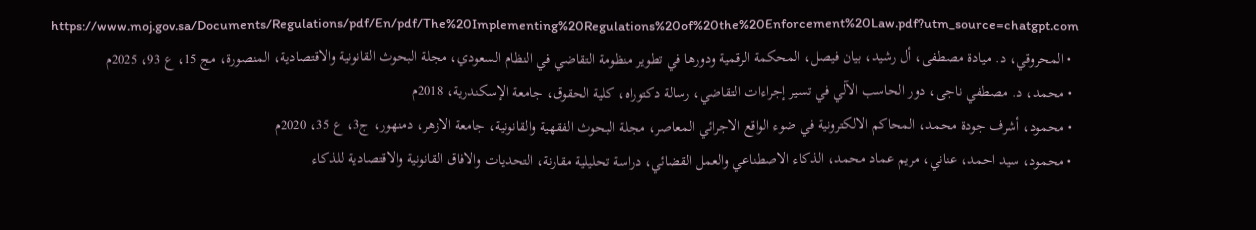https://www.moj.gov.sa/Documents/Regulations/pdf/En/pdf/The%20Implementing%20Regulations%20of%20the%20Enforcement%20Law.pdf?utm_source=chatgpt.com
  • المحروقي، د. ميادة مصطفى، أل رشيد، بيان فيصل، المحكمة الرقمية ودورها في تطوير منظومة التقاضي في النظام السعودي، مجلة البحوث القانونية والاقتصادية، المنصورة، مج 15، ع 93، 2025م
  • محمد، د. مصطفي ناجى، دور الحاسب الآلي في تسير إجراءات التقاضي، رسالة دكتوراه، كلية الحقوق، جامعة الإسكندرية، 2018م
  • محمود، أشرف جودة محمد، المحاكم الالكترونية في ضوء الواقع الاجرائي المعاصر، مجلة البحوث الفقهية والقانونية، جامعة الازهر، دمنهور، ج3، ع 35، 2020م
  • محمود، سيد احمد، عناني، مريم عماد محمد، الذكاء الاصطناعي والعمل القضائي، دراسة تحليلية مقارنة، التحديات والافاق القانونية والاقتصادية للذكاء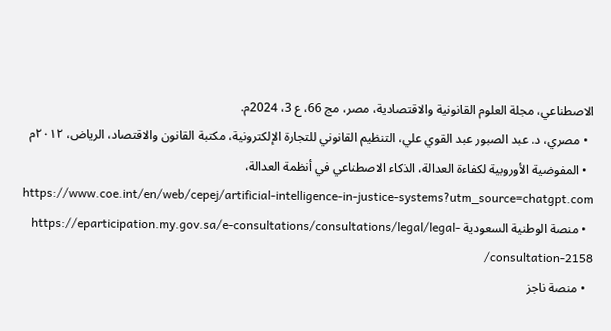الاصطناعي، مجلة العلوم القانونية والاقتصادية، مصر، مج 66، ع 3، 2024م.
  • مصري، د. عبد الصبور عبد القوي علي، التنظيم القانوني للتجارة الإلكترونية، مكتبة القانون والاقتصاد، الرياض، ۲۰۱۲م
  • المفوضية الأوروبية لكفاءة العدالة، الذكاء الاصطناعي في أنظمة العدالة، https://www.coe.int/en/web/cepej/artificial-intelligence-in-justice-systems?utm_source=chatgpt.com
  • منصة الوطنية السعودية https://eparticipation.my.gov.sa/e-consultations/consultations/legal/legal-consultation-2158/
  • منصة ناجز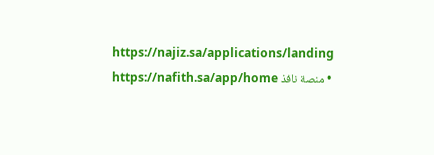https://najiz.sa/applications/landing
  • منصة نافذ https://nafith.sa/app/home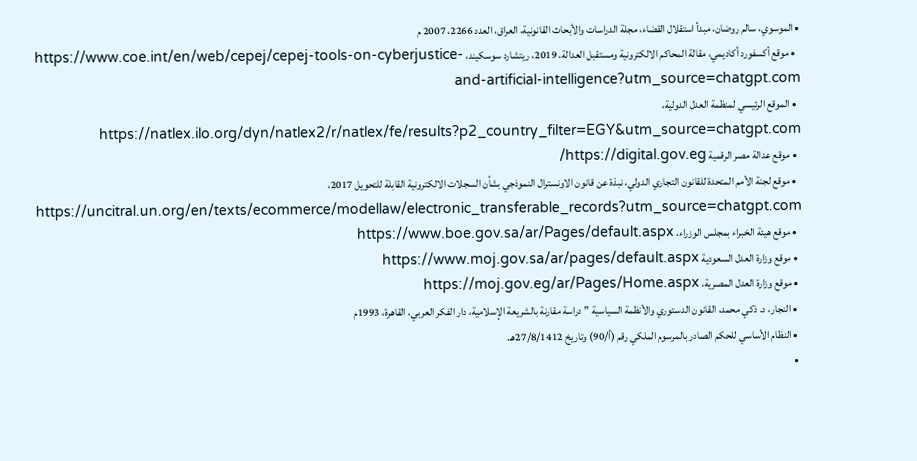• الموسوي، سالم روضان، مبدأ استقلال القضاء، مجلة الدراسات والأبحاث القانونية، العراق، العدد 2266، 2007 م
  • موقع أكسفورد أكاديمي، مقالة المحاكم الالكترونية ومستقبل العدالة، 2019، ريتشارد سوسكيند، https://www.coe.int/en/web/cepej/cepej-tools-on-cyberjustice-and-artificial-intelligence?utm_source=chatgpt.com
  • الموقع الرئيسي لمنظمة العدل الدولية، https://natlex.ilo.org/dyn/natlex2/r/natlex/fe/results?p2_country_filter=EGY&utm_source=chatgpt.com
  • موقع عدالة مصر الرقمية https://digital.gov.eg/
  • موقع لجنة الأمم المتحدة للقانون التجاري الدولي، نبذة عن قانون الاونسترال النموذجي بشأن السجلات الالكترونية القابلة للتحويل 2017، https://uncitral.un.org/en/texts/ecommerce/modellaw/electronic_transferable_records?utm_source=chatgpt.com
  • موقع هيئة الخبراء بمجلس الوزراء، https://www.boe.gov.sa/ar/Pages/default.aspx
  • موقع وزارة العدل السعودية https://www.moj.gov.sa/ar/pages/default.aspx
  • موقع وزارة العدل المصرية، https://moj.gov.eg/ar/Pages/Home.aspx
  • النجار، د. ذكي محمد، القانون الدستوري والأنظمة السياسية ” دراسة مقارنة بالشريعة الإسلامية، دار الفكر العربي، القاهرة، 1993م
  • النظام الأساسي للحكم الصادر بالمرسوم الملكي رقم (أ/90) وتاريخ 27/8/1412هـ.
  •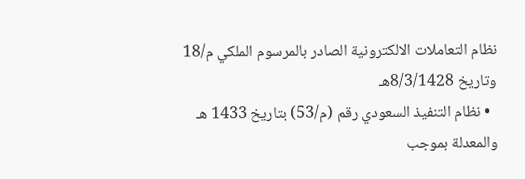نظام التعاملات الالكترونية الصادر بالمرسوم الملكي م/18 وتاريخ 8/3/1428هـ
  • نظام التنفيذ السعودي رقم (م/53) بتاريخ 1433 هـ والمعدلة بموجب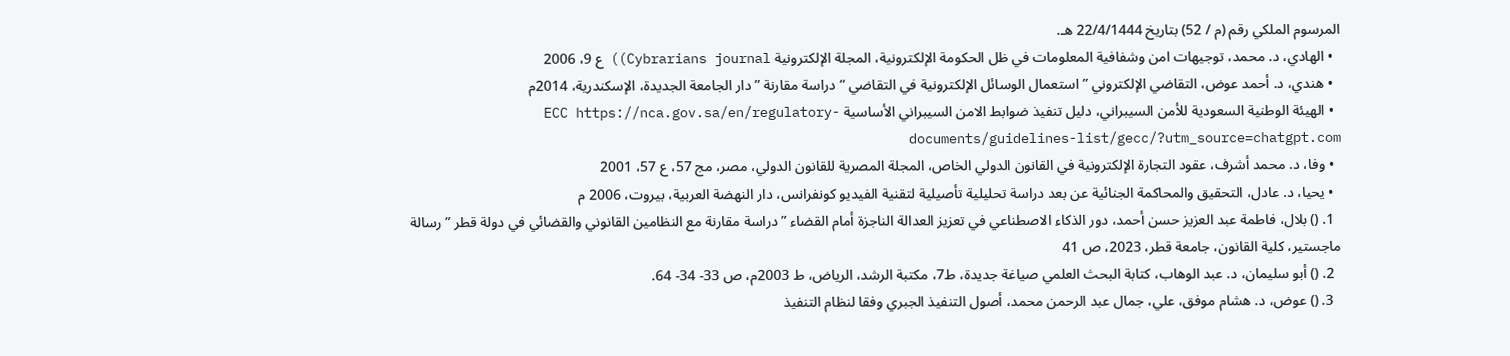المرسوم الملكي رقم (م / 52) بتاريخ 22/4/1444 هـ.
  • الهادي، د. محمد، توجيهات امن وشفافية المعلومات في ظل الحكومة الإلكترونية، المجلة الإلكترونية Cybrarians journal)) ع 9، 2006
  • هندي، د. أحمد عوض، التقاضي الإلكتروني ” استعمال الوسائل الإلكترونية في التقاضي “دراسة مقارنة ” دار الجامعة الجديدة، الإسكندرية، 2014م
  • الهيئة الوطنية السعودية للأمن السيبراني، دليل تنفيذ ضوابط الامن السيبراني الأساسية ECC https://nca.gov.sa/en/regulatory-documents/guidelines-list/gecc/?utm_source=chatgpt.com
  • وفا، د. محمد أشرف، عقود التجارة الإلكترونية في القانون الدولي الخاص، المجلة المصرية للقانون الدولي، مصر، مج 57، ع 57، 2001
  • يحيا، د. عادل، التحقيق والمحاكمة الجنائية عن بعد دراسة تحليلية تأصيلية لتقنية الفيديو كونفرانس، دار النهضة العربية، بيروت، 2006 م
  1. () بلال، فاطمة عبد العزيز حسن أحمد، دور الذكاء الاصطناعي في تعزيز العدالة الناجزة أمام القضاء ” دراسة مقارنة مع النظامين القانوني والقضائي في دولة قطر ” رسالة ماجستير، كلية القانون، جامعة قطر، 2023، ص 41
  2. () أبو سليمان، د. عبد الوهاب، كتابة البحث العلمي صياغة جديدة، ط7، مكتبة الرشد، الرياض، ط 2003م، ص 33- 34- 64.
  3. () عوض، د. هشام موفق، علي، جمال عبد الرحمن محمد، أصول التنفيذ الجبري وفقا لنظام التنفيذ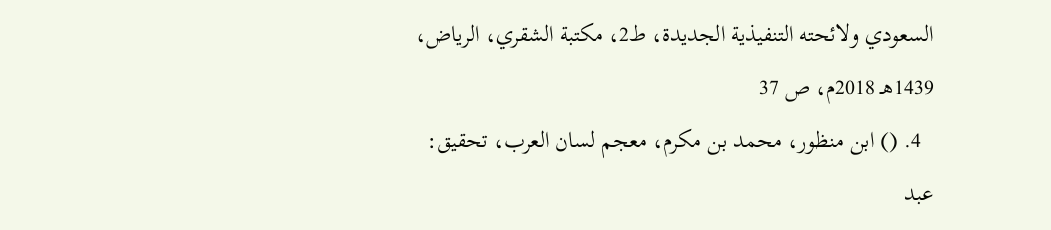السعودي ولائحته التنفيذية الجديدة، ط2، مكتبة الشقري، الرياض، 1439هـ 2018م، ص 37
  4. () ابن منظور، محمد بن مكرم، معجم لسان العرب، تحقيق: عبد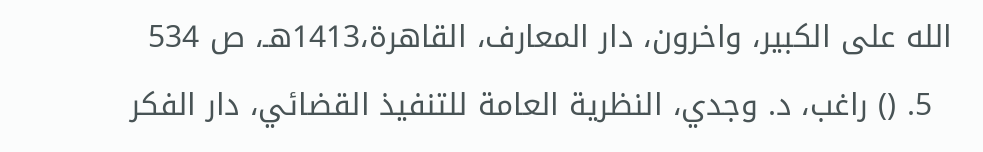الله على الكبير، واخرون، دار المعارف، القاهرة،1413هـ، ص 534
  5. () راغب، د. وجدي، النظرية العامة للتنفيذ القضائي، دار الفكر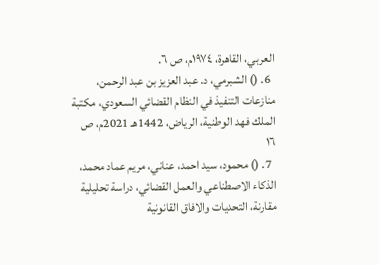العربي، القاهرة، ١٩٧٤م، ص ٦.
  6. () الشبرمي، د. عبد العزيز بن عبد الرحمن، منازعات التنفيذ في النظام القضائي السعودي، مكتبة الملك فهد الوطنية، الرياض، 1442هـ 2021م، ص ١٦
  7. () محمود، سيد احمد، عناني، مريم عماد محمد، الذكاء الاصطناعي والعمل القضائي، دراسة تحليلية مقارنة، التحديات والافاق القانونية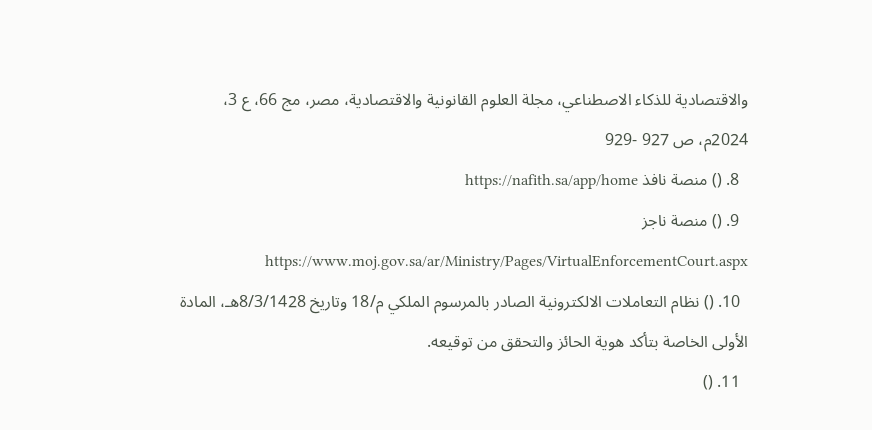والاقتصادية للذكاء الاصطناعي، مجلة العلوم القانونية والاقتصادية، مصر، مج 66، ع 3، 2024م، ص 927 -929
  8. () منصة نافذ https://nafith.sa/app/home
  9. () منصة ناجز https://www.moj.gov.sa/ar/Ministry/Pages/VirtualEnforcementCourt.aspx
  10. () نظام التعاملات الالكترونية الصادر بالمرسوم الملكي م/18 وتاريخ 8/3/1428هـ، المادة الأولى الخاصة بتأكد هوية الحائز والتحقق من توقيعه.
  11. ()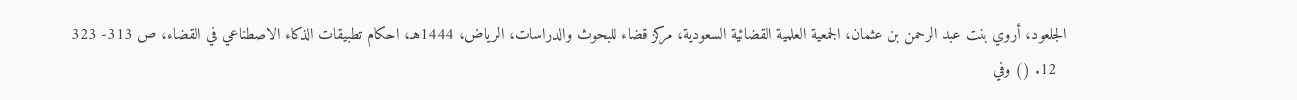الجلعود، أروي بنت عبد الرحمن بن عثمان، الجمعية العلمية القضائية السعودية، مركز قضاء للبحوث والدراسات، الرياض، 1444هـ، احكام تطبيقات الذكاء الاصطناعي في القضاء، ص 313- 323
  12. () وفي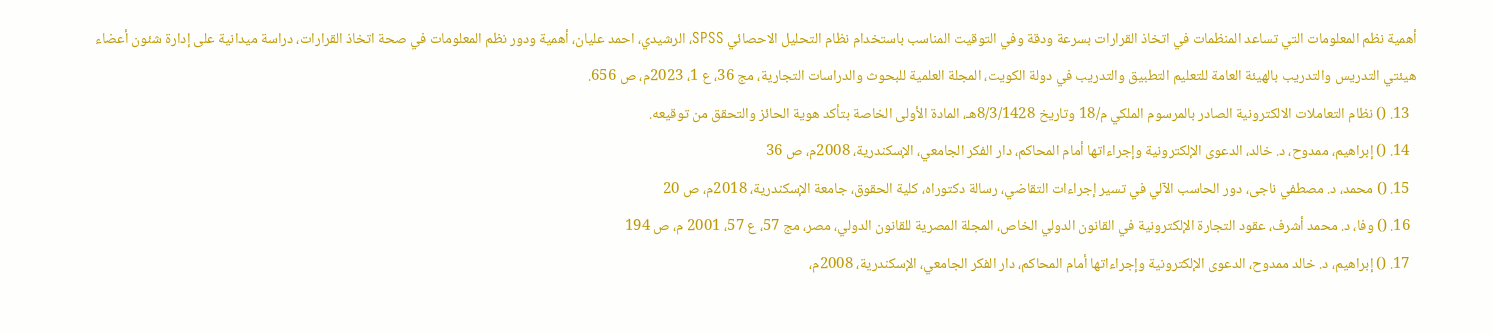أهمية نظم المعلومات التي تساعد المنظمات في اتخاذ القرارات بسرعة ودقة وفي التوقيت المناسب باستخدام نظام التحليل الاحصائي SPSS، الرشيدي، احمد عليان، أهمية ودور نظم المعلومات في صحة اتخاذ القرارات، دراسة ميدانية على إدارة شئون أعضاء هيئتي التدريس والتدريب بالهيئة العامة للتعليم التطبيق والتدريب في دولة الكويت، المجلة العلمية للبحوث والدراسات التجارية، مج 36، ع 1، 2023م، ص 656.
  13. () نظام التعاملات الالكترونية الصادر بالمرسوم الملكي م/18 وتاريخ 8/3/1428هـ، المادة الأولى الخاصة بتأكد هوية الحائز والتحقق من توقيعه.
  14. () إبراهيم، ممدوح، د. خالد، الدعوى الإلكترونية وإجراءاتها أمام المحاكم، دار الفكر الجامعي، الإسكندرية، 2008م، ص 36
  15. () محمد، د. مصطفي ناجى، دور الحاسب الآلي في تسير إجراءات التقاضي، رسالة دكتوراه، كلية الحقوق، جامعة الإسكندرية، 2018م، ص 20
  16. () وفا، د. محمد أشرف، عقود التجارة الإلكترونية في القانون الدولي الخاص، المجلة المصرية للقانون الدولي، مصر، مج 57، ع 57، 2001 م، ص 194
  17. () إبراهيم، د. خالد ممدوح، الدعوى الإلكترونية وإجراءاتها أمام المحاكم، دار الفكر الجامعي، الإسكندرية، 2008م،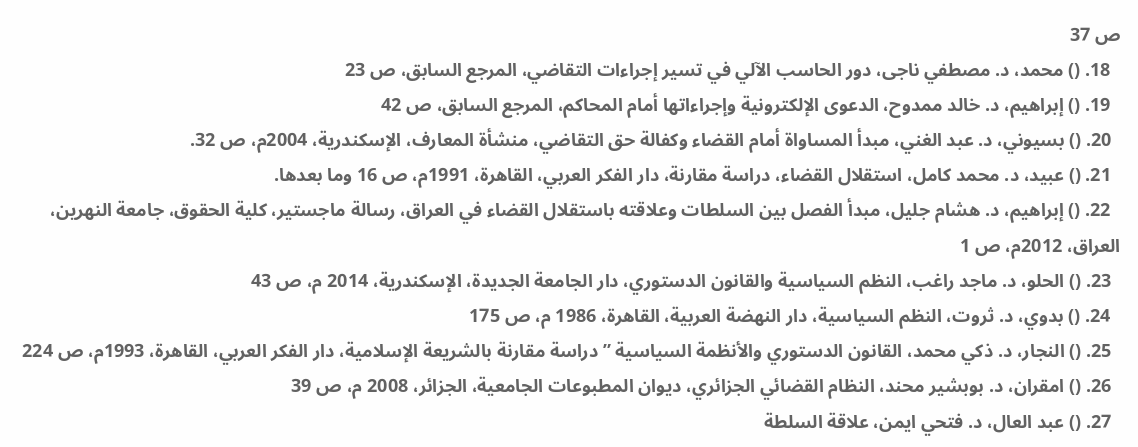ص 37
  18. () محمد، د. مصطفي ناجى، دور الحاسب الآلي في تسير إجراءات التقاضي، المرجع السابق، ص 23
  19. () إبراهيم، د. خالد ممدوح، الدعوى الإلكترونية وإجراءاتها أمام المحاكم، المرجع السابق، ص 42
  20. () بسيوني، د. عبد الغني، مبدأ المساواة أمام القضاء وكفالة حق التقاضي، منشأة المعارف، الإسكندرية، 2004م، ص 32.
  21. () عبيد، د. محمد كامل، استقلال القضاء، دراسة مقارنة، دار الفكر العربي، القاهرة، 1991م، ص 16 وما بعدها.
  22. () إبراهيم، د. هشام جليل، مبدأ الفصل بين السلطات وعلاقته باستقلال القضاء في العراق، رسالة ماجستير، كلية الحقوق، جامعة النهرين، العراق، 2012م، ص 1
  23. () الحلو، د. ماجد راغب، النظم السياسية والقانون الدستوري، دار الجامعة الجديدة، الإسكندرية، 2014 م، ص 43
  24. () بدوي، د. ثروت، النظم السياسية، دار النهضة العربية، القاهرة، 1986 م، ص 175
  25. () النجار، د. ذكي محمد، القانون الدستوري والأنظمة السياسية ” دراسة مقارنة بالشريعة الإسلامية، دار الفكر العربي، القاهرة، 1993م، ص 224
  26. () امقران، د. بوبشير محند، النظام القضائي الجزائري، ديوان المطبوعات الجامعية، الجزائر، 2008 م، ص 39
  27. () عبد العال، د. فتحي ايمن، علاقة السلطة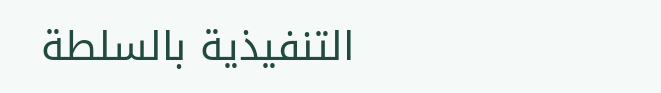التنفيذية بالسلطة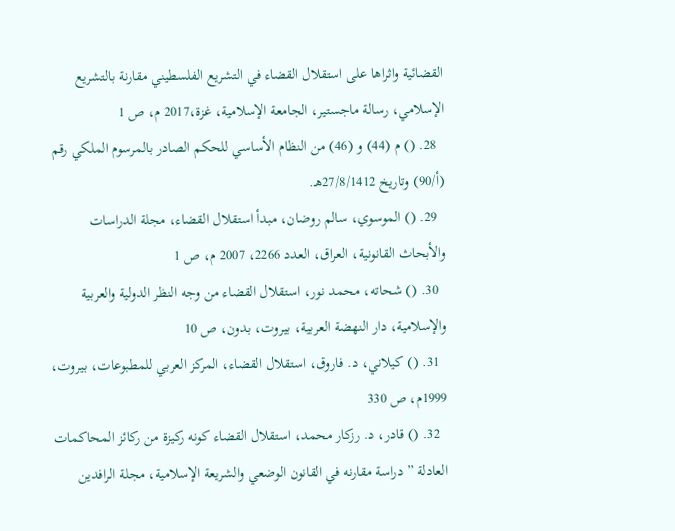القضائية واثراها على استقلال القضاء في التشريع الفلسطيني مقارنة بالتشريع الإسلامي، رسالة ماجستير، الجامعة الإسلامية، غزة،2017 م، ص 1
  28. () م (44) و (46) من النظام الأساسي للحكم الصادر بالمرسوم الملكي رقم (أ/90) وتاريخ 27/8/1412هـ.
  29. () الموسوي، سالم روضان، مبدأ استقلال القضاء، مجلة الدراسات والأبحاث القانونية، العراق، العدد 2266، 2007 م، ص 1
  30. () شحاته، محمد نور، استقلال القضاء من وجه النظر الدولية والعربية والإسلامية، دار النهضة العربية، بيروت، بدون، ص 10
  31. () كيلاني، د. فاروق، استقلال القضاء، المركز العربي للمطبوعات، بيروت، 1999م، ص 330
  32. () قادر، د. رزكار محمد، استقلال القضاء كونه ركيزة من ركائز المحاكمات العادلة ” دراسة مقارنه في القانون الوضعي والشريعة الإسلامية، مجلة الرافدين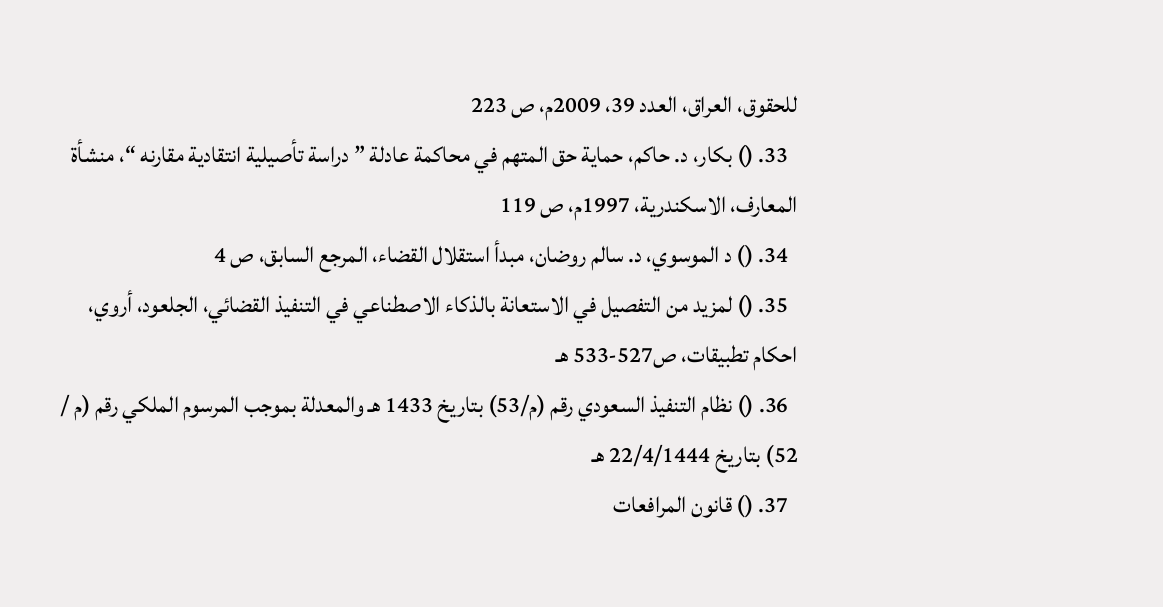للحقوق، العراق، العدد 39، 2009م، ص 223
  33. () بكار، د. حاكم، حماية حق المتهم في محاكمة عادلة ” دراسة تأصيلية انتقادية مقارنه “، منشأة المعارف، الاسكندرية، 1997م، ص 119
  34. () د الموسوي، د. سالم روضان، مبدأ استقلال القضاء، المرجع السابق، ص 4
  35. () لمزيد من التفصيل في الاستعانة بالذكاء الاصطناعي في التنفيذ القضائي، الجلعود، أروي، احكام تطبيقات، ص527-533 هـ
  36. () نظام التنفيذ السعودي رقم (م/53) بتاريخ 1433 هـ والمعدلة بموجب المرسوم الملكي رقم (م / 52) بتاريخ 22/4/1444 هـ
  37. () قانون المرافعات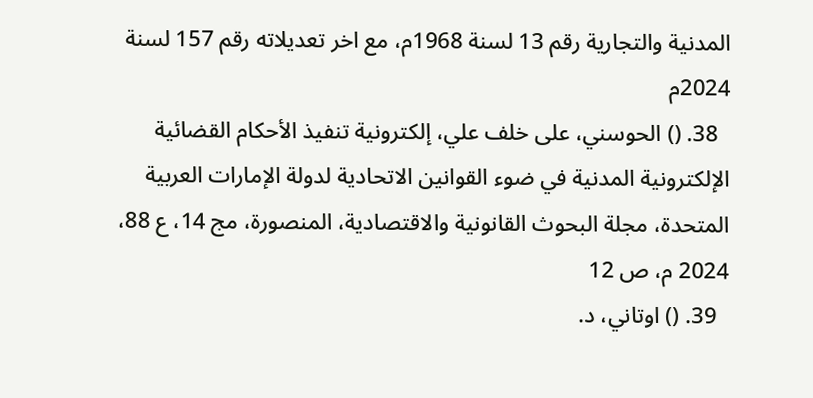المدنية والتجارية رقم 13 لسنة 1968م، مع اخر تعديلاته رقم 157 لسنة 2024م
  38. () الحوسني، على خلف علي، إلكترونية تنفيذ الأحكام القضائية الإلكترونية المدنية في ضوء القوانين الاتحادية لدولة الإمارات العربية المتحدة، مجلة البحوث القانونية والاقتصادية، المنصورة، مج 14، ع 88، 2024 م، ص 12
  39. () اوتاني، د.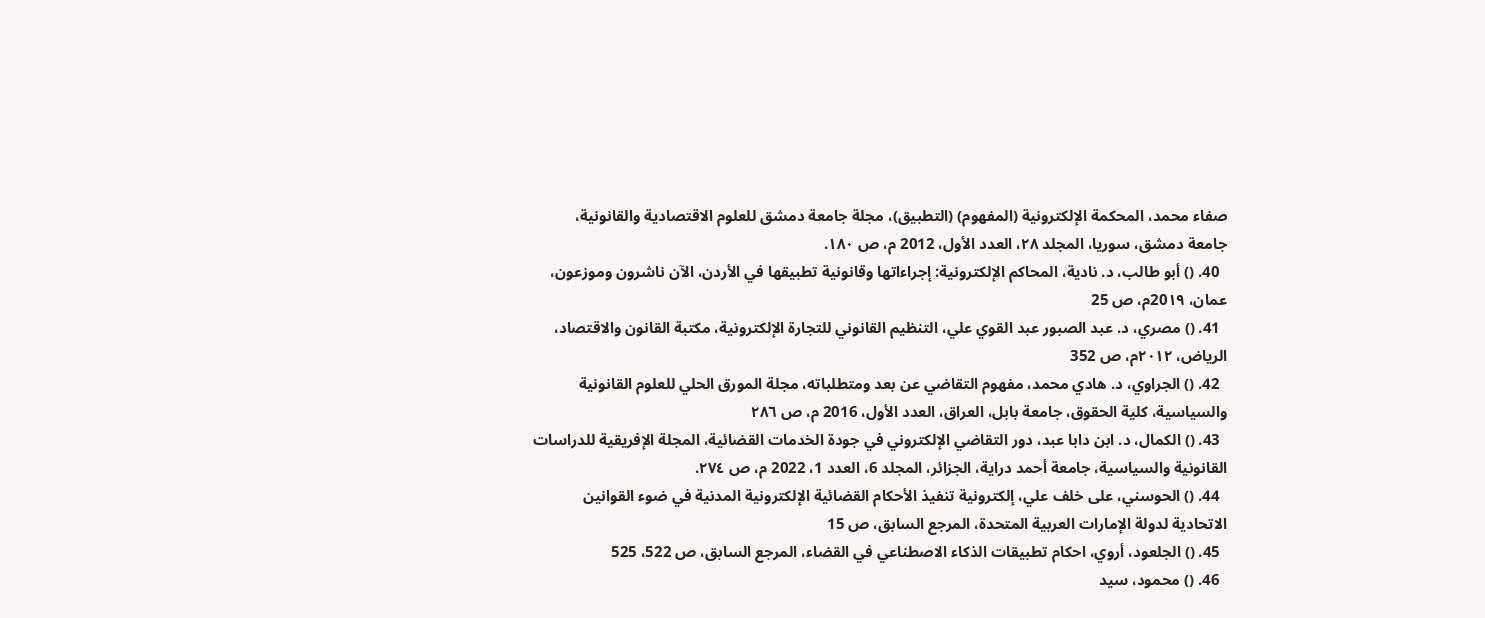صفاء محمد، المحكمة الإلكترونية (المفهوم) (التطبيق)، مجلة جامعة دمشق للعلوم الاقتصادية والقانونية، جامعة دمشق، سوريا، المجلد ۲۸، العدد الأول، 2012 م، ص ۱۸۰.
  40. () أبو طالب، د. نادية، المحاكم الإلكترونية: إجراءاتها وقانونية تطبيقها في الأردن، الآن ناشرون وموزعون، عمان، 20۱۹م، ص 25
  41. () مصري، د. عبد الصبور عبد القوي علي، التنظيم القانوني للتجارة الإلكترونية، مكتبة القانون والاقتصاد، الرياض، ۲۰۱۲م، ص 352
  42. () الجراوي، د. هادي محمد، مفهوم التقاضي عن بعد ومتطلباته، مجلة المورق الحلي للعلوم القانونية والسياسية، كلية الحقوق، جامعة بابل، العراق، العدد الأول، 2016 م، ص ٢٨٦
  43. () الكمال، د. ابن دابا عبد، دور التقاضي الإلكتروني في جودة الخدمات القضائية، المجلة الإفريقية للدراسات القانونية والسياسية، جامعة أحمد دراية، الجزائر، المجلد 6، العدد 1، 2022 م، ص ٢٧٤.
  44. () الحوسني، على خلف علي، إلكترونية تنفيذ الأحكام القضائية الإلكترونية المدنية في ضوء القوانين الاتحادية لدولة الإمارات العربية المتحدة، المرجع السابق، ص 15
  45. () الجلعود، أروي، احكام تطبيقات الذكاء الاصطناعي في القضاء، المرجع السابق، ص 522، 525
  46. () محمود، سيد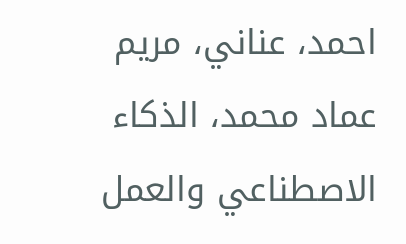احمد، عناني، مريم عماد محمد، الذكاء الاصطناعي والعمل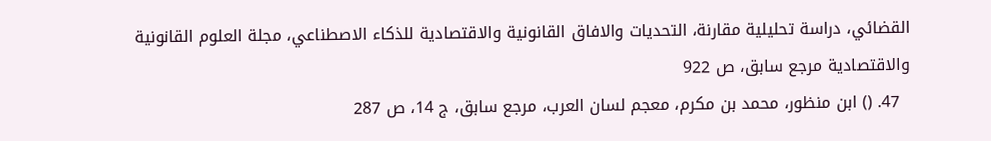القضائي، دراسة تحليلية مقارنة، التحديات والافاق القانونية والاقتصادية للذكاء الاصطناعي، مجلة العلوم القانونية والاقتصادية مرجع سابق، ص 922
  47. () ابن منظور، محمد بن مكرم، معجم لسان العرب، مرجع سابق، ج 14، ص 287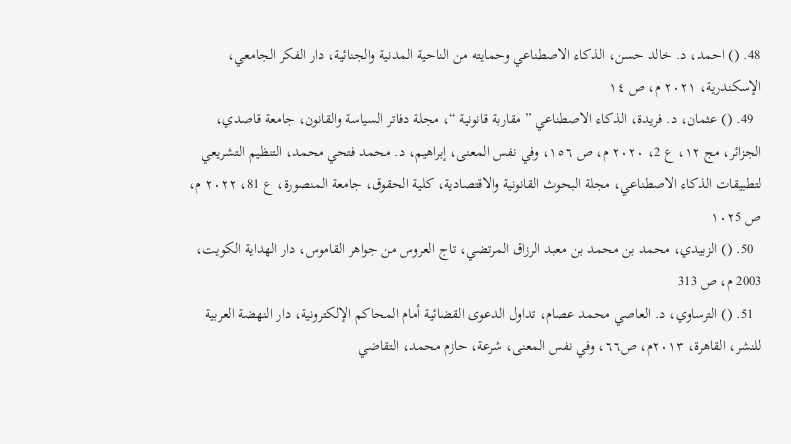48. () احمد، د. خالد حسن، الذكاء الاصطناعي وحمايته من الناحية المدنية والجنائية، دار الفكر الجامعي، الإسكندرية، ۲۰۲۱ م، ص ١٤
  49. () عثمان، د. فريدة، الذكاء الاصطناعي ” مقاربة قانونية “، مجلة دفاتر السياسة والقانون، جامعة قاصدي، الجزائر، مج ۱۲، ع 2، ۲۰۲۰ م، ص ١٥٦، وفي نفس المعنى، إبراهيم، د. محمد فتحي محمد، التنظيم التشريعي لتطبيقات الذكاء الاصطناعي، مجلة البحوث القانونية والاقتصادية، كلية الحقوق، جامعة المنصورة، ع 81، ۲۰۲۲ م، ص ۱۰۲5
  50. () الزبيدي، محمد بن محمد بن معبد الرزاق المرتضي، تاج العروس من جواهر القاموس، دار الهداية الكويت، 2003 م، ص 313
  51. () الترساوي، د. العاصي محمد عصام، تداول الدعوى القضائية أمام المحاكم الإلكترونية، دار النهضة العربية للنشر، القاهرة، ٢٠١٣م، ص٦٦، وفي نفس المعنى، شرعة، حازم محمد، التقاضي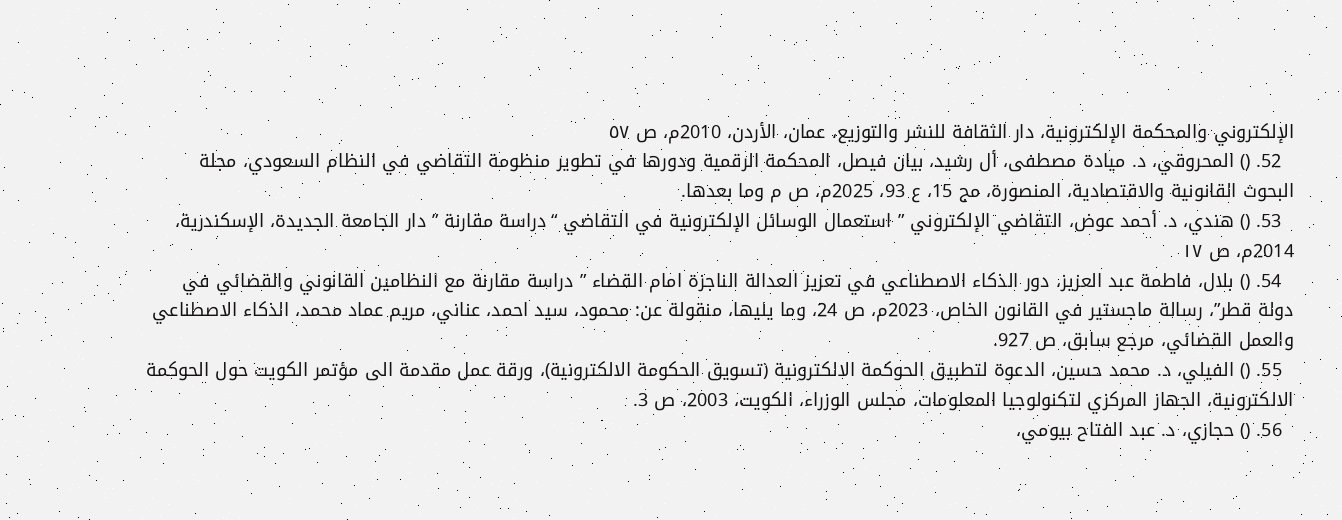الإلكتروني والمحكمة الإلكترونية، دار الثقافة للنشر والتوزيع، عمان، الأردن، 2010م، ص ٥٧
  52. () المحروقي، د. ميادة مصطفى، أل رشيد، بيان فيصل، المحكمة الرقمية ودورها في تطوير منظومة التقاضي في النظام السعودي، مجلة البحوث القانونية والاقتصادية، المنصورة، مج 15، ع 93، 2025م، ص م وما بعدها.
  53. () هندي، د. أحمد عوض، التقاضي الإلكتروني ” استعمال الوسائل الإلكترونية في التقاضي “دراسة مقارنة ” دار الجامعة الجديدة، الإسكندرية، 2014م، ص ١٧
  54. () بلال، فاطمة عبد العزيز، دور الذكاء الاصطناعي في تعزيز العدالة الناجزة امام القضاء ” دراسة مقارنة مع النظامين القانوني والقضائي في دولة قطر”، رسالة ماجستير في القانون الخاص، 2023م، ص 24، وما يليها، منقولة عن: محمود، سيد احمد، عناني، مريم عماد محمد، الذكاء الاصطناعي والعمل القضائي، مرجع سابق، ص 927.
  55. () الفيلي، د. محمد حسين، الدعوة لتطبيق الحوكمة الالكترونية (تسويق الحكومة الالكترونية)، ورقة عمل مقدمة الى مؤتمر الكويت حول الحوكمة الالكترونية، الجهاز المركزي لتكنولوجيا المعلومات، مجلس الوزراء، الكويت، 2003، ص 3.
  56. () حجازي، د. عبد الفتاح بيومي،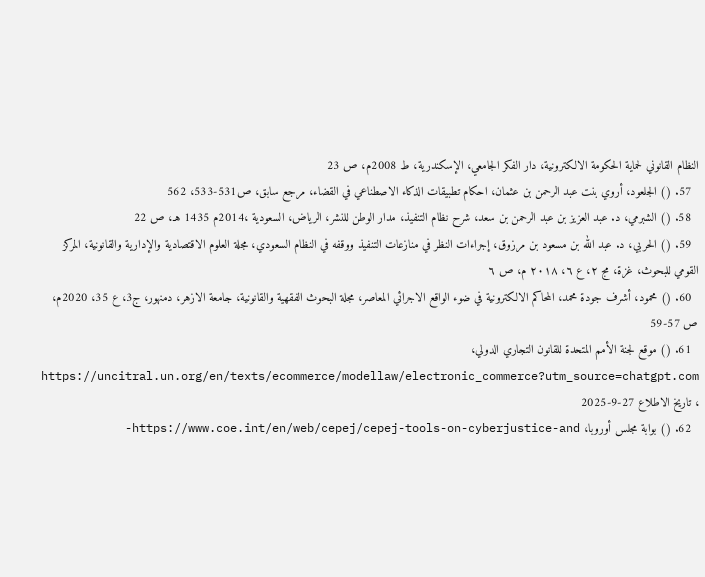النظام القانوني لحماية الحكومة الالكترونية، دار الفكر الجامعي، الإسكندرية، ط 2008م، ص 23
  57. () الجلعود، أروي بنت عبد الرحمن بن عثمان، احكام تطبيقات الذكاء الاصطناعي في القضاء، مرجع سابق، ص531-533، 562
  58. () الشبرمي، د. عبد العزيز بن عبد الرحمن بن سعد، شرح نظام التنفيذ، مدار الوطن للنشر، الرياض، السعودية ،2014م 1435 هـ، ص 22
  59. () الحربي، د. عبد الله بن مسعود بن مرزوق، إجراءات النظر في منازعات التنفيذ ووقفه في النظام السعودي، مجلة العلوم الاقتصادية والإدارية والقانونية، المركز القومي للبحوث، غزة، مج ۲، ع ٦، ٢٠١٨ م، ص ٦
  60. () محمود، أشرف جودة محمد، المحاكم الالكترونية في ضوء الواقع الاجرائي المعاصر، مجلة البحوث الفقهية والقانونية، جامعة الازهر، دمنهور، ج3، ع 35، 2020م، ص 57-59
  61. () موقع لجنة الأمم المتحدة للقانون التجاري الدولي، https://uncitral.un.org/en/texts/ecommerce/modellaw/electronic_commerce?utm_source=chatgpt.com ، تاريخ الاطلاع 27-9-2025
  62. () بوابة مجلس أوروبا، https://www.coe.int/en/web/cepej/cepej-tools-on-cyberjustice-and-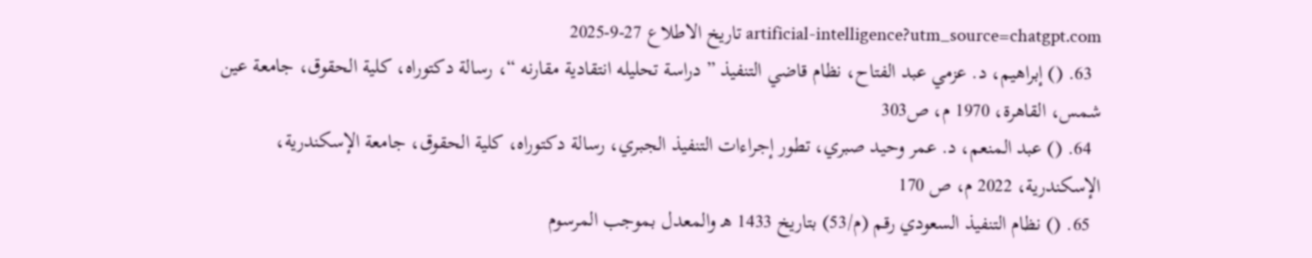artificial-intelligence?utm_source=chatgpt.com تاريخ الاطلاع 27-9-2025
  63. () إبراهيم، د. عزمي عبد الفتاح، نظام قاضي التنفيذ ” دراسة تحليله انتقادية مقارنه “، رسالة دكتوراه، كلية الحقوق، جامعة عين شمس، القاهرة، 1970 م، ص303
  64. () عبد المنعم، د. عمر وحيد صبري، تطور إجراءات التنفيذ الجبري، رسالة دكتوراه، كلية الحقوق، جامعة الإسكندرية، الإسكندرية، 2022 م، ص 170
  65. () نظام التنفيذ السعودي رقم (م/53) بتاريخ 1433 هـ والمعدل بموجب المرسوم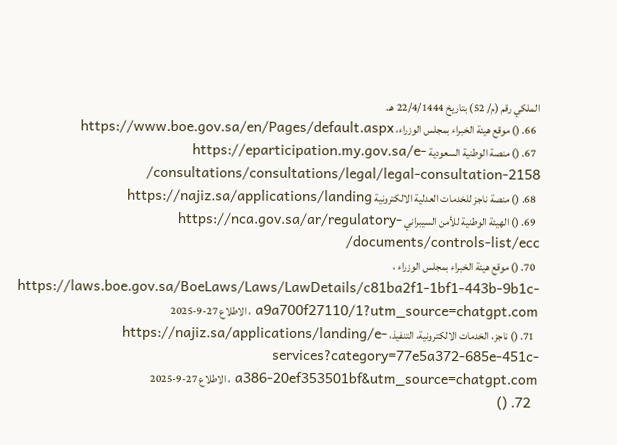الملكي رقم (م/ 52) بتاريخ 22/4/1444 هـ.
  66. () موقع هيئة الخبراء بمجلس الوزراء، https://www.boe.gov.sa/en/Pages/default.aspx
  67. () منصة الوطنية السعودية https://eparticipation.my.gov.sa/e-consultations/consultations/legal/legal-consultation-2158/
  68. () منصة ناجز للخدمات العدلية الالكترونية https://najiz.sa/applications/landing
  69. () الهيئة الوطنية للأمن السيبراني https://nca.gov.sa/ar/regulatory-documents/controls-list/ecc/
  70. () موقع هيئة الخبراء بمجلس الوزراء ، https://laws.boe.gov.sa/BoeLaws/Laws/LawDetails/c81ba2f1-1bf1-443b-9b1c-a9a700f27110/1?utm_source=chatgpt.com ، الاطلاع 27-9-2025
  71. () ناجز، الخدمات الالكترونية، التنفيذ، https://najiz.sa/applications/landing/e-services?category=77e5a372-685e-451c-a386-20ef353501bf&utm_source=chatgpt.com ، الاطلاع 27-9-2025
  72. ()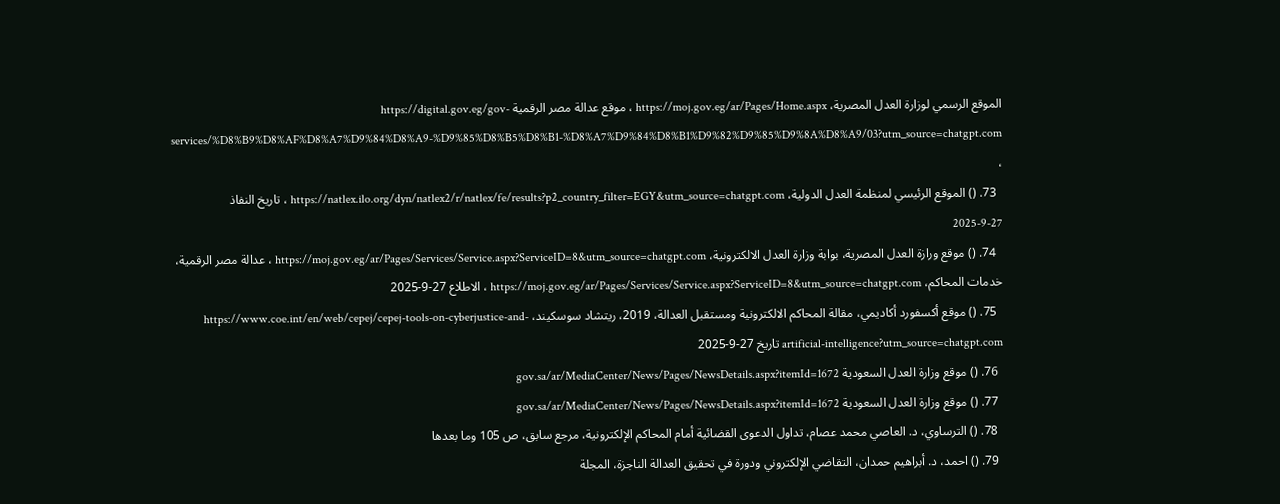الموقع الرسمي لوزارة العدل المصرية، https://moj.gov.eg/ar/Pages/Home.aspx ، موقع عدالة مصر الرقمية https://digital.gov.eg/gov-services/%D8%B9%D8%AF%D8%A7%D9%84%D8%A9-%D9%85%D8%B5%D8%B1-%D8%A7%D9%84%D8%B1%D9%82%D9%85%D9%8A%D8%A9/03?utm_source=chatgpt.com ،
  73. () الموقع الرئيسي لمنظمة العدل الدولية، https://natlex.ilo.org/dyn/natlex2/r/natlex/fe/results?p2_country_filter=EGY&utm_source=chatgpt.com ، تاريخ النفاذ 27-9-2025
  74. () موقع ورازة العدل المصرية، بوابة وزارة العدل الالكترونية، https://moj.gov.eg/ar/Pages/Services/Service.aspx?ServiceID=8&utm_source=chatgpt.com ، عدالة مصر الرقمية، خدمات المحاكم، https://moj.gov.eg/ar/Pages/Services/Service.aspx?ServiceID=8&utm_source=chatgpt.com ، الاطلاع 27-9-2025
  75. () موقع أكسفورد أكاديمي، مقالة المحاكم الالكترونية ومستقبل العدالة، 2019، ريتشاد سوسكيند، https://www.coe.int/en/web/cepej/cepej-tools-on-cyberjustice-and-artificial-intelligence?utm_source=chatgpt.com تاريخ 27-9-2025
  76. () موقع وزارة العدل السعودية gov.sa/ar/MediaCenter/News/Pages/NewsDetails.aspx?itemId=1672
  77. () موقع وزارة العدل السعودية gov.sa/ar/MediaCenter/News/Pages/NewsDetails.aspx?itemId=1672
  78. () الترساوي، د. العاصي محمد عصام، تداول الدعوى القضائية أمام المحاكم الإلكترونية، مرجع سابق، ص 105 وما بعدها
  79. () احمد، د. أبراهيم حمدان، التقاضي الإلكتروني ودورة في تحقيق العدالة الناجزة، المجلة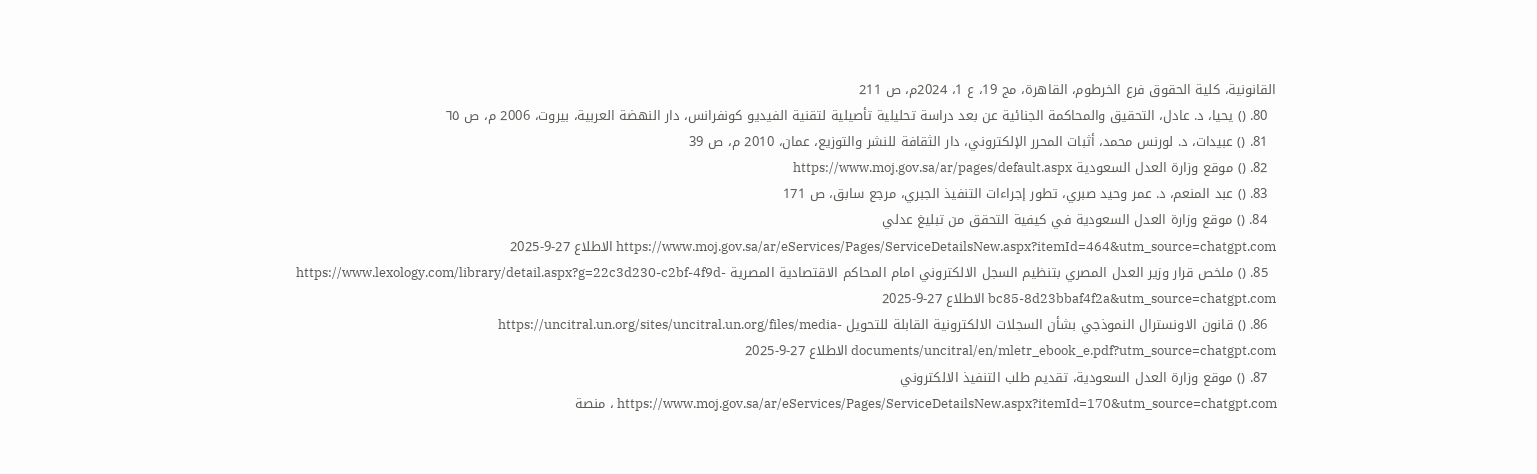القانونية، كلية الحقوق فرع الخرطوم، القاهرة، مج 19، ع 1، 2024م، ص 211
  80. () يحيا، د. عادل، التحقيق والمحاكمة الجنائية عن بعد دراسة تحليلية تأصيلية لتقنية الفيديو كونفرانس، دار النهضة العربية، بيروت، 2006 م، ص ٦٥
  81. () عبيدات، د. لورنس محمد، أثبات المحرر الإلكتروني، دار الثقافة للنشر والتوزيع، عمان، 2010 م، ص 39
  82. () موقع وزارة العدل السعودية https://www.moj.gov.sa/ar/pages/default.aspx
  83. () عبد المنعم، د. عمر وحيد صبري، تطور إجراءات التنفيذ الجبري، مرجع سابق، ص 171
  84. () موقع وزارة العدل السعودية في كيفية التحقق من تبليغ عدلي https://www.moj.gov.sa/ar/eServices/Pages/ServiceDetailsNew.aspx?itemId=464&utm_source=chatgpt.com الاطلاع 27-9-2025
  85. () ملخص قرار وزير العدل المصري بتنظيم السجل الالكتروني امام المحاكم الاقتصادية المصرية https://www.lexology.com/library/detail.aspx?g=22c3d230-c2bf-4f9d-bc85-8d23bbaf4f2a&utm_source=chatgpt.com الاطلاع 27-9-2025
  86. () قانون الاونسترال النموذجي بشأن السجلات الالكترونية القابلة للتحويل https://uncitral.un.org/sites/uncitral.un.org/files/media-documents/uncitral/en/mletr_ebook_e.pdf?utm_source=chatgpt.com الاطلاع 27-9-2025
  87. () موقع وزارة العدل السعودية، تقديم طلب التنفيذ الالكتروني https://www.moj.gov.sa/ar/eServices/Pages/ServiceDetailsNew.aspx?itemId=170&utm_source=chatgpt.com ، منصة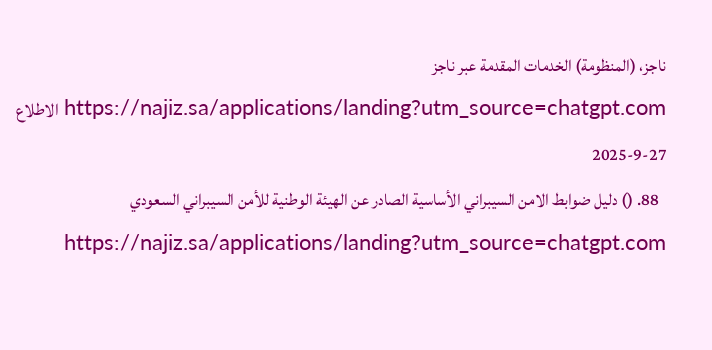ناجز، (المنظومة) الخدمات المقدمة عبر ناجز https://najiz.sa/applications/landing?utm_source=chatgpt.com الاطلاع 27-9-2025
  88. () دليل ضوابط الامن السيبراني الأساسية الصادر عن الهيئة الوطنية للأمن السيبراني السعودي https://najiz.sa/applications/landing?utm_source=chatgpt.com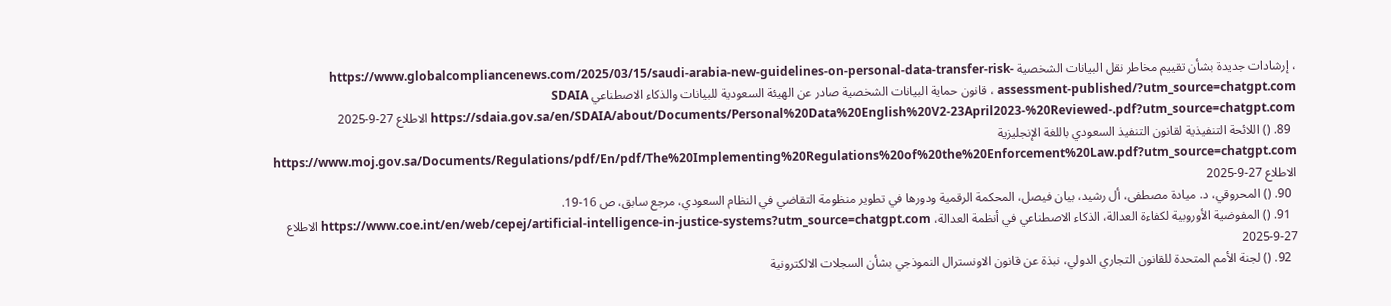، إرشادات جديدة بشأن تقييم مخاطر نقل البيانات الشخصية https://www.globalcompliancenews.com/2025/03/15/saudi-arabia-new-guidelines-on-personal-data-transfer-risk-assessment-published/?utm_source=chatgpt.com ، قانون حماية البيانات الشخصية صادر عن الهيئة السعودية للبيانات والذكاء الاصطناعي SDAIA https://sdaia.gov.sa/en/SDAIA/about/Documents/Personal%20Data%20English%20V2-23April2023-%20Reviewed-.pdf?utm_source=chatgpt.com الاطلاع 27-9-2025
  89. () اللائحة التنفيذية لقانون التنفيذ السعودي باللغة الإنجليزية https://www.moj.gov.sa/Documents/Regulations/pdf/En/pdf/The%20Implementing%20Regulations%20of%20the%20Enforcement%20Law.pdf?utm_source=chatgpt.com الاطلاع 27-9-2025
  90. () المحروقي، د. ميادة مصطفى، أل رشيد، بيان فيصل، المحكمة الرقمية ودورها في تطوير منظومة التقاضي في النظام السعودي، مرجع سابق، ص 16-19.
  91. () المفوضية الأوروبية لكفاءة العدالة، الذكاء الاصطناعي في أنظمة العدالة، https://www.coe.int/en/web/cepej/artificial-intelligence-in-justice-systems?utm_source=chatgpt.com الاطلاع 27-9-2025
  92. () لجنة الأمم المتحدة للقانون التجاري الدولي، نبذة عن قانون الاونسترال النموذجي بشأن السجلات الالكترونية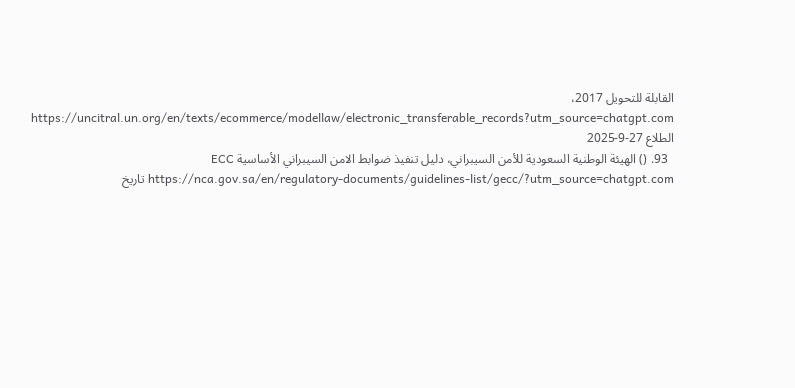القابلة للتحويل 2017، https://uncitral.un.org/en/texts/ecommerce/modellaw/electronic_transferable_records?utm_source=chatgpt.com الطلاع 27-9-2025
  93. () الهيئة الوطنية السعودية للأمن السيبراني، دليل تنفيذ ضوابط الامن السيبراني الأساسية ECC https://nca.gov.sa/en/regulatory-documents/guidelines-list/gecc/?utm_source=chatgpt.com تاريخ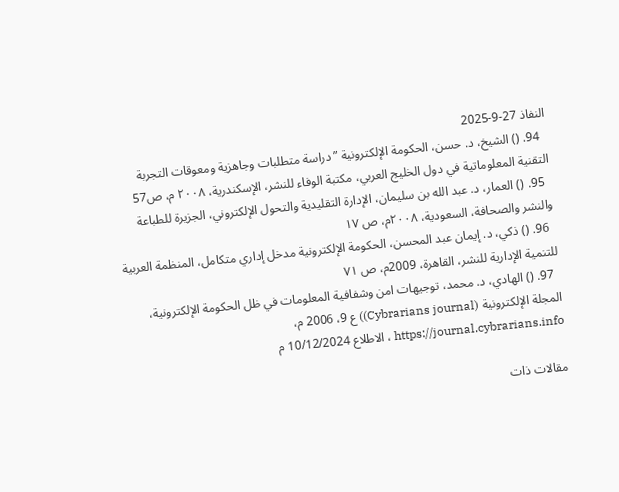النفاذ 27-9-2025
  94. () الشيخ، د. حسن، الحكومة الإلكترونية ” دراسة متطلبات وجاهزية ومعوقات التجربة التقنية المعلوماتية في دول الخليج العربي، مكتبة الوفاء للنشر، الإسكندرية، ۲۰۰۸ م، ص57
  95. () العمار، د. عبد الله بن سليمان، الإدارة التقليدية والتحول الإلكتروني، الجزيرة للطباعة والنشر والصحافة، السعودية، ٢٠٠٨م، ص ١٧
  96. () ذكي، د. إيمان عبد المحسن، الحكومة الإلكترونية مدخل إداري متكامل، المنظمة العربية للتنمية الإدارية للنشر، القاهرة، 2009م، ص ۷۱
  97. () الهادي، د. محمد، توجيهات امن وشفافية المعلومات في ظل الحكومة الإلكترونية، المجلة الإلكترونية (Cybrarians journal)) ع 9، 2006 م، https://journal.cybrarians.info ، الاطلاع 10/12/2024 م

مقالات ذات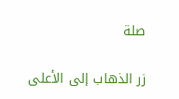صلة

زر الذهاب إلى الأعلى